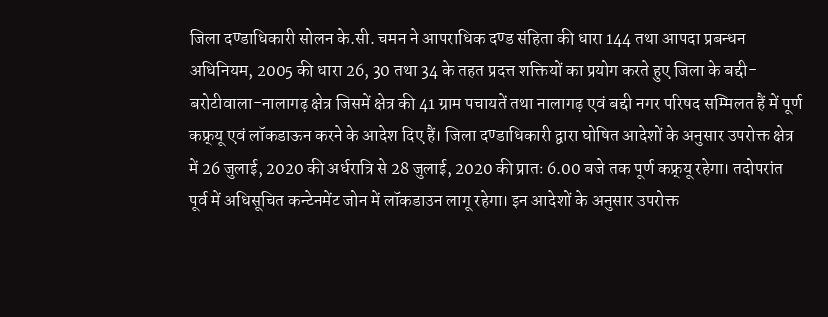जिला दण्डाधिकारी सोलन के.सी. चमन ने आपराधिक दण्ड संहिता की धारा 144 तथा आपदा प्रबन्धन अधिनियम, 2005 की धारा 26, 30 तथा 34 के तहत प्रदत्त शक्तियों का प्रयोग करते हुए जिला के बद्दी-बरोटीवाला-नालागढ़ क्षेत्र जिसमें क्षेत्र की 41 ग्राम पचायतें तथा नालागढ़ एवं बद्दी नगर परिषद सम्मिलत हैं में पूर्ण कफ्र्यू एवं लॉकडाऊन करने के आदेश दिए हैं। जिला दण्डाधिकारी द्वारा घोषित आदेशों के अनुसार उपरोक्त क्षेत्र में 26 जुलाई, 2020 की अर्धरात्रि से 28 जुलाई, 2020 की प्रातः 6.00 बजे तक पूर्ण कफ्र्यू रहेगा। तदोपरांत पूर्व में अधिसूचित कन्टेनमेंट जोन में लॉकडाउन लागू रहेगा। इन आदेशों के अनुसार उपरोक्त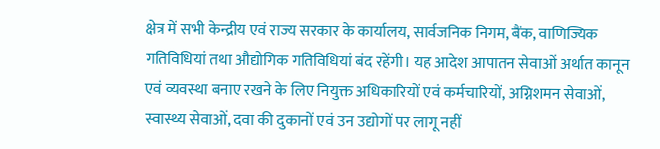क्षेत्र में सभी केन्द्रीय एवं राज्य सरकार के कार्यालय, सार्वजनिक निगम, बैंक, वाणिज्यिक गतिविधियां तथा औद्योगिक गतिविधियां बंद रहेंगी। यह आदेश आपातन सेवाओं अर्थात कानून एवं व्यवस्था बनाए रखने के लिए नियुक्त अधिकारियों एवं कर्मचारियों, अग्निशमन सेवाओं, स्वास्थ्य सेवाओं, दवा की दुकानों एवं उन उद्योगों पर लागू नहीं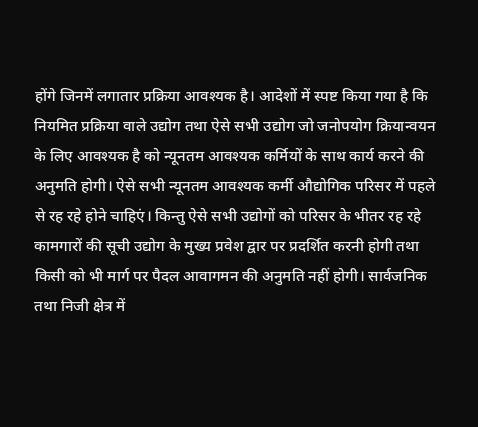होंगे जिनमें लगातार प्रक्रिया आवश्यक है। आदेशों में स्पष्ट किया गया है कि नियमित प्रक्रिया वाले उद्योग तथा ऐसे सभी उद्योग जो जनोपयोग क्रियान्वयन के लिए आवश्यक है को न्यूनतम आवश्यक कर्मियों के साथ कार्य करने की अनुमति होगी। ऐसे सभी न्यूनतम आवश्यक कर्मी औद्योगिक परिसर में पहले से रह रहे होने चाहिएं। किन्तु ऐसे सभी उद्योगों को परिसर के भीतर रह रहे कामगारों की सूची उद्योग के मुख्य प्रवेश द्वार पर प्रदर्शित करनी होगी तथा किसी को भी मार्ग पर पैदल आवागमन की अनुमति नहीं होगी। सार्वजनिक तथा निजी क्षेत्र में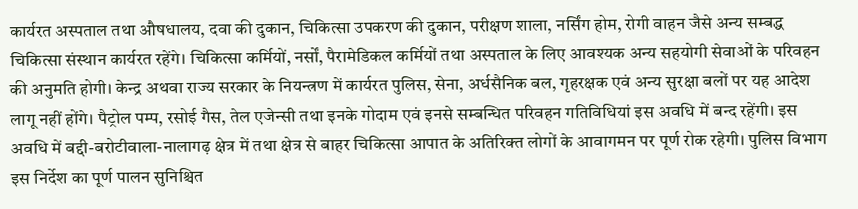कार्यरत अस्पताल तथा औषधालय, दवा की दुकान, चिकित्सा उपकरण की दुकान, परीक्षण शाला, नर्सिंग होम, रोगी वाहन जैसे अन्य सम्बद्ध चिकित्सा संस्थान कार्यरत रहेंगे। चिकित्सा कर्मियों, नर्सों, पैरामेडिकल कर्मियों तथा अस्पताल के लिए आवश्यक अन्य सहयोगी सेवाओं के परिवहन की अनुमति होगी। केन्द्र अथवा राज्य सरकार के नियन्त्रण में कार्यरत पुलिस, सेना, अर्धसैनिक बल, गृहरक्षक एवं अन्य सुरक्षा बलों पर यह आदेश लागू नहीं होंगे। पैट्रोल पम्प, रसोई गैस, तेल एजेन्सी तथा इनके गोदाम एवं इनसे सम्बन्धित परिवहन गतिविधियां इस अवधि में बन्द रहेंगी। इस अवधि में बद्दी-बरोटीवाला-नालागढ़ क्षेत्र में तथा क्षेत्र से बाहर चिकित्सा आपात के अतिरिक्त लोगों के आवागमन पर पूर्ण रोक रहेगी। पुलिस विभाग इस निर्देश का पूर्ण पालन सुनिश्चित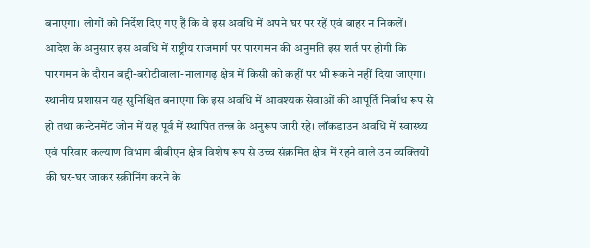बनाएगा। लोगों को निर्देश दिए गए हैं कि वे इस अवधि में अपने घर पर रहें एवं बाहर न निकलें। आदेश के अनुसार इस अवधि में राष्ट्रीय राजमार्ग पर पारगमन की अनुमति इस शर्त पर होगी कि पारगमन के दौरान बद्दी-बरोटीवाला-नालागढ़ क्षेत्र में किसी को कहीं पर भी रूकने नहीं दिया जाएगा। स्थानीय प्रशासन यह सुनिश्चित बनाएगा कि इस अवधि में आवश्यक सेवाओं की आपूर्ति निर्बाध रूप से हो तथा कन्टेनमेंट जोन में यह पूर्व में स्थापित तन्त्र के अनुरूप जारी रहे। लॉकडाउन अवधि में स्वास्थ्य एवं परिवार कल्याण विभाग बीबीएन क्षेत्र विशेष रूप से उच्च संक्रमित क्षेत्र में रहने वाले उन व्यक्तियों की घर-घर जाकर स्क्रीनिंग करने के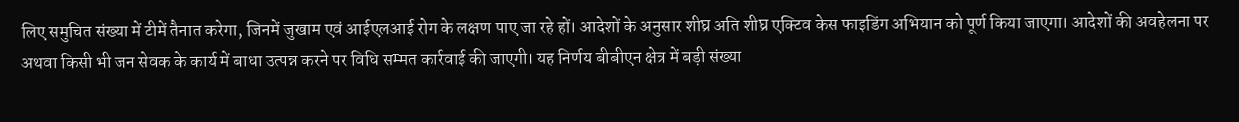लिए समुचित संख्या में टीमें तैनात करेगा, जिनमें जुखाम एवं आईएलआई रोग के लक्षण पाए जा रहे हों। आदेशों के अनुसार शीघ्र अति शीघ्र एक्टिव केस फाइडिंग अभियान को पूर्ण किया जाएगा। आदेशों की अवहेलना पर अथवा किसी भी जन सेवक के कार्य में बाधा उत्पन्न करने पर विधि सम्मत कार्रवाई की जाएगी। यह निर्णय बीबीएन क्षेत्र में बड़ी संख्या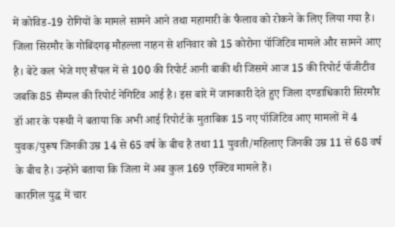में कोविड-19 रोगियों के मामले सामने आने तथा महामारी के फैलाव को रोकने के लिए लिया गया है।
जिला सिरमौर के गोबिंदगढ़ मौहल्ला नाहन से शनिवार को 15 कोरोना पॉजिटिव मामले और सामने आए है। बेटे कल भेजे गए सैंपल में से 100 की रिपोर्ट आनी बाकी थी जिसमे आज 15 की रिपोर्ट पॉजीटीव जबकि 85 सैंम्पल की रिपोर्ट नेगिटिव आई है। इस बारे में जानकारी देते हुए जिला दण्डाधिकारी सिरमौर डॉ आर के परूथी ने बताया कि अभी आई रिपोर्ट के मुताबिक 15 नए पॉजिटिव आए मामलों में 4 युवक/पुरूष जिनकी उम्र 14 से 65 वर्ष के बीच है तथा 11 युवती/महिलाए जिनकी उम्र 11 से 68 वर्ष के बीच है। उन्होंने बताया कि जिला में अब कुल 169 एक्टिव मामले हैं।
कारगिल युद्ध में चार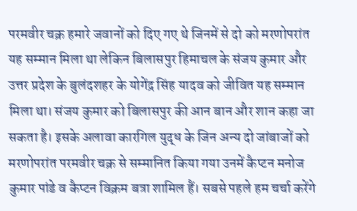परमवीर चक्र हमारे जवानों को दिए गए थे जिनमें से दो को मरणोपरांत यह सम्मान मिला था लेकिन बिलासपुर हिमाचल के संजय कुमार और उत्तर प्रदेश के बुलंदशहर के योगेंद्र सिंह यादव को जीवित यह सम्मान मिला था। संजय कुमार को बिलासपुर की आन बान और शान कहा जा सकता है। इसके अलावा कारगिल युद्ध के जिन अन्य दो जांबाजों को मरणोपरांत परमवीर चक्र से सम्मानित किया गया उनमें कैप्टन मनोज कुमार पांडे व कैप्टन विक्रम बत्रा शामिल हैं। सबसे पहले हम चर्चा करेंगे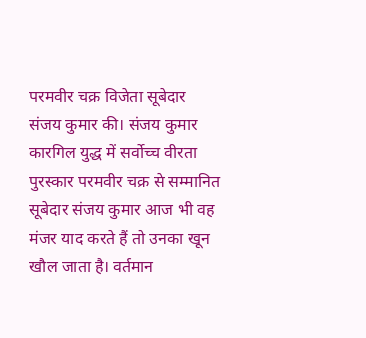परमवीर चक्र विजेता सूबेदार संजय कुमार की। संजय कुमार कारगिल युद्ध में सर्वोच्च वीरता पुरस्कार परमवीर चक्र से सम्मानित सूबेदार संजय कुमार आज भी वह मंजर याद करते हैं तो उनका खून खौल जाता है। वर्तमान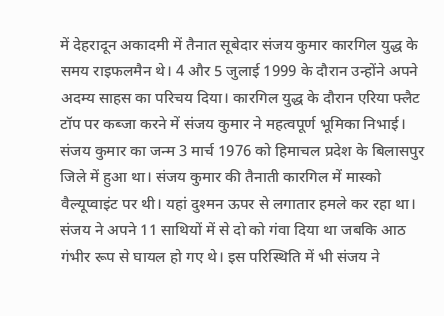में देहरादून अकादमी में तैनात सूबेदार संजय कुमार कारगिल युद्ध के समय राइफलमैन थे। 4 और 5 जुलाई 1999 के दौरान उन्होंने अपने अदम्य साहस का परिचय दिया। कारगिल युद्ध के दौरान एरिया फ्लैट टॉप पर कब्जा करने में संजय कुमार ने महत्वपूर्ण भूमिका निभाई। संजय कुमार का जन्म 3 मार्च 1976 को हिमाचल प्रदेश के बिलासपुर जिले में हुआ था। संजय कुमार की तैनाती कारगिल में मास्को वैल्यूप्वाइंट पर थी। यहां दुश्मन ऊपर से लगातार हमले कर रहा था। संजय ने अपने 11 साथियों में से दो को गंवा दिया था जबकि आठ गंभीर रूप से घायल हो गए थे। इस परिस्थिति में भी संजय ने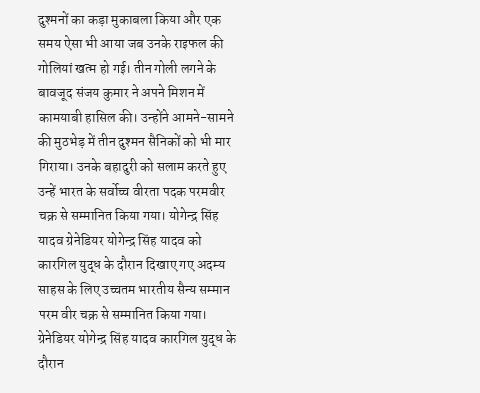दुश्मनों का कड़ा मुकाबला किया और एक समय ऐसा भी आया जब उनके राइफल की गोलियां खत्म हो गई। तीन गोली लगने के बावजूद संजय कुमार ने अपने मिशन में कामयाबी हासिल की। उन्होंने आमने-सामने की मुठभेड़ में तीन दुश्मन सैनिकों को भी मार गिराया। उनके बहादुरी को सलाम करते हुए उन्हें भारत के सर्वोच्च वीरता पदक परमवीर चक्र से सम्मानित किया गया। योगेन्द्र सिंह यादव ग्रेनेडियर योगेन्द्र सिंह यादव को कारगिल युद्ध के दौरान दिखाए गए अदम्य साहस के लिए उच्चतम भारतीय सैन्य सम्मान परम वीर चक्र से सम्मानित किया गया। ग्रेनेडियर योगेन्द्र सिंह यादव कारगिल युद्ध के दौरान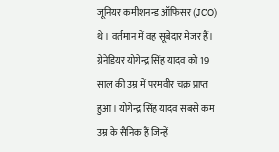जूनियर कमीशनन्ड ऑफिसर (JCO) थे। वर्तमान में वह सूबेदार मेजर हैं। ग्रेनेडियर योगेन्द्र सिंह यादव को 19 साल की उम्र में परमवीर चक्र प्राप्त हुआ। योगेन्द्र सिंह यादव सबसे कम उम्र के सैनिक हैं जिन्हें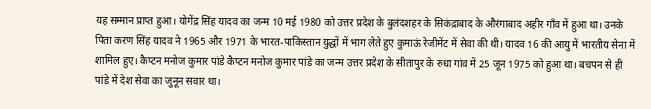यह सम्मान प्राप्त हुआ। योगेंद्र सिंह यादव का जन्म 10 मई 1980 को उत्तर प्रदेश के बुलंदशहर के सिकंद्राबाद के औरंगाबाद अहीर गाँव में हुआ था। उनके पिता करण सिंह यादव ने 1965 और 1971 के भारत-पाकिस्तान युद्धों में भाग लेते हुए कुमाऊं रेजीमेंट में सेवा की थी। यादव 16 की आयु में भारतीय सेना में शामिल हुए। कैप्टन मनोज कुमार पांडे कैप्टन मनोज कुमार पांडे का जन्म उत्तर प्रदेश के सीतापुर के रुधा गांव में 25 जून 1975 को हुआ था। बचपन से ही पांडे में देश सेवा का जुनून सवार था।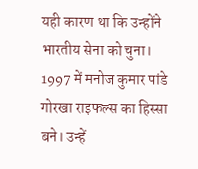यही कारण था कि उन्होंने भारतीय सेना को चुना। 1997 में मनोज कुमार पांडे गोरखा राइफल्स का हिस्सा बने। उन्हें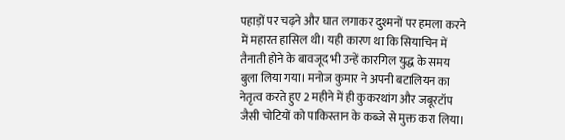पहाड़ों पर चढ़ने और घात लगाकर दुश्मनों पर हमला करने में महारत हासिल थी। यही कारण था कि सियाचिन में तैनाती होने के बावजूद भी उन्हें कारगिल युद्ध के समय बुला लिया गया। मनोज कुमार ने अपनी बटालियन का नेतृत्व करते हुए 2 महीने में ही कुकरथांग और जबूरटॉप जैसी चोटियों को पाकिस्तान के कब्जे से मुक्त करा लिया।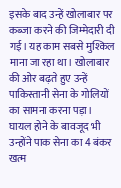इसके बाद उन्हें खोलाबार पर कब्जा करने की जिम्मेदारी दी गई। यह काम सबसे मुश्किल माना जा रहा था। खोलाबार की ओर बढ़ते हुए उन्हें पाकिस्तानी सेना के गोलियों का सामना करना पड़ा। घायल होने के बावजूद भी उन्होंने पाक सेना का 4 बंकर खत्म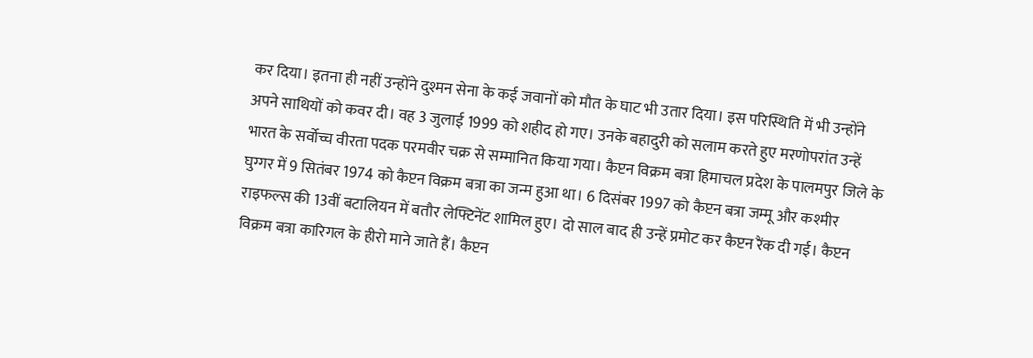कर दिया। इतना ही नहीं उन्होंने दुश्मन सेना के कई जवानों को मौत के घाट भी उतार दिया। इस परिस्थिति में भी उन्होंने अपने साथियों को कवर दी। वह 3 जुलाई 1999 को शहीद हो गए। उनके बहादुरी को सलाम करते हुए मरणोपरांत उन्हें भारत के सर्वोच्च वीरता पदक परमवीर चक्र से सम्मानित किया गया। कैप्टन विक्रम बत्रा हिमाचल प्रदेश के पालमपुर जिले के घुग्गर में 9 सितंबर 1974 को कैप्टन विक्रम बत्रा का जन्म हुआ था। 6 दिसंबर 1997 को कैप्टन बत्रा जम्मू और कश्मीर राइफल्स की 13वीं बटालियन में बतौर लेफ्टिनेंट शामिल हुए। दो साल बाद ही उन्हें प्रमोट कर कैप्टन रैंक दी गई। कैप्टन विक्रम बत्रा कारिगल के हीरो माने जाते हैं। कैप्टन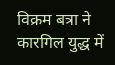विक्रम बत्रा ने कारगिल युद्ध में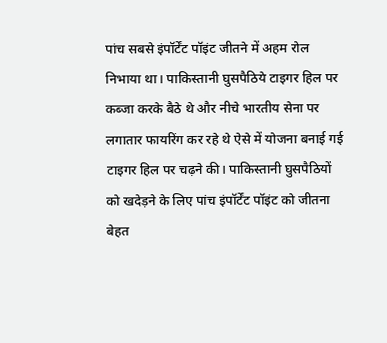पांच सबसे इंपॉर्टेंट पॉइंट जीतने में अहम रोल निभाया था। पाकिस्तानी घुसपैठिये टाइगर हिल पर कब्जा करके बैठे थे और नीचे भारतीय सेना पर लगातार फायरिंग कर रहे थे ऐसे में योजना बनाई गई टाइगर हिल पर चढ़ने की। पाकिस्तानी घुसपैठियों को खदेड़ने के लिए पांच इंपॉर्टेंट पॉइंट को जीतना बेहत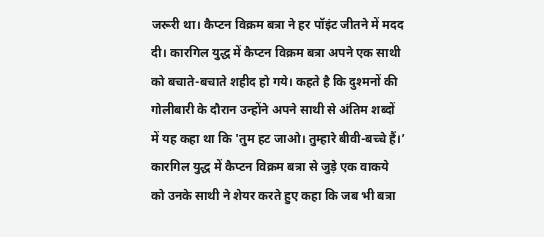जरूरी था। कैप्टन विक्रम बत्रा ने हर पॉइंट जीतने में मदद दी। कारगिल युद्ध में कैप्टन विक्रम बत्रा अपने एक साथी को बचाते-बचाते शहीद हो गये। कहते है कि दुश्मनों की गोलीबारी के दौरान उन्होंने अपने साथी से अंतिम शब्दों में यह कहा था कि 'तुम हट जाओ। तुम्हारे बीवी-बच्चे हैं।’ कारगिल युद्ध में कैप्टन विक्रम बत्रा से जुड़े एक वाकये को उनके साथी ने शेयर करते हुए कहा कि जब भी बत्रा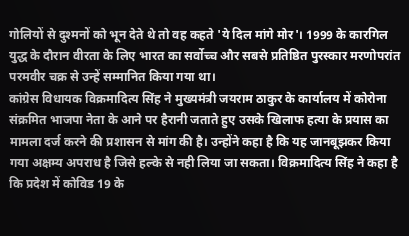गोलियों से दुश्मनों को भून देते थे तो वह कहते 'ये दिल मांगे मोर'। 1999 के कारगिल युद्ध के दौरान वीरता के लिए भारत का सर्वोच्च और सबसे प्रतिष्ठित पुरस्कार मरणोपरांत परमवीर चक्र से उन्हें सम्मानित किया गया था।
कांग्रेस विधायक विक्रमादित्य सिंह ने मुख्यमंत्री जयराम ठाकुर के कार्यालय में कोरोना संक्रमित भाजपा नेता के आने पर हैरानी जताते हुए उसके खिलाफ हत्या के प्रयास का मामला दर्ज करने की प्रशासन से मांग की है। उन्होंने कहा है कि यह जानबूझकर किया गया अक्षम्य अपराध है जिसे हल्के से नही लिया जा सकता। विक्रमादित्य सिंह ने कहा है कि प्रदेश में कोविड 19 के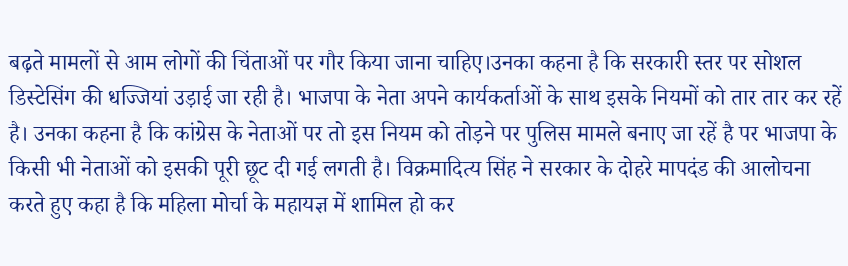बढ़ते मामलों से आम लोगों की चिंताओं पर गौर किया जाना चाहिए।उनका कहना है कि सरकारी स्तर पर सोशल डिस्टेसिंग की धज्जियां उड़ाई जा रही है। भाजपा के नेता अपने कार्यकर्ताओं के साथ इसके नियमों को तार तार कर रहें है। उनका कहना है कि कांग्रेस के नेताओं पर तो इस नियम को तोड़ने पर पुलिस मामले बनाए जा रहें है पर भाजपा के किसी भी नेताओं को इसकी पूरी छूट दी गई लगती है। विक्रमादित्य सिंह ने सरकार के दोहरे मापदंड की आलोचना करते हुए कहा है कि महिला मोर्चा के महायज्ञ में शामिल हो कर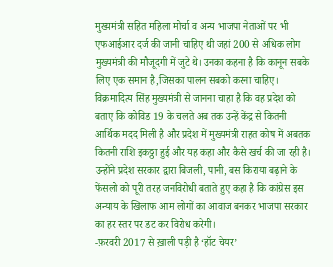मुख्यमंत्री सहित महिला मोर्चा व अन्य भाजपा नेताओं पर भी एफआईआर दर्ज की जानी चाहिए थी जहां 200 से अधिक लोग मुख्यमंत्री की मौजूदगी में जुटे थे। उनका कहना है कि कानून सबके लिए एक समान है,जिसका पालन सबको करना चाहिए। विक्रमादित्य सिंह मुख्यमंत्री से जानना चाहा है कि वह प्रदेश को बताए कि कोविड 19 के चलते अब तक उन्हें केंद्र से कितनी आर्थिक मदद मिली है और प्रदेश में मुख्यमंत्री राहत कोष में अबतक कितनी राशि इकठ्ठा हुई और यह कहा और कैसे खर्च की जा रही है। उन्होंने प्रदेश सरकार द्वारा बिजली, पानी, बस किराया बढ़ाने के फेंसलो को पूरी तरह जनविरोधी बताते हुए कहा है कि कांग्रेस इस अन्याय के खिलाफ आम लोगों का आवाज बनकर भाजपा सरकार का हर स्तर पर डट कर विरोध करेगी।
-फ़रवरी 2017 से ख़ाली पड़ी है ‘हॉट चेयर’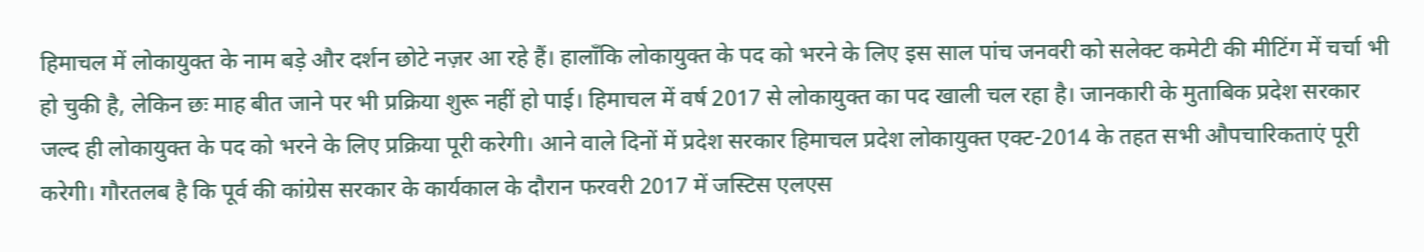हिमाचल में लोकायुक्त के नाम बड़े और दर्शन छोटे नज़र आ रहे हैं। हालाँकि लोकायुक्त के पद को भरने के लिए इस साल पांच जनवरी को सलेक्ट कमेटी की मीटिंग में चर्चा भी हो चुकी है, लेकिन छः माह बीत जाने पर भी प्रक्रिया शुरू नहीं हो पाई। हिमाचल में वर्ष 2017 से लोकायुक्त का पद खाली चल रहा है। जानकारी के मुताबिक प्रदेश सरकार जल्द ही लोकायुक्त के पद को भरने के लिए प्रक्रिया पूरी करेगी। आने वाले दिनों में प्रदेश सरकार हिमाचल प्रदेश लोकायुक्त एक्ट-2014 के तहत सभी औपचारिकताएं पूरी करेगी। गौरतलब है कि पूर्व की कांग्रेस सरकार के कार्यकाल के दौरान फरवरी 2017 में जस्टिस एलएस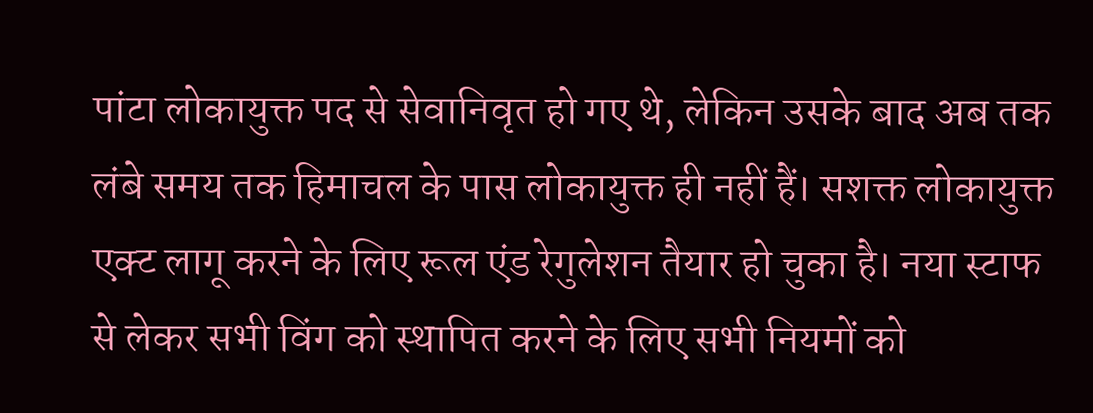पांटा लोकायुक्त पद से सेवानिवृत हो गए थे, लेकिन उसके बाद अब तक लंबे समय तक हिमाचल के पास लोकायुक्त ही नहीं हैं। सशक्त लोकायुक्त एक्ट लागू करने के लिए रूल एंड रेगुलेशन तैयार हो चुका है। नया स्टाफ से लेकर सभी विंग को स्थापित करने के लिए सभी नियमों को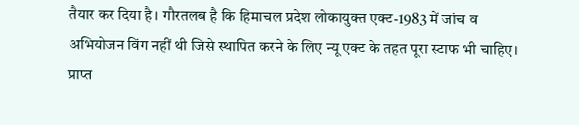तैयार कर दिया है। गौरतलब है कि हिमाचल प्रदेश लोकायुक्त एक्ट-1983 में जांच व अभियोजन विंग नहीं थी जिसे स्थापित करने के लिए न्यू एक्ट के तहत पूरा स्टाफ भी चाहिए। प्राप्त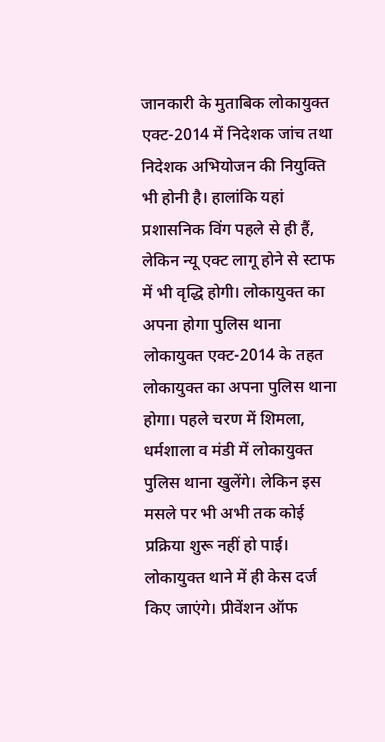जानकारी के मुताबिक लोकायुक्त एक्ट-2014 में निदेशक जांच तथा निदेशक अभियोजन की नियुक्ति भी होनी है। हालांकि यहां प्रशासनिक विंग पहले से ही हैं, लेकिन न्यू एक्ट लागू होने से स्टाफ में भी वृद्धि होगी। लोकायुक्त का अपना होगा पुलिस थाना लोकायुक्त एक्ट-2014 के तहत लोकायुक्त का अपना पुलिस थाना होगा। पहले चरण में शिमला, धर्मशाला व मंडी में लोकायुक्त पुलिस थाना खुलेंगे। लेकिन इस मसले पर भी अभी तक कोई प्रक्रिया शुरू नहीं हो पाई। लोकायुक्त थाने में ही केस दर्ज किए जाएंगे। प्रीवेंशन ऑफ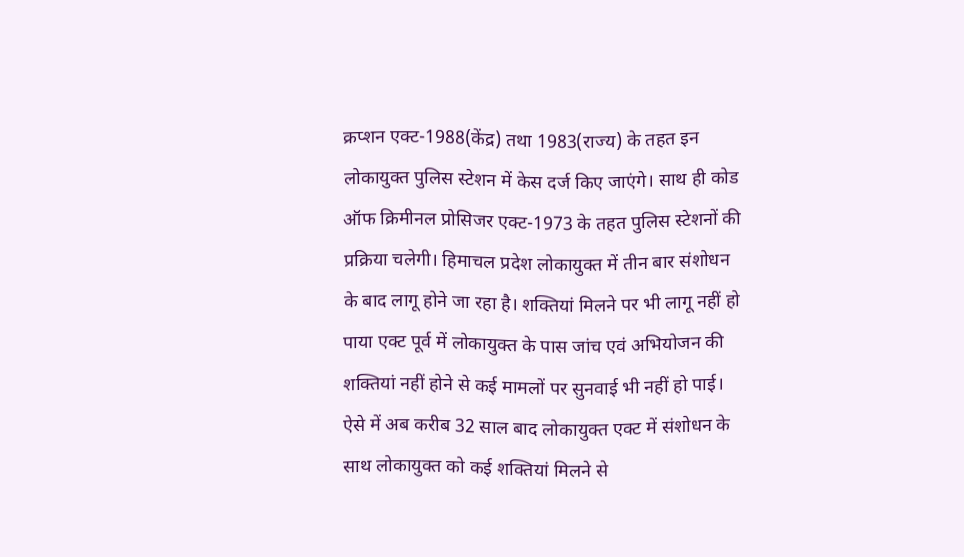क्रप्शन एक्ट-1988(केंद्र) तथा 1983(राज्य) के तहत इन लोकायुक्त पुलिस स्टेशन में केस दर्ज किए जाएंगे। साथ ही कोड ऑफ क्रिमीनल प्रोसिजर एक्ट-1973 के तहत पुलिस स्टेशनों की प्रक्रिया चलेगी। हिमाचल प्रदेश लोकायुक्त में तीन बार संशोधन के बाद लागू होने जा रहा है। शक्तियां मिलने पर भी लागू नहीं हो पाया एक्ट पूर्व में लोकायुक्त के पास जांच एवं अभियोजन की शक्तियां नहीं होने से कई मामलों पर सुनवाई भी नहीं हो पाई। ऐसे में अब करीब 32 साल बाद लोकायुक्त एक्ट में संशोधन के साथ लोकायुक्त को कई शक्तियां मिलने से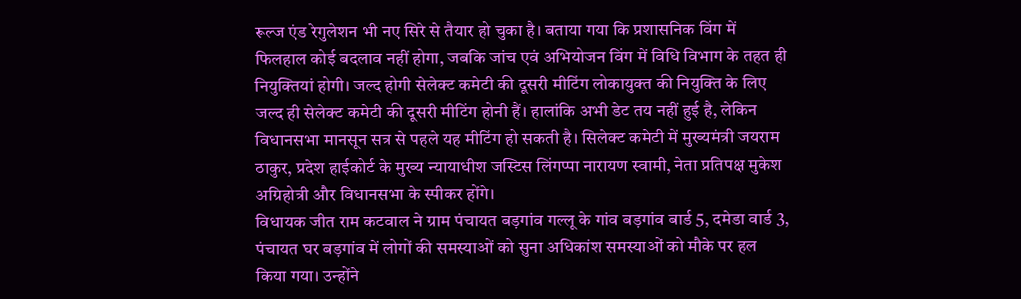रूल्ज एंड रेगुलेशन भी नए सिरे से तैयार हो चुका है। बताया गया कि प्रशासनिक विंग में फिलहाल कोई बदलाव नहीं होगा, जबकि जांच एवं अभियोजन विंग में विधि विभाग के तहत ही नियुक्तियां होगी। जल्द होगी सेलेक्ट कमेटी की दूसरी मीटिंग लोकायुक्त की नियुक्ति के लिए जल्द ही सेलेक्ट कमेटी की दूसरी मीटिंग होनी हैं। हालांकि अभी डेट तय नहीं हुई है, लेकिन विधानसभा मानसून सत्र से पहले यह मीटिंग हो सकती है। सिलेक्ट कमेटी में मुख्यमंत्री जयराम ठाकुर, प्रदेश हाईकोर्ट के मुख्य न्यायाधीश जस्टिस लिंगप्पा नारायण स्वामी, नेता प्रतिपक्ष मुकेश अग्रिहोत्री और विधानसभा के स्पीकर होंगे।
विधायक जीत राम कटवाल ने ग्राम पंचायत बड़गांव गल्लू के गांव बड़गांव बार्ड 5, दमेडा वार्ड 3, पंचायत घर बड़गांव में लोगों की समस्याओं को सुना अधिकांश समस्याओं को मौके पर हल किया गया। उन्होंने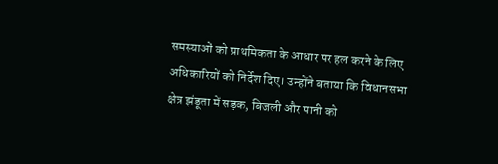समस्याओं को प्राथमिकता के आधार पर हल करने के लिए अधिकारियों को निर्देश दिए। उन्होंने बताया कि विधानसभा क्षेत्र झंडूता में सड़क, बिजली और पानी को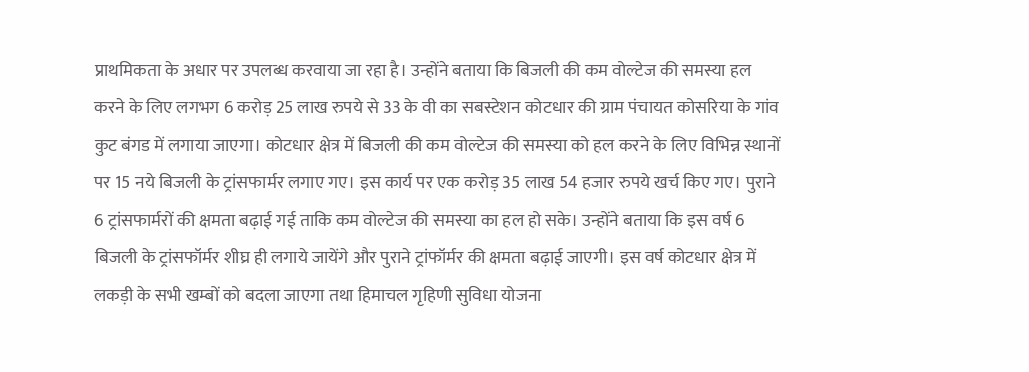प्राथमिकता के अधार पर उपलब्ध करवाया जा रहा है। उन्होंने बताया कि बिजली की कम वोल्टेज की समस्या हल करने के लिए लगभग 6 करोड़ 25 लाख रुपये से 33 के वी का सबस्टेशन कोटधार की ग्राम पंचायत कोसरिया के गांव कुट बंगड में लगाया जाएगा। कोटधार क्षेत्र में बिजली की कम वोल्टेज की समस्या को हल करने के लिए विभिन्न स्थानों पर 15 नये बिजली के ट्रांसफार्मर लगाए गए। इस कार्य पर एक करोड़ 35 लाख 54 हजार रुपये खर्च किए गए। पुराने 6 ट्रांसफार्मरों की क्षमता बढ़ाई गई ताकि कम वोल्टेज की समस्या का हल हो सके। उन्होंने बताया कि इस वर्ष 6 बिजली के ट्रांसफॉर्मर शीघ्र ही लगाये जायेंगे और पुराने ट्रांफॉर्मर की क्षमता बढ़ाई जाएगी। इस वर्ष कोटधार क्षेत्र में लकड़ी के सभी खम्बों को बदला जाएगा तथा हिमाचल गृहिणी सुविधा योजना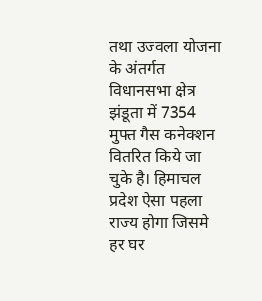तथा उज्वला योजना के अंतर्गत विधानसभा क्षेत्र झंडूता में 7354 मुफ्त गैस कनेक्शन वितरित किये जा चुके है। हिमाचल प्रदेश ऐसा पहला राज्य होगा जिसमे हर घर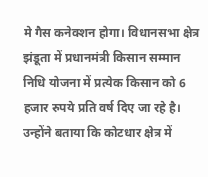मे गैस कनेक्शन होगा। विधानसभा क्षेत्र झंडूता में प्रधानमंत्री किसान सम्मान निधि योजना में प्रत्येक किसान को 6 हजार रुपये प्रति वर्ष दिए जा रहे है। उन्होंने बताया कि कोटधार क्षेत्र में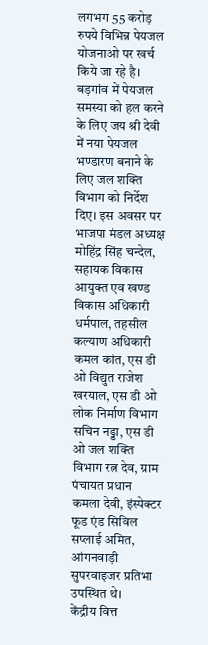लगभग 55 करोड़ रुपये विभिन्न पेयजल योजनाओ पर खर्च किये जा रहे है। बड़गांव में पेयजल समस्या को हल करने के लिए जय श्री देवी में नया पेयजल भण्डारण बनाने के लिए जल शक्ति विभाग को निर्देश दिए। इस अवसर पर भाजपा मंडल अध्यक्ष मोहिंद्र सिंह चन्देल, सहायक विकास आयुक्त एव खण्ड विकास अधिकारी धर्मपाल, तहसील कल्याण अधिकारी कमल कांत, एस डी ओ विद्युत राजेश खरयाल, एस डी ओ लोक निर्माण विभाग सचिन नड्डा, एस डी ओ जल शक्ति विभाग रत्न देव, ग्राम पंचायत प्रधान कमला देवी, इंस्पेक्टर फूड एंड सिविल सप्लाई अमित, आंगनवाड़ी सुपरवाइजर प्रतिभा उपस्थित थे।
केंद्रीय वित्त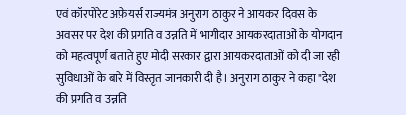एवं कॉरपोरेट अफ़ेयर्स राज्यमंत्र अनुराग ठाकुर ने आयकर दिवस के अवसर पर देश की प्रगति व उन्नति में भागीदार आयकरदाताओं के योगदान को महत्वपूर्ण बताते हुए मोदी सरकार द्वारा आयकरदाताओं को दी जा रही सुविधाओं के बारे में विस्तृत जानकारी दी है। अनुराग ठाकुर ने कहा "देश की प्रगति व उन्नति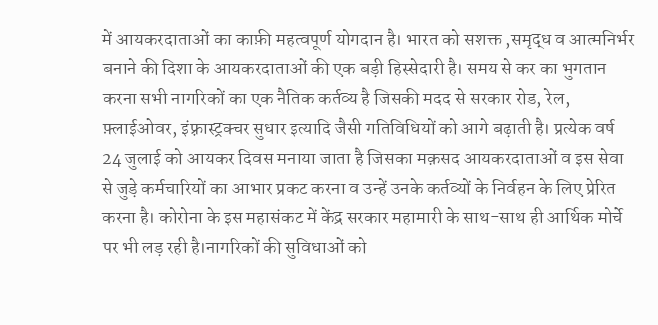में आयकरदाताओं का काफ़ी महत्वपूर्ण योगदान है। भारत को सशक्त ,समृद्ध व आत्मनिर्भर बनाने की दिशा के आयकरदाताओं की एक बड़ी हिस्सेदारी है। समय से कर का भुगतान करना सभी नागरिकों का एक नैतिक कर्तव्य है जिसकी मदद से सरकार रोड, रेल, फ़्लाईओवर, इंफ़्रास्ट्रक्चर सुधार इत्यादि जैसी गतिविधियों को आगे बढ़ाती है। प्रत्येक वर्ष 24 जुलाई को आयकर दिवस मनाया जाता है जिसका मक़सद आयकरदाताओं व इस सेवा से जुड़े कर्मचारियों का आभार प्रकट करना व उन्हें उनके कर्तव्यों के निर्वहन के लिए प्रेरित करना है। कोरोना के इस महासंकट में केंद्र सरकार महामारी के साथ-साथ ही आर्थिक मोर्चे पर भी लड़ रही है।नागरिकों की सुविधाओं को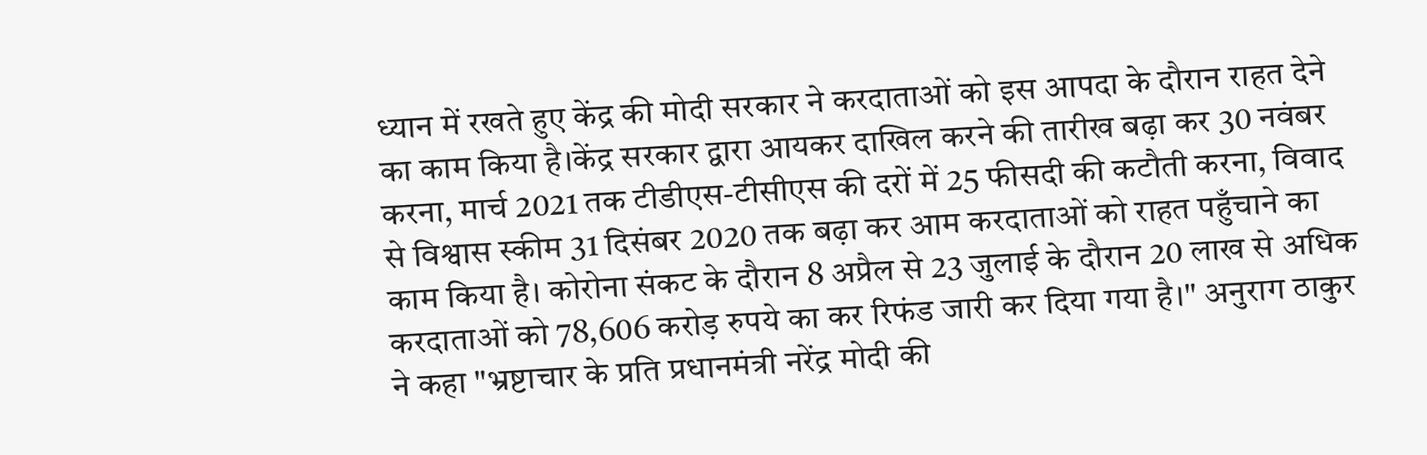ध्यान में रखते हुए केंद्र की मोदी सरकार ने करदाताओं को इस आपदा के दौरान राहत देने का काम किया है।केंद्र सरकार द्वारा आयकर दाखिल करने की तारीख बढ़ा कर 30 नवंबर करना, मार्च 2021 तक टीडीएस-टीसीएस की दरों में 25 फीसदी की कटौती करना, विवाद से विश्वास स्कीम 31 दिसंबर 2020 तक बढ़ा कर आम करदाताओं को राहत पहुँचाने का काम किया है। कोरोना संकट के दौरान 8 अप्रैल से 23 जुलाई के दौरान 20 लाख से अधिक करदाताओं को 78,606 करोड़ रुपये का कर रिफंड जारी कर दिया गया है।" अनुराग ठाकुर ने कहा "भ्रष्टाचार के प्रति प्रधानमंत्री नरेंद्र मोदी की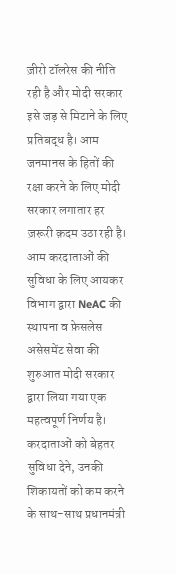ज़ीरो टॉलरेस की नीति रही है और मोदी सरकार इसे जड़ से मिटाने के लिए प्रतिबद्ध है। आम जनमानस के हितों की रक्षा करने के लिए मोदी सरकार लगातार हर ज़रूरी क़दम उठा रही है। आम करदाताओं की सुविधा के लिए आयकर विभाग द्वारा NeAC की स्थापना व फ़ेसलेस असेसमेंट सेवा की शुरुआत मोदी सरकार द्वारा लिया गया एक महत्वपूर्ण निर्णय है। करदाताओं को बेहतर सुविधा देने, उनकी शिकायतों को कम करने के साथ-साथ प्रधानमंत्री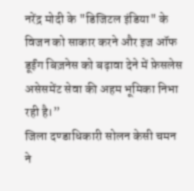नरेंद्र मोदी के "डिजिटल इंडिया" के विजन को साकार करने और इज ऑफ डूईंग बिज़नेस को बढ़ावा देने में फ़ेसलेस असेसमेंट सेवा की अहम भूमिका निभा रही है।”
जिला दण्डाधिकारी सोलन केसी चमन ने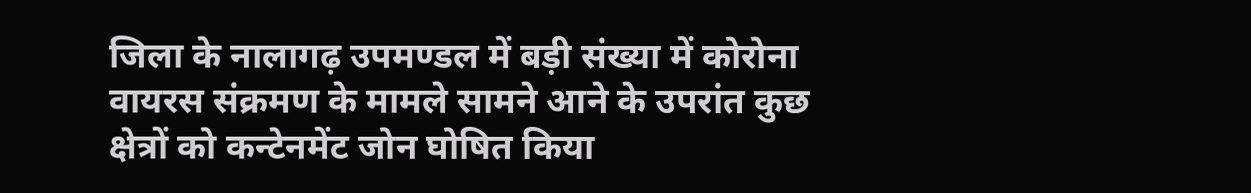जिला के नालागढ़ उपमण्डल में बड़ी संख्या में कोरोना वायरस संक्रमण के मामले सामने आने के उपरांत कुछ क्षेत्रों को कन्टेनमेंट जोन घोषित किया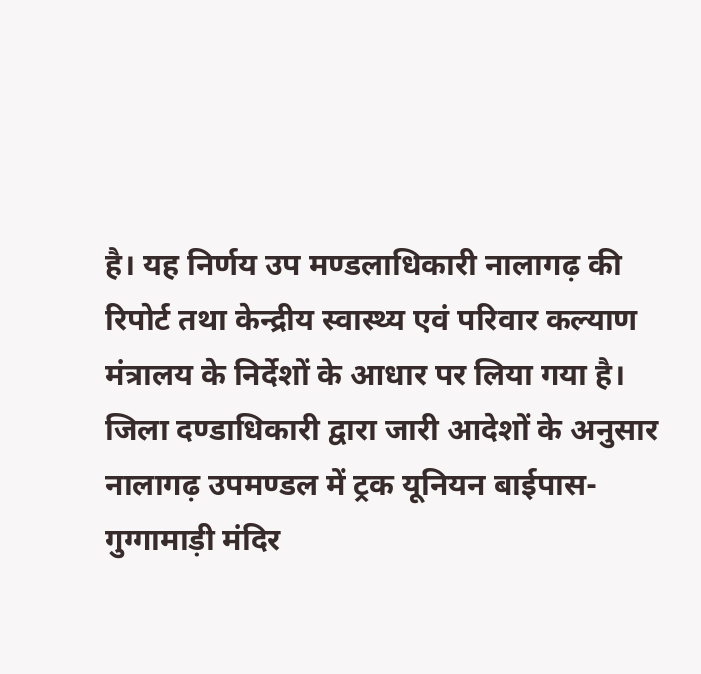है। यह निर्णय उप मण्डलाधिकारी नालागढ़ की रिपोर्ट तथा केन्द्रीय स्वास्थ्य एवं परिवार कल्याण मंत्रालय के निर्देशों के आधार पर लिया गया है। जिला दण्डाधिकारी द्वारा जारी आदेशों के अनुसार नालागढ़ उपमण्डल में ट्रक यूनियन बाईपास-गुग्गामाड़ी मंदिर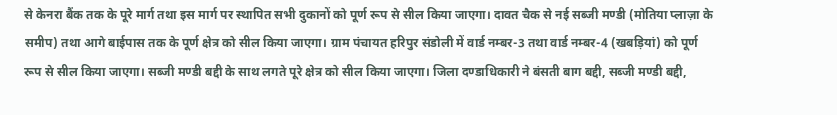से केनरा बैंक तक के पूरे मार्ग तथा इस मार्ग पर स्थापित सभी दुकानों को पूर्ण रूप से सील किया जाएगा। दावत चैक से नई सब्जी मण्डी (मोतिया प्लाज़ा के समीप) तथा आगे बाईपास तक के पूर्ण क्षेत्र को सील किया जाएगा। ग्राम पंचायत हरिपुर संडोली में वार्ड नम्बर-3 तथा वार्ड नम्बर-4 (खबड़ियां) को पूर्ण रूप से सील किया जाएगा। सब्जी मण्डी बद्दी के साथ लगते पूरे क्षेत्र को सील किया जाएगा। जिला दण्डाधिकारी ने बंसती बाग बद्दी, सब्जी मण्डी बद्दी,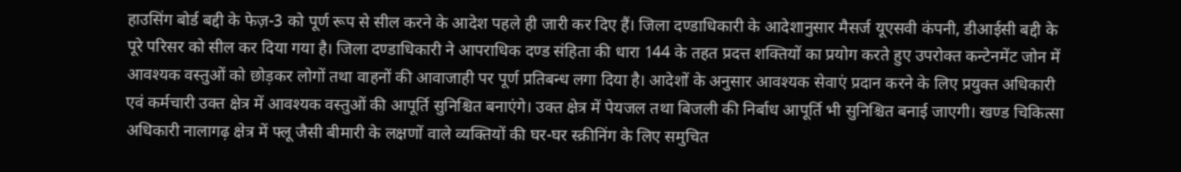हाउसिंग बोर्ड बद्दी के फेज़-3 को पूर्ण रूप से सील करने के आदेश पहले ही जारी कर दिए हैं। जिला दण्डाधिकारी के आदेशानुसार मैसर्ज यूएसवी कंपनी, डीआईसी बद्दी के पूरे परिसर को सील कर दिया गया है। जिला दण्डाधिकारी ने आपराधिक दण्ड संहिता की धारा 144 के तहत प्रदत्त शक्तियों का प्रयोग करते हुए उपरोक्त कन्टेनमेंट जोन में आवश्यक वस्तुओं को छोड़कर लोगों तथा वाहनों की आवाजाही पर पूर्ण प्रतिबन्ध लगा दिया है। आदेशों के अनुसार आवश्यक सेवाएं प्रदान करने के लिए प्रयुक्त अधिकारी एवं कर्मचारी उक्त क्षेत्र में आवश्यक वस्तुओं की आपूर्ति सुनिश्चित बनाएंगे। उक्त क्षेत्र में पेयजल तथा बिजली की निर्बाध आपूर्ति भी सुनिश्चित बनाई जाएगी। खण्ड चिकित्सा अधिकारी नालागढ़ क्षेत्र में फ्लू जैसी बीमारी के लक्षणों वाले व्यक्तियों की घर-घर स्क्रीनिंग के लिए समुचित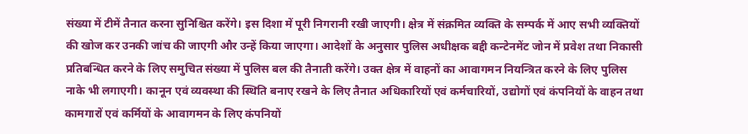संख्या में टीमें तैनात करना सुनिश्चित करेंगे। इस दिशा में पूरी निगरानी रखी जाएगी। क्षेत्र में संक्रमित व्यक्ति के सम्पर्क में आए सभी व्यक्तियों की खोज कर उनकी जांच की जाएगी और उन्हें किया जाएगा। आदेशों के अनुसार पुलिस अधीक्षक बद्दी कन्टेनमेंट जोन में प्रवेश तथा निकासी प्रतिबन्धित करने के लिए समुचित संख्या में पुलिस बल की तैनाती करेंगे। उक्त क्षेत्र में वाहनों का आवागमन नियन्त्रित करने के लिए पुलिस नाके भी लगाएगी। कानून एवं व्यवस्था की स्थिति बनाए रखने के लिए तैनात अधिकारियों एवं कर्मचारियों, उद्योगों एवं कंपनियों के वाहन तथा कामगारों एवं कर्मियों के आवागमन के लिए कंपनियों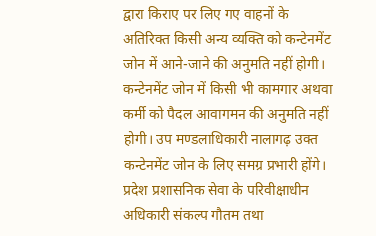द्वारा किराए पर लिए गए वाहनों के अतिरिक्त किसी अन्य व्यक्ति को कन्टेनमेंट जोन में आने-जाने की अनुमति नहीं होगी। कन्टेनमेंट जोन में किसी भी कामगार अथवा कर्मी को पैदल आवागमन की अनुमति नहीं होगी। उप मण्डलाधिकारी नालागढ़ उक्त कन्टेनमेंट जोन के लिए समग्र प्रभारी होंगे। प्रदेश प्रशासनिक सेवा के परिवीक्षाधीन अधिकारी संकल्प गौतम तथा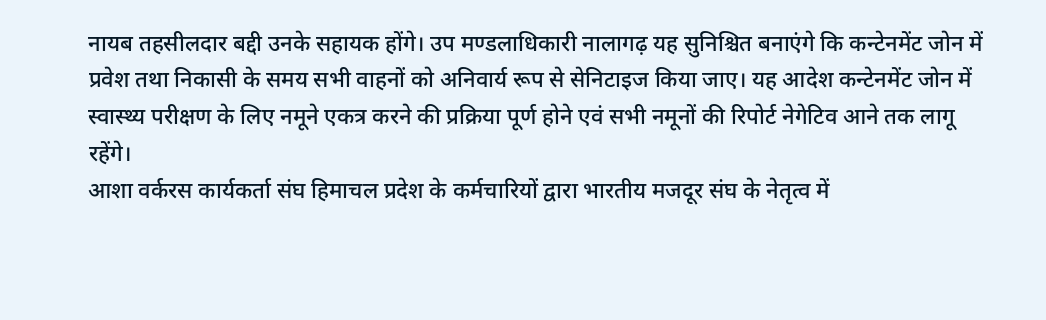नायब तहसीलदार बद्दी उनके सहायक होंगे। उप मण्डलाधिकारी नालागढ़ यह सुनिश्चित बनाएंगे कि कन्टेनमेंट जोन में प्रवेश तथा निकासी के समय सभी वाहनों को अनिवार्य रूप से सेनिटाइज किया जाए। यह आदेश कन्टेनमेंट जोन में स्वास्थ्य परीक्षण के लिए नमूने एकत्र करने की प्रक्रिया पूर्ण होने एवं सभी नमूनों की रिपोर्ट नेगेटिव आने तक लागू रहेंगे।
आशा वर्करस कार्यकर्ता संघ हिमाचल प्रदेश के कर्मचारियों द्वारा भारतीय मजदूर संघ के नेतृत्व में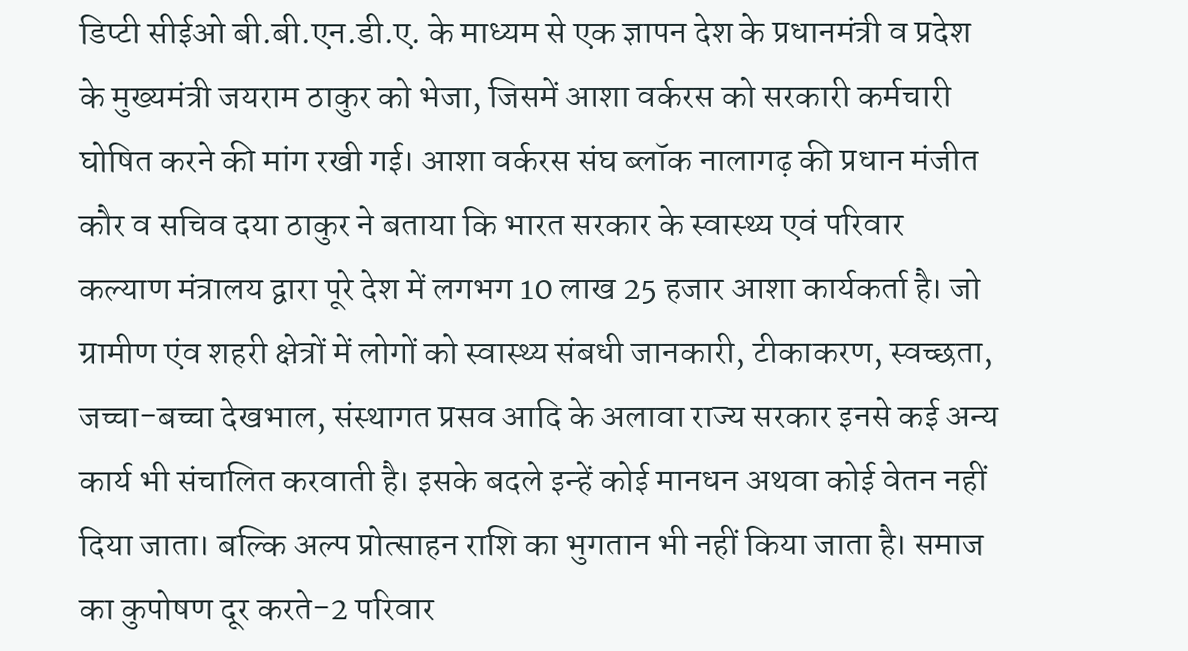डिप्टी सीईओ बी.बी.एन.डी.ए. के माध्यम से एक ज्ञापन देश के प्रधानमंत्री व प्रदेश के मुख्यमंत्री जयराम ठाकुर को भेजा, जिसमें आशा वर्करस को सरकारी कर्मचारी घोषित करने की मांग रखी गई। आशा वर्करस संघ ब्लॉक नालागढ़ की प्रधान मंजीत कौर व सचिव दया ठाकुर ने बताया कि भारत सरकार के स्वास्थ्य एवं परिवार कल्याण मंत्रालय द्वारा पूरे देश में लगभग 10 लाख 25 हजार आशा कार्यकर्ता है। जो ग्रामीण एंव शहरी क्षेत्रों में लोगों को स्वास्थ्य संबधी जानकारी, टीकाकरण, स्वच्छता, जच्चा-बच्चा देखभाल, संस्थागत प्रसव आदि के अलावा राज्य सरकार इनसे कई अन्य कार्य भी संचालित करवाती है। इसके बदले इन्हें कोई मानधन अथवा कोई वेतन नहीं दिया जाता। बल्कि अल्प प्रोत्साहन राशि का भुगतान भी नहीं किया जाता है। समाज का कुपोषण दूर करते-2 परिवार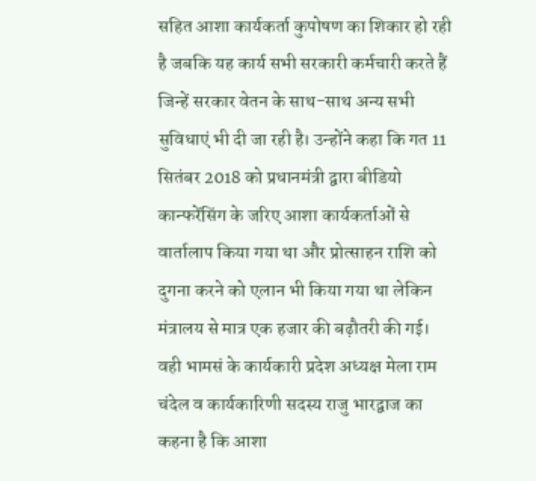सहित आशा कार्यकर्ता कुपोषण का शिकार हो रही है जबकि यह कार्य सभी सरकारी कर्मचारी करते हैं जिन्हें सरकार वेतन के साथ-साथ अन्य सभी सुविधाएं भी दी जा रही है। उन्होंने कहा कि गत 11 सितंबर 2018 को प्रधानमंत्री द्वारा बीडियो कान्फरेंसिंग के जरिए आशा कार्यकर्ताओं से वार्तालाप किया गया था और प्रोत्साहन राशि को दुगना करने को एलान भी किया गया था लेकिन मंत्रालय से मात्र एक हजार की बढ़ौतरी की गई। वही भामसं के कार्यकारी प्रदेश अध्यक्ष मेला राम चंदेल व कार्यकारिणी सदस्य राजु भारद्वाज का कहना है कि आशा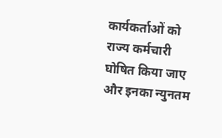कार्यकर्ताओं को राज्य कर्मचारी घोषित किया जाए और इनका न्युनतम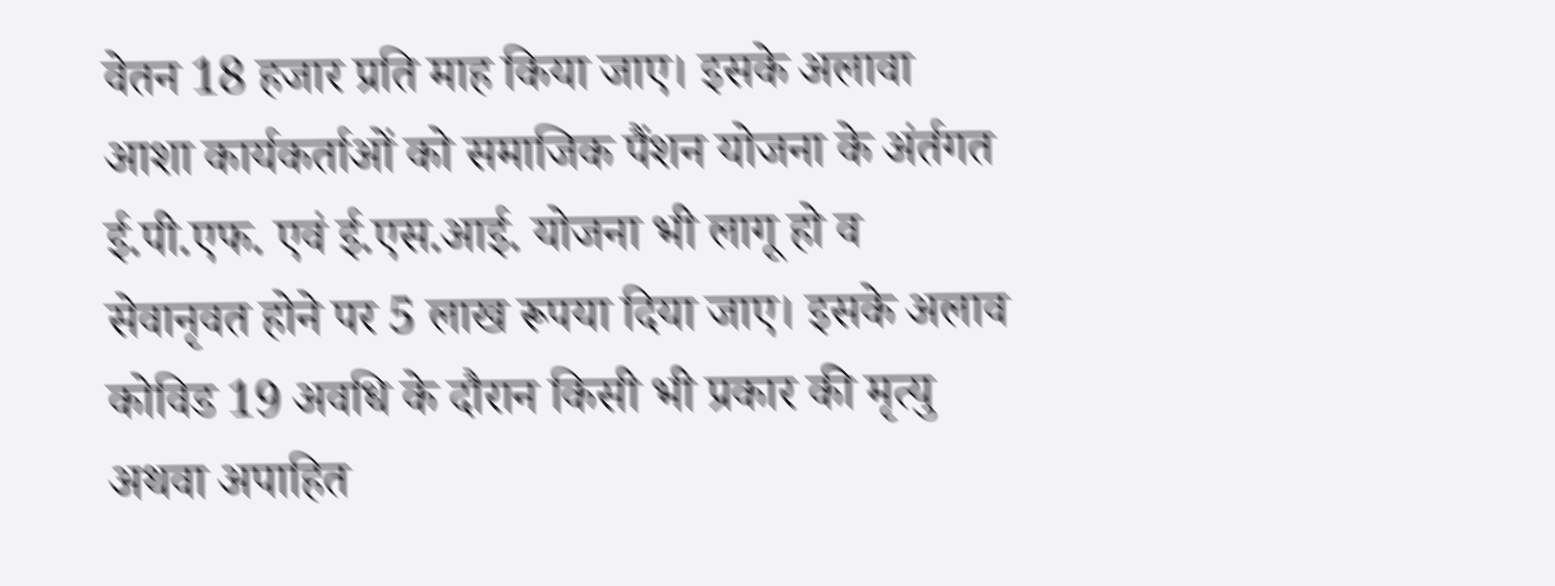वेतन 18 हजार प्रति माह किया जाए। इसके अलावा आशा कार्यकर्ताओं को समाजिक पैंशन योजना के अंर्तगत ई.पी.एफ. एवं ई.एस.आई. योजना भी लागू हो व सेवानृवत होने पर 5 लाख रूपया दिया जाए। इसके अलाव कोविड 19 अवधि के दौरान किसी भी प्रकार की मृत्यु अथवा अपाहित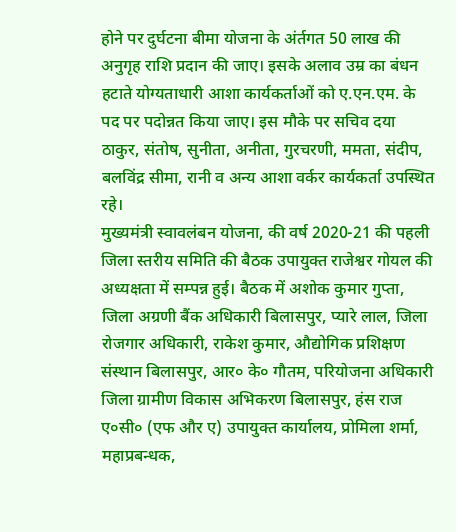होने पर दुर्घटना बीमा योजना के अंर्तगत 50 लाख की अनुगृह राशि प्रदान की जाए। इसके अलाव उम्र का बंधन हटाते योग्यताधारी आशा कार्यकर्ताओं को ए.एन.एम. के पद पर पदोन्नत किया जाए। इस मौके पर सचिव दया ठाकुर, संतोष, सुनीता, अनीता, गुरचरणी, ममता, संदीप, बलविंद्र सीमा, रानी व अन्य आशा वर्कर कार्यकर्ता उपस्थित रहे।
मुख्यमंत्री स्वावलंबन योजना, की वर्ष 2020-21 की पहली जिला स्तरीय समिति की बैठक उपायुक्त राजेश्वर गोयल की अध्यक्षता में सम्पन्न हुई। बैठक में अशोक कुमार गुप्ता, जिला अग्रणी बैंक अधिकारी बिलासपुर, प्यारे लाल, जिला रोजगार अधिकारी, राकेश कुमार, औद्योगिक प्रशिक्षण संस्थान बिलासपुर, आर० के० गौतम, परियोजना अधिकारी जिला ग्रामीण विकास अभिकरण बिलासपुर, हंस राज ए०सी० (एफ और ए) उपायुक्त कार्यालय, प्रोमिला शर्मा, महाप्रबन्धक,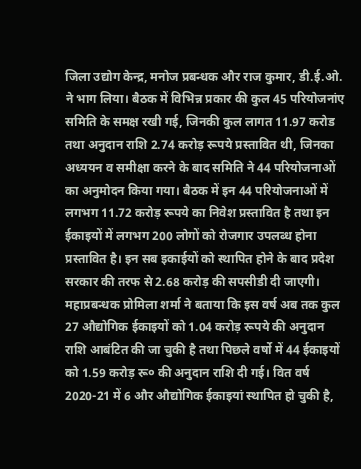जिला उद्योग केन्द्र, मनोज प्रबन्धक और राज कुमार, डी.ई.ओ. ने भाग लिया। बैठक में विभिन्न प्रकार की कुल 45 परियोजनांए समिति के समक्ष रखी गई, जिनकी कुल लागत 11.97 करोड तथा अनुदान राशि 2.74 करोड़ रूपये प्रस्तावित थी, जिनका अध्ययन व समीक्षा करने के बाद समिति ने 44 परियोजनाओं का अनुमोदन किया गया। बैठक में इन 44 परियोजनाओं में लगभग 11.72 करोड़ रूपये का निवेश प्रस्तावित है तथा इन ईकाइयों में लगभग 200 लोगों को रोजगार उपलब्ध होना प्रस्तावित है। इन सब इकाईयों को स्थापित होने के बाद प्रदेश सरकार की तरफ से 2.68 करोड़ की सपसीडी दी जाएगी। महाप्रबन्धक प्रोमिला शर्मा ने बताया कि इस वर्ष अब तक कुल 27 औद्योगिक ईकाइयों को 1.04 करोड़ रूपये की अनुदान राशि आबंटित की जा चुकी है तथा पिछले वर्षो में 44 ईकाइयों को 1.59 करोड़ रू० की अनुदान राशि दी गई। वित वर्ष 2020-21 में 6 और औद्योगिक ईकाइयां स्थापित हो चुकी है,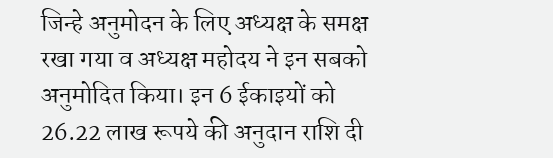जिन्हे अनुमोदन के लिए अध्यक्ष के समक्ष रखा गया व अध्यक्ष महोदय ने इन सबको अनुमोदित किया। इन 6 ईकाइयों को 26.22 लाख रूपये की अनुदान राशि दी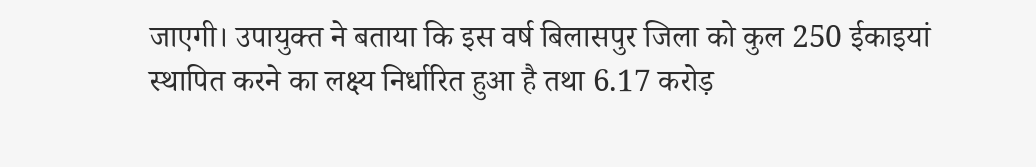जाएगी। उपायुक्त ने बताया कि इस वर्ष बिलासपुर जिला को कुल 250 ईकाइयां स्थापित करने का लक्ष्य निर्धारित हुआ है तथा 6.17 करोड़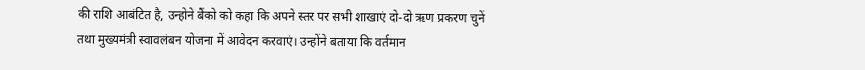की राशि आबंटित है, उन्होने बैंको को कहा कि अपने स्तर पर सभी शाखाएं दो-दो ऋण प्रकरण चुनें तथा मुख्यमंत्री स्वावलंबन योजना में आवेदन करवाएं। उन्होंने बताया कि वर्तमान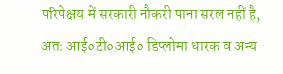परिपेक्षय में सरकारी नौकरी पाना सरल नहीं है, अतः आई०टी०आई० डिप्लोमा धारक व अन्य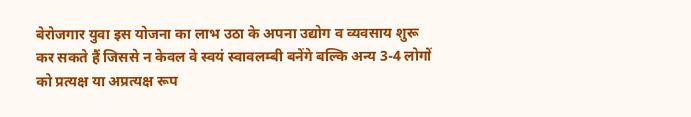बेरोजगार युवा इस योजना का लाभ उठा के अपना उद्योग व व्यवसाय शुरू कर सकते हैं जिससे न केवल वे स्वयं स्वावलम्बी बनेंगे बल्कि अन्य 3-4 लोगों को प्रत्यक्ष या अप्रत्यक्ष रूप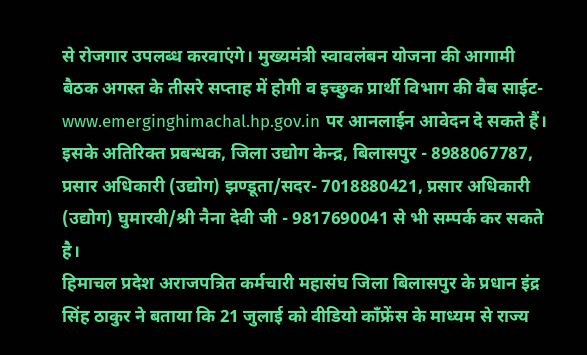से रोजगार उपलब्ध करवाएंगे। मुख्यमंत्री स्वावलंबन योजना की आगामी बैठक अगस्त के तीसरे सप्ताह में होगी व इच्छुक प्रार्थी विभाग की वैब साईट- www.emerginghimachal.hp.gov.in पर आनलाईन आवेदन दे सकते हैं। इसके अतिरिक्त प्रबन्धक, जिला उद्योग केन्द्र, बिलासपुर - 8988067787, प्रसार अधिकारी (उद्योग) झण्डूता/सदर- 7018880421, प्रसार अधिकारी (उद्योग) घुमारवी/श्री नैना देवी जी - 9817690041 से भी सम्पर्क कर सकते है।
हिमाचल प्रदेश अराजपत्रित कर्मचारी महासंघ जिला बिलासपुर के प्रधान इंद्र सिंह ठाकुर ने बताया कि 21 जुलाई को वीडियो कॉंफ्रेंस के माध्यम से राज्य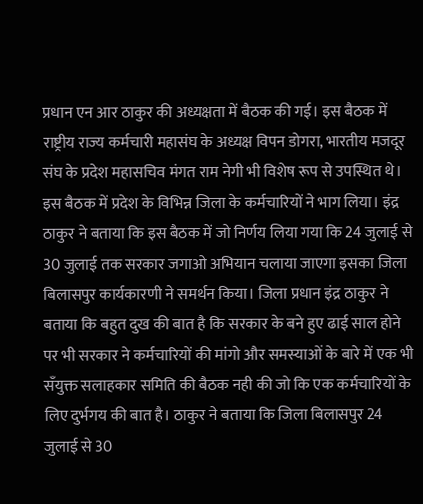प्रधान एन आर ठाकुर की अध्यक्षता में बैठक की गई। इस बैठक में राष्ट्रीय राज्य कर्मचारी महासंघ के अध्यक्ष विपन डोगरा, भारतीय मजदूर संघ के प्रदेश महासचिव मंगत राम नेगी भी विशेष रूप से उपस्थित थे। इस बैठक में प्रदेश के विभिन्न जिला के कर्मचारियों ने भाग लिया। इंद्र ठाकुर ने बताया कि इस बैठक में जो निर्णय लिया गया कि 24 जुलाई से 30 जुलाई तक सरकार जगाओ अभियान चलाया जाएगा इसका जिला बिलासपुर कार्यकारणी ने समर्थन किया। जिला प्रधान इंद्र ठाकुर ने बताया कि बहुत दुख की बात है कि सरकार के बने हुए ढाई साल होने पर भी सरकार ने कर्मचारियों की मांगो और समस्याओं के बारे में एक भी सँयुक्त सलाहकार समिति की बैठक नही की जो कि एक कर्मचारियों के लिए दुर्भगय की बात है। ठाकुर ने बताया कि जिला बिलासपुर 24 जुलाई से 30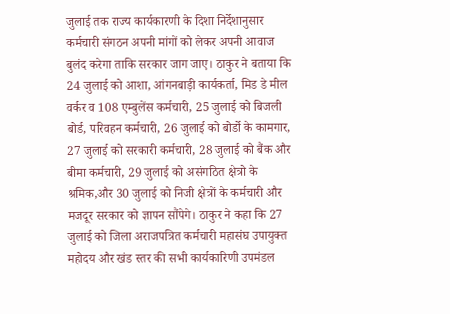जुलाई तक राज्य कार्यकारणी के दिशा निर्देशानुसार कर्मचारी संगठन अपनी मांगों को लेकर अपनी आवाज बुलंद करेगा ताकि सरकार जाग जाए। ठाकुर ने बताया कि 24 जुलाई को आशा, आंगनबाड़ी कार्यकर्ता, मिड डे मील वर्कर व 108 एम्बुलेंस कर्मचारी, 25 जुलाई को बिजली बोर्ड, परिवहन कर्मचारी, 26 जुलाई को बोर्डो के कामगार, 27 जुलाई को सरकारी कर्मचारी, 28 जुलाई को बैंक और बीमा कर्मचारी, 29 जुलाई को असंगठित क्षेत्रो के श्रमिक,और 30 जुलाई को निजी क्षेत्रों के कर्मचारी और मजदूर सरकार को ज्ञापन सौंपेगे। ठाकुर ने कहा कि 27 जुलाई को जिला अराजपत्रित कर्मचारी महासंघ उपायुक्त महोदय और खंड स्तर की सभी कार्यकारिणी उपमंडल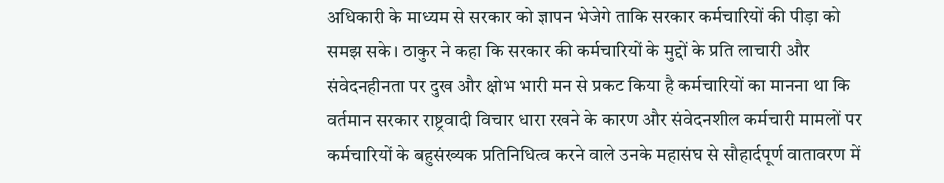अधिकारी के माध्यम से सरकार को ज्ञापन भेजेगे ताकि सरकार कर्मचारियों की पीड़ा को समझ सके। ठाकुर ने कहा कि सरकार की कर्मचारियों के मुद्दों के प्रति लाचारी और संवेदनहीनता पर दुख और क्षोभ भारी मन से प्रकट किया है कर्मचारियों का मानना था कि वर्तमान सरकार राष्ट्रवादी विचार धारा रखने के कारण और संवेदनशील कर्मचारी मामलों पर कर्मचारियों के बहुसंख्यक प्रतिनिधित्व करने वाले उनके महासंघ से सौहार्दपूर्ण वातावरण में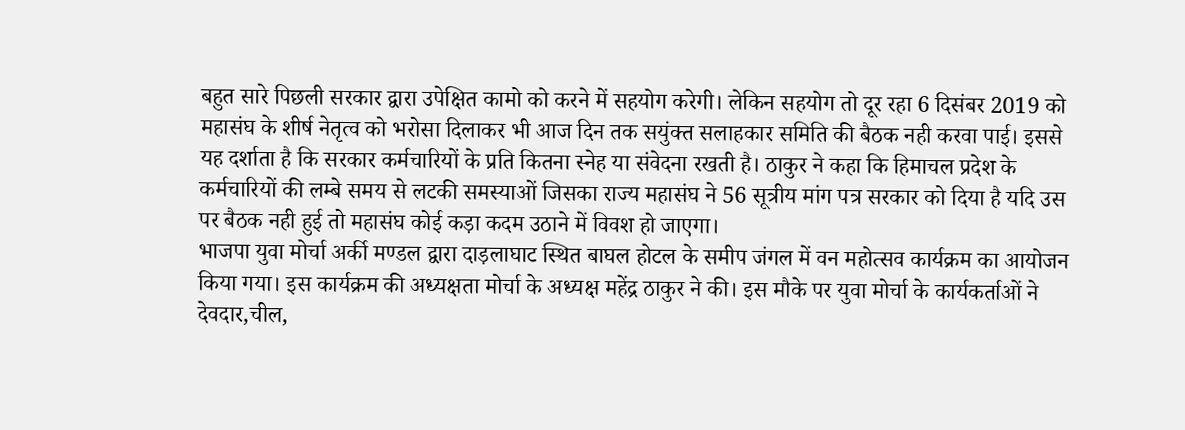बहुत सारे पिछली सरकार द्वारा उपेक्षित कामो को करने में सहयोग करेगी। लेकिन सहयोग तो दूर रहा 6 दिसंबर 2019 को महासंघ के शीर्ष नेतृत्व को भरोसा दिलाकर भी आज दिन तक सयुंक्त सलाहकार समिति की बैठक नही करवा पाई। इससे यह दर्शाता है कि सरकार कर्मचारियों के प्रति कितना स्नेह या संवेदना रखती है। ठाकुर ने कहा कि हिमाचल प्रदेश के कर्मचारियों की लम्बे समय से लटकी समस्याओं जिसका राज्य महासंघ ने 56 सूत्रीय मांग पत्र सरकार को दिया है यदि उस पर बैठक नही हुई तो महासंघ कोई कड़ा कदम उठाने में विवश हो जाएगा।
भाजपा युवा मोर्चा अर्की मण्डल द्वारा दाड़लाघाट स्थित बाघल होटल के समीप जंगल में वन महोत्सव कार्यक्रम का आयोजन किया गया। इस कार्यक्रम की अध्यक्षता मोर्चा के अध्यक्ष महेंद्र ठाकुर ने की। इस मौके पर युवा मोर्चा के कार्यकर्ताओं ने देवदार,चील,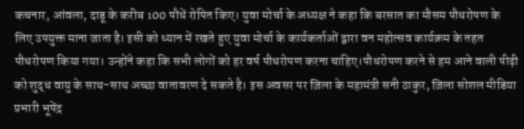कचनार, आंवला, दाडू के करीब 100 पौधें रोपित किए। युवा मोर्चा के अध्यक्ष ने कहा कि बरसात का मौसम पौधरोपण के लिए उपयुक्त माना जाता है। इसी को ध्यान में रखते हुए युवा मोर्चा के कार्यकर्ताओं द्वारा वन महोत्सव कार्यक्रम के तहत पौधरोपण किया गया। उन्होंने कहा कि सभी लोगों को हर वर्ष पौधरोपण करना चाहिए।पौधरोपण करने से हम आने वाली पीढ़ी को शुद्ध वायु के साथ-साथ अच्छा वातावरण दे सकते है। इस अवसर पर ज़िला के महामंत्री सनी ठाकुर, ज़िला सोशल मीडिया प्रभारी भूपेंद्र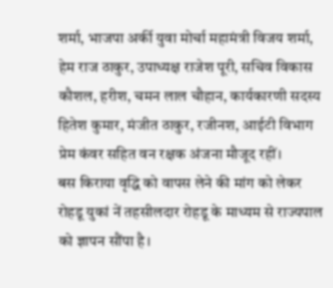शर्मा, भाजपा अर्की युवा मोर्चा महामंत्री विजय शर्मा, हेम राज ठाकुर, उपाध्यक्ष राजेश पूरी, सचिव विकास कौशल, हरीश, चमन लाल चौहान, कार्यकारणी सदस्य हितेश कुमार, मंजीत ठाकुर, रजीनश, आईटी विभाग प्रेम कंवर सहित वन रक्षक अंजना मौजूद रहीं।
बस किराया वृद्धि को वापस लेने की मांग को लेकर रोहडू युकां नें तहसीलदार रोहडू के माध्यम से राज्यपाल को ज्ञापन सौंपा है।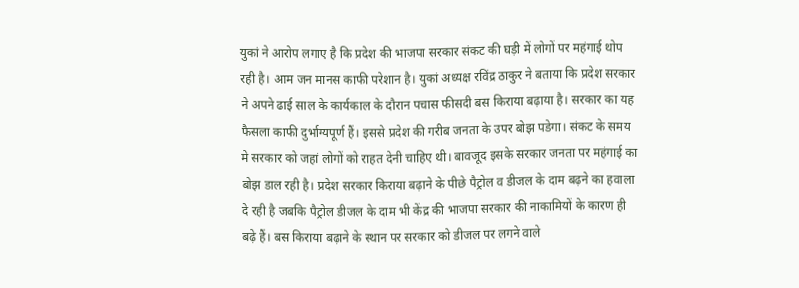युकां ने आरोप लगाए है कि प्रदेश की भाजपा सरकार संकट की घड़ी में लोगों पर महंगाई थोप रही है। आम जन मानस काफी परेशान है। युकां अध्यक्ष रविंद्र ठाकुर ने बताया कि प्रदेश सरकार ने अपने ढाई साल के कार्यकाल के दौरान पचास फीसदी बस किराया बढ़ाया है। सरकार का यह फैसला काफी दुर्भाग्यपूर्ण हैं। इससे प्रदेश की गरीब जनता के उपर बोझ पडेगा। संकट के समय मे सरकार को जहां लोगों को राहत देनी चाहिए थी। बावजूद इसके सरकार जनता पर महंगाई का बोझ डाल रही है। प्रदेश सरकार किराया बढ़ाने के पीछे पैट्रोल व डीजल के दाम बढ़ने का हवाला दे रही है जबकि पैट्रोल डीजल के दाम भी केंद्र की भाजपा सरकार की नाकामियों के कारण ही बढ़े हैं। बस किराया बढ़ाने के स्थान पर सरकार को डीजल पर लगने वाले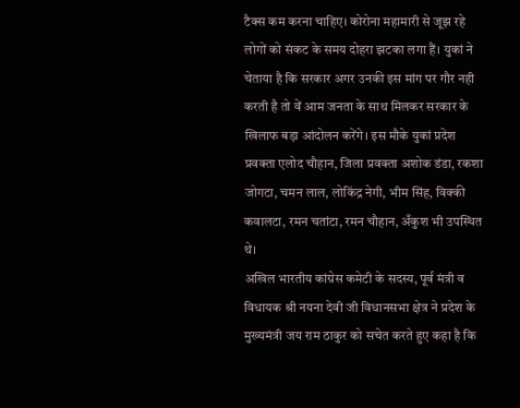टैक्स कम करना चाहिए। कोरोना महामारी से जूझ रहे लोगों को संकट के समय दोहरा झटका लगा हैं। युकां ने चेताया है कि सरकार अगर उनकी इस मांग पर गौर नही करती है तो वें आम जनता के साथ मिलकर सरकार के खिलाफ बड़ा आंदोलन करेंगे। इस मौके युकां प्रदेश प्रवक्ता एलोद चौहान, जिला प्रवक्ता अशोक डंडा, रकशा जोगटा, चमन लाल, लोकिंद्र नेगी, भीम सिंह, विक्की कवालटा, रमन चतांटा, रमन चौहान, अँकुश भी उपस्थित थे।
अखिल भारतीय कांग्रेस कमेटी के सदस्य, पूर्व मंत्री व विधायक श्री नयना देवी जी विधानसभा क्षेत्र ने प्रदेश के मुख्यमंत्री जय राम ठाकुर को सचेत करते हुए कहा है कि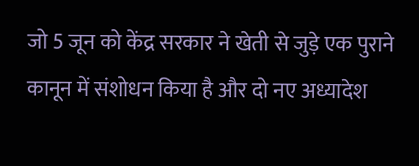जो 5 जून को केंद्र सरकार ने खेती से जुड़े एक पुराने कानून में संशोधन किया है और दो नए अध्यादेश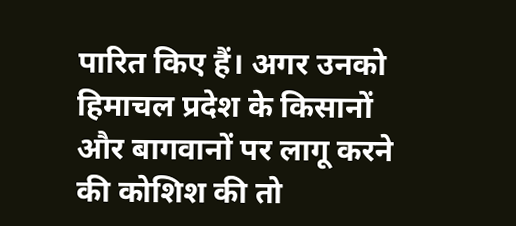पारित किए हैं। अगर उनको हिमाचल प्रदेश के किसानों और बागवानों पर लागू करने की कोशिश की तो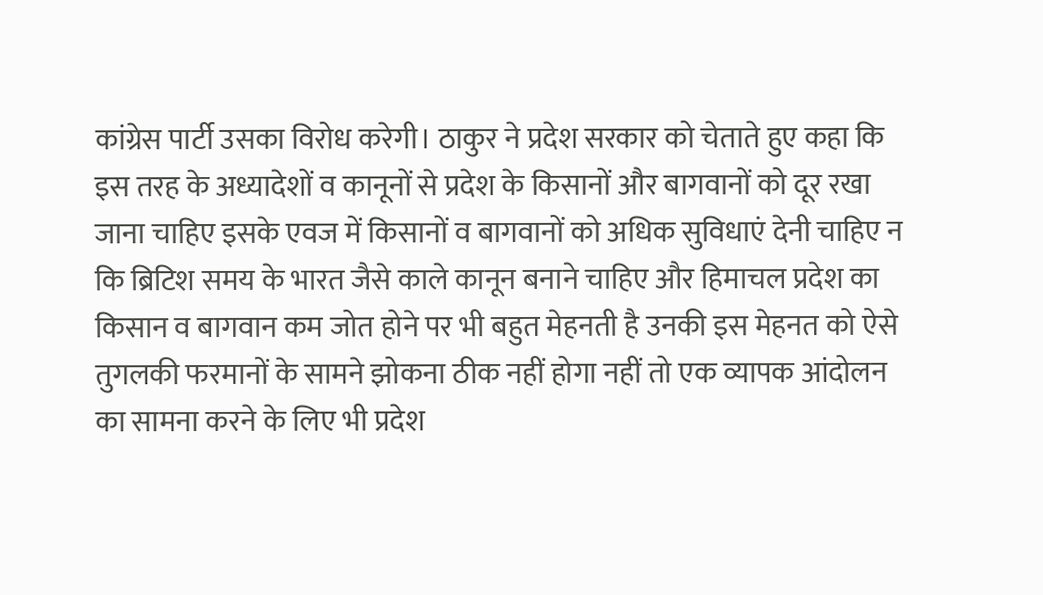कांग्रेस पार्टी उसका विरोध करेगी। ठाकुर ने प्रदेश सरकार को चेताते हुए कहा कि इस तरह के अध्यादेशों व कानूनों से प्रदेश के किसानों और बागवानों को दूर रखा जाना चाहिए इसके एवज में किसानों व बागवानों को अधिक सुविधाएं देनी चाहिए न कि ब्रिटिश समय के भारत जैसे काले कानून बनाने चाहिए और हिमाचल प्रदेश का किसान व बागवान कम जोत होने पर भी बहुत मेहनती है उनकी इस मेहनत को ऐसे तुगलकी फरमानों के सामने झोकना ठीक नहीं होगा नहीं तो एक व्यापक आंदोलन का सामना करने के लिए भी प्रदेश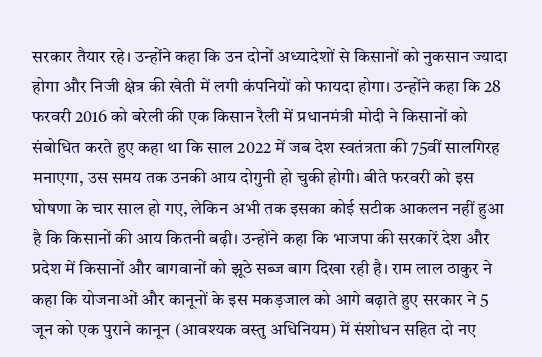सरकार तैयार रहे। उन्होंने कहा कि उन दोनों अध्यादेशों से किसानों को नुकसान ज्यादा होगा और निजी क्षेत्र की खेती में लगी कंपनियों को फायदा होगा। उन्होंने कहा कि 28 फरवरी 2016 को बरेली की एक किसान रैली में प्रधानमंत्री मोदी ने किसानों को संबोधित करते हुए कहा था कि साल 2022 में जब देश स्वतंत्रता की 75वीं सालगिरह मनाएगा, उस समय तक उनकी आय दोगुनी हो चुकी होगी। बीते फरवरी को इस घोषणा के चार साल हो गए, लेकिन अभी तक इसका कोई सटीक आकलन नहीं हुआ है कि किसानों की आय कितनी बढ़ी। उन्होंने कहा कि भाजपा की सरकारें देश और प्रदेश में किसानों और बागवानों को झूठे सब्ज बाग दिखा रही है। राम लाल ठाकुर ने कहा कि योजनाओं और कानूनों के इस मकड़जाल को आगे बढ़ाते हुए सरकार ने 5 जून को एक पुराने कानून (आवश्यक वस्तु अधिनियम) में संशोधन सहित दो नए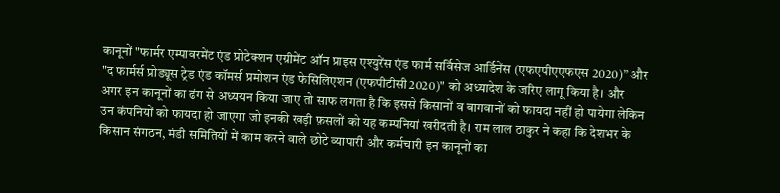कानूनों "फार्मर एम्पावरमेंट एंड प्रोटेक्शन एग्रीमेंट ऑन प्राइस एश्युरेंस एंड फार्म सर्विसेज आर्डिनेंस (एफएपीएएफएस 2020)” और "द फार्मर्स प्रोड्यूस ट्रेड एंड कॉमर्स प्रमोशन एंड फेसिलिएशन (एफपीटीसी2020)" को अध्यादेश के जरिए लागू किया है। और अगर इन कानूनों का ढंग से अध्ययन किया जाए तो साफ लगता है कि इससे किसानों व बागवानों को फायदा नहीं हो पायेगा लेकिन उन कंपनियों को फायदा हो जाएगा जो इनकी खड़ी फ़सलों को यह कम्पनियां खरीदती है। राम लाल ठाकुर ने कहा कि देशभर के किसान संगठन, मंडी समितियों में काम करने वाले छोटे व्यापारी और कर्मचारी इन कानूनों का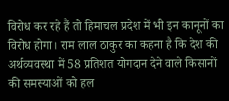विरोध कर रहे हैं तो हिमाचल प्रदेश में भी इन कानूनों का विरोध होगा। राम लाल ठाकुर का कहना है कि देश की अर्थव्यवस्था में 58 प्रतिशत योगदान देने वाले किसानों की समस्याओं को हल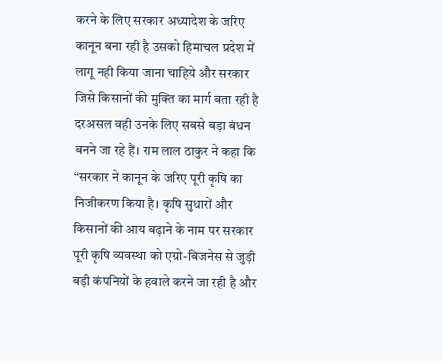करने के लिए सरकार अध्यादेश के जरिए कानून बना रही है उसको हिमाचल प्रदेश में लागू नही किया जाना चाहिये और सरकार जिसे किसानों की मुक्ति का मार्ग बता रही है दरअसल वही उनके लिए सबसे बड़ा बंधन बनने जा रहे हैं। राम लाल ठाकुर ने कहा कि “सरकार ने कानून के जरिए पूरी कृषि का निजीकरण किया है। कृषि सुधारों और किसानों की आय बढ़ाने के नाम पर सरकार पूरी कृषि व्यवस्था को एग्रो-बिजनेस से जुड़ी बड़ी कंपनियों के हवाले करने जा रही है और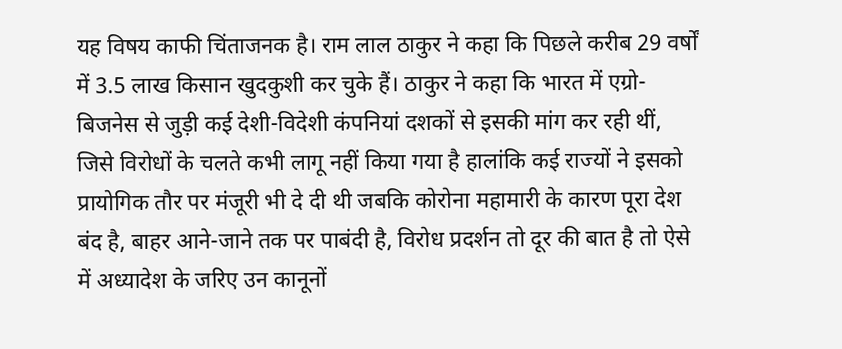यह विषय काफी चिंताजनक है। राम लाल ठाकुर ने कहा कि पिछले करीब 29 वर्षों में 3.5 लाख किसान खुदकुशी कर चुके हैं। ठाकुर ने कहा कि भारत में एग्रो-बिजनेस से जुड़ी कई देशी-विदेशी कंपनियां दशकों से इसकी मांग कर रही थीं, जिसे विरोधों के चलते कभी लागू नहीं किया गया है हालांकि कई राज्यों ने इसको प्रायोगिक तौर पर मंजूरी भी दे दी थी जबकि कोरोना महामारी के कारण पूरा देश बंद है, बाहर आने-जाने तक पर पाबंदी है, विरोध प्रदर्शन तो दूर की बात है तो ऐसे में अध्यादेश के जरिए उन कानूनों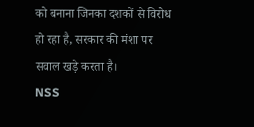को बनाना जिनका दशकों से विरोध हो रहा है, सरकार की मंशा पर सवाल खड़े करता है।
NSS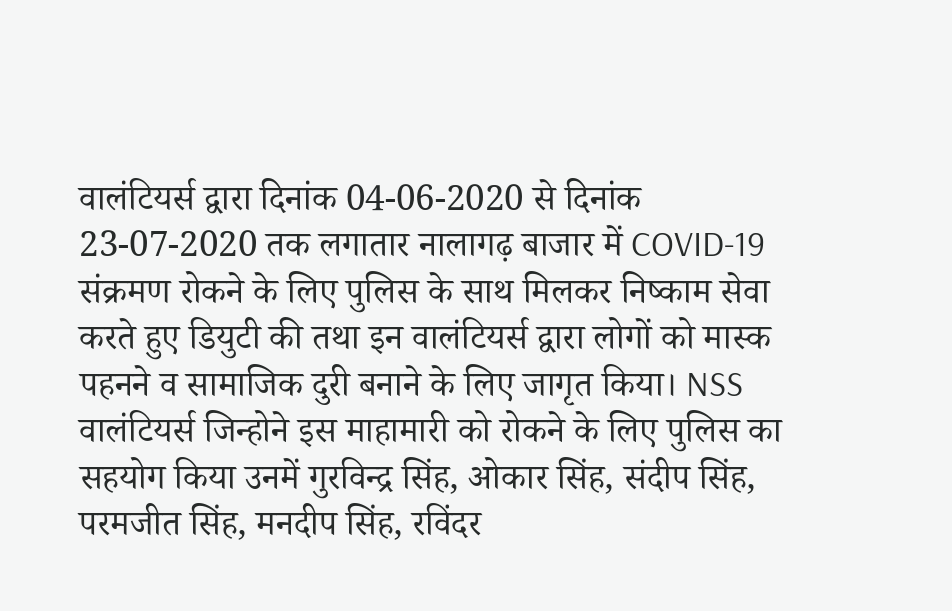वालंटियर्स द्वारा दिनांक 04-06-2020 से दिनांक 23-07-2020 तक लगातार नालागढ़ बाजार में COVID-19 संक्रमण रोकने के लिए पुलिस के साथ मिलकर निष्काम सेवा करते हुए डियुटी की तथा इन वालंटियर्स द्वारा लोगों को मास्क पहनने व सामाजिक दुरी बनाने के लिए जागृत किया। NSS वालंटियर्स जिन्होने इस माहामारी को रोकने के लिए पुलिस का सहयोग किया उनमें गुरविन्द्र सिंह, ओकार सिंह, संदीप सिंह, परमजीत सिंह, मनदीप सिंह, रविंदर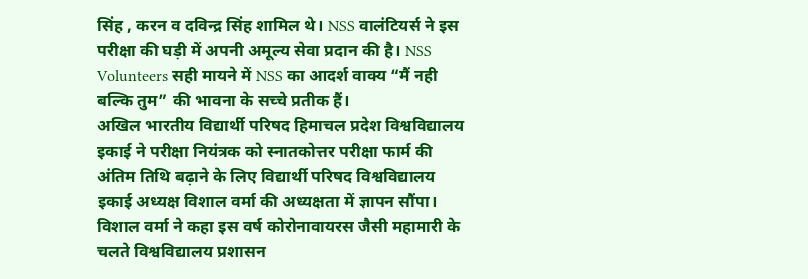सिंह , करन व दविन्द्र सिंह शामिल थे। NSS वालंटियर्स ने इस परीक्षा की घड़ी में अपनी अमूल्य सेवा प्रदान की है। NSS Volunteers सही मायने में NSS का आदर्श वाक्य “मैं नही बल्कि तुम” की भावना के सच्चे प्रतीक हैं।
अखिल भारतीय विद्यार्थी परिषद हिमाचल प्रदेश विश्वविद्यालय इकाई ने परीक्षा नियंत्रक को स्नातकोत्तर परीक्षा फार्म की अंतिम तिथि बढ़ाने के लिए विद्यार्थी परिषद विश्वविद्यालय इकाई अध्यक्ष विशाल वर्मा की अध्यक्षता में ज्ञापन सौंपा। विशाल वर्मा ने कहा इस वर्ष कोरोनावायरस जैसी महामारी के चलते विश्वविद्यालय प्रशासन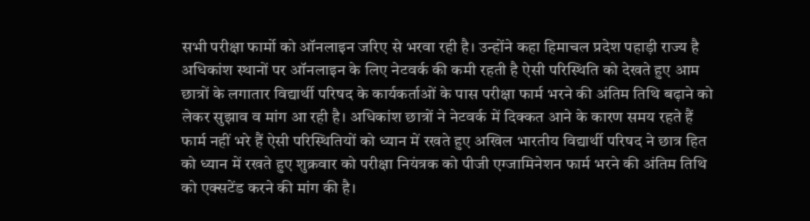सभी परीक्षा फार्मो को ऑनलाइन जरिए से भरवा रही है। उन्होंने कहा हिमाचल प्रदेश पहाड़ी राज्य है अधिकांश स्थानों पर ऑनलाइन के लिए नेटवर्क की कमी रहती है ऐसी परिस्थिति को देखते हुए आम छात्रों के लगातार विद्यार्थी परिषद के कार्यकर्ताओं के पास परीक्षा फार्म भरने की अंतिम तिथि बढ़ाने को लेकर सुझाव व मांग आ रही है। अधिकांश छात्रों ने नेटवर्क में दिक्कत आने के कारण समय रहते हैं फार्म नहीं भरे हैं ऐसी परिस्थितियों को ध्यान में रखते हुए अखिल भारतीय विद्यार्थी परिषद ने छात्र हित को ध्यान में रखते हुए शुक्रवार को परीक्षा नियंत्रक को पीजी एग्जामिनेशन फार्म भरने की अंतिम तिथि को एक्सटेंड करने की मांग की है।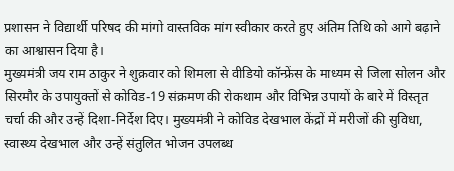प्रशासन ने विद्यार्थी परिषद की मांगो वास्तविक मांग स्वीकार करते हुए अंतिम तिथि को आगे बढ़ाने का आश्वासन दिया है।
मुख्यमंत्री जय राम ठाकुर ने शुक्रवार को शिमला से वीडियो कॉन्फ्रेंस के माध्यम से जिला सोलन और सिरमौर के उपायुक्तों से कोविड-19 संक्रमण की रोकथाम और विभिन्न उपायों के बारे में विस्तृत चर्चा की और उन्हें दिशा-निर्देश दिए। मुख्यमंत्री ने कोविड देखभाल केंद्रों में मरीजों की सुविधा, स्वास्थ्य देखभाल और उन्हें संतुलित भोजन उपलब्ध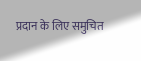प्रदान के लिए समुचित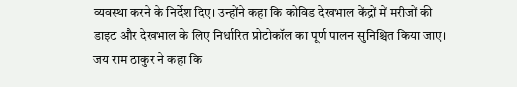व्यवस्था करने के निर्देश दिए। उन्होंने कहा कि कोविड देखभाल केंद्रों में मरीजों की डाइट और देखभाल के लिए निर्धारित प्रोटोकॉल का पूर्ण पालन सुनिश्चित किया जाए। जय राम ठाकुर ने कहा कि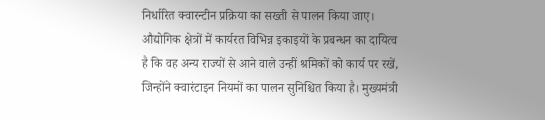निर्धारित क्वारन्टीन प्रक्रिया का सख्ती से पालन किया जाए। औद्योगिक क्षेत्रों में कार्यरत विभिन्न इकाइयों के प्रबन्धन का दायित्व है कि वह अन्य राज्यों से आने वाले उन्हीं श्रमिकों को कार्य पर रखें, जिन्होंने क्वारंटाइन नियमों का पालन सुनिश्चित किया है। मुख्यमंत्री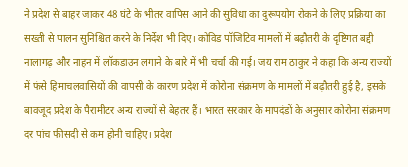ने प्रदेश से बाहर जाकर 48 घंटे के भीतर वापिस आने की सुविधा का दुरूपयोग रोकने के लिए प्रक्रिया का सख्ती से पालन सुनिश्चित करने के निर्देश भी दिए। कोविड पॉजिटिव मामलों में बढ़ौतरी के दृष्टिगत बद्दी नालागढ़ और नाहन में लॉकडाउन लगाने के बारे में भी चर्चा की गई। जय राम ठाकुर ने कहा कि अन्य राज्यों में फंसे हिमाचलवासियों की वापसी के कारण प्रदेश में कोरोना संक्रमण के मामलों में बढ़ौतरी हुई है, इसके बावजूद प्रदेश के पैरामीटर अन्य राज्यों से बेहतर हैं। भारत सरकार के मापदंडों के अनुसार कोरोना संक्रमण दर पांच फीसदी से कम होनी चाहिए। प्रदेश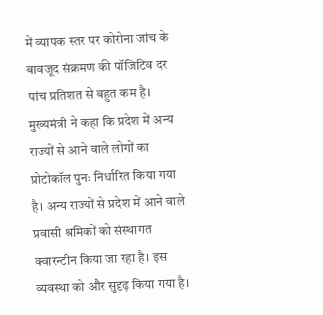में व्यापक स्तर पर कोरोना जांच के बावजूद संक्रमण की पॉजिटिव दर पांच प्रतिशत से बहुत कम है। मुख्यमंत्री ने कहा कि प्रदेश में अन्य राज्यों से आने वाले लोगों का प्रोटोकॉल पुनः निर्धारित किया गया है। अन्य राज्यों से प्रदेश में आने वाले प्रवासी श्रमिकों को संस्थागत क्वारन्टीन किया जा रहा है। इस व्यवस्था को और सुदृढ़ किया गया है।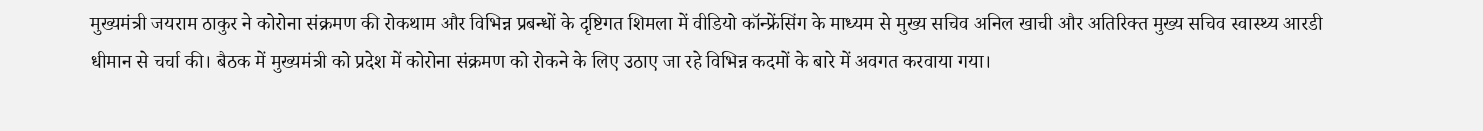मुख्यमंत्री जयराम ठाकुर ने कोरोना संक्रमण की रोकथाम और विभिन्न प्रबन्धों के दृष्टिगत शिमला में वीडियो कॉन्फ्रेंसिंग के माध्यम से मुख्य सचिव अनिल खाची और अतिरिक्त मुख्य सचिव स्वास्थ्य आरडी धीमान से चर्चा की। बैठक में मुख्यमंत्री को प्रदेश में कोरोना संक्रमण को रोकने के लिए उठाए जा रहे विभिन्न कदमों के बारे में अवगत करवाया गया।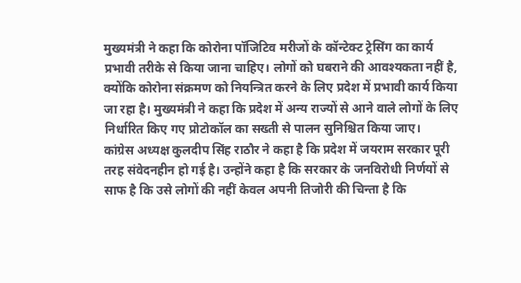मुख्यमंत्री ने कहा कि कोरोना पॉजिटिव मरीजों के कॉन्टेक्ट ट्रेसिंग का कार्य प्रभावी तरीके से किया जाना चाहिए। लोगों को घबराने की आवश्यकता नहीं है, क्योंकि कोरोना संक्रमण को नियन्त्रित करने के लिए प्रदेश में प्रभावी कार्य किया जा रहा है। मुख्यमंत्री ने कहा कि प्रदेश में अन्य राज्यों से आने वाले लोगों के लिए निर्धारित किए गए प्रोटोकॉल का सख्ती से पालन सुनिश्चित किया जाए।
कांग्रेस अध्यक्ष कुलदीप सिंह राठौर ने कहा है कि प्रदेश में जयराम सरकार पूरी तरह संवेदनहीन हो गई है। उन्होंने कहा है कि सरकार के जनविरोधी निर्णयों से साफ है कि उसे लोगों की नहीं केवल अपनी तिजोरी की चिन्ता है कि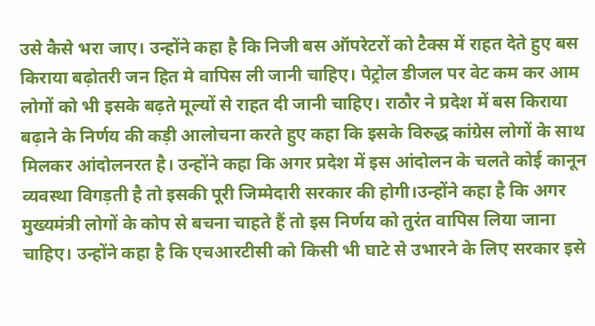उसे कैसे भरा जाए। उन्होंने कहा है कि निजी बस ऑपरेटरों को टैक्स में राहत देते हुए बस किराया बढ़ोतरी जन हित मे वापिस ली जानी चाहिए। पेट्रोल डीजल पर वेट कम कर आम लोगों को भी इसके बढ़ते मूल्यों से राहत दी जानी चाहिए। राठौर ने प्रदेश में बस किराया बढ़ाने के निर्णय की कड़ी आलोचना करते हुए कहा कि इसके विरुद्ध कांग्रेस लोगों के साथ मिलकर आंदोलनरत है। उन्होंने कहा कि अगर प्रदेश में इस आंदोलन के चलते कोई कानून व्यवस्था विगड़ती है तो इसकी पूरी जिम्मेदारी सरकार की होगी।उन्होंने कहा है कि अगर मुख्यमंत्री लोगों के कोप से बचना चाहते हैं तो इस निर्णय को तुरंत वापिस लिया जाना चाहिए। उन्होंने कहा है कि एचआरटीसी को किसी भी घाटे से उभारने के लिए सरकार इसे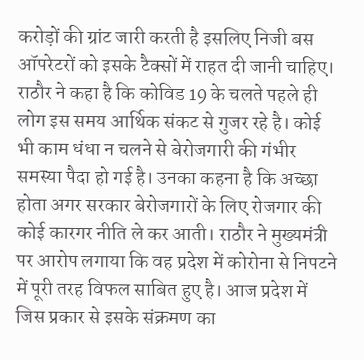करोड़ों की ग्रांट जारी करती है इसलिए निजी बस ऑपरेटरों को इसके टैक्सों में राहत दी जानी चाहिए। राठौर ने कहा है कि कोविड 19 के चलते पहले ही लोग इस समय आर्थिक संकट से गुजर रहे है। कोई भी काम धंधा न चलने से बेरोजगारी की गंभीर समस्या पैदा हो गई है। उनका कहना है कि अच्छा होता अगर सरकार बेरोजगारों के लिए रोजगार की कोई कारगर नीति ले कर आती। राठौर ने मुख्यमंत्री पर आरोप लगाया कि वह प्रदेश में कोरोना से निपटने में पूरी तरह विफल साबित हुए है। आज प्रदेश में जिस प्रकार से इसके संक्रमण का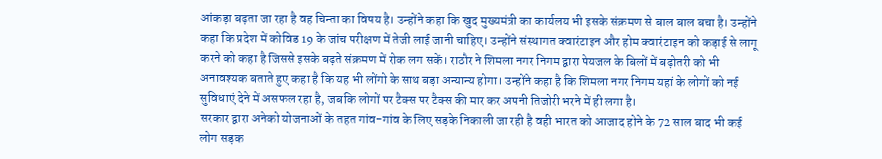आंकड़ा बढ़ता जा रहा है वह चिन्ता का विषय है। उन्होंने कहा कि खुद मुख्यमंत्री का कार्यलय भी इसके संक्रमण से बाल बाल बचा है। उन्होंने कहा कि प्रदेश में कोविड 19 के जांच परीक्षण में तेजी लाई जानी चाहिए। उन्होंने संस्थागत क्वारंटाइन और होम क्वारंटाइन को कड़ाई से लागू करने को कहा है जिससे इसके बढ़ते संक्रमण में रोक लग सकें। राठौर ने शिमला नगर निगम द्वारा पेयजल के बिलों में बढ़ोतरी को भी अनावश्यक बताते हुए कहा है कि यह भी लोंगो के साथ बड़ा अन्यान्य होगा। उन्होंने कहा है कि शिमला नगर निगम यहां के लोगों को नई सुविधाएं देने में असफल रहा है, जबकि लोगों पर टैक्स पर टैक्स की मार कर अपनी तिजोरी भरने में ही लगा है।
सरकार द्वारा अनेको योजनाओं के तहत गांव-गांव के लिए सड़के निकाली जा रही है वही भारत को आजाद होने के 72 साल बाद भी कई लोग सड़क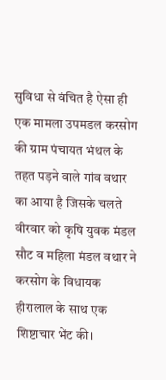सुविधा से वंचित है ऐसा ही एक मामला उपमडल करसोग की ग्राम पंचायत भंथल के तहत पड़ने वाले गांव वथार का आया है जिसके चलते वीरवार को कृषि युवक मंडल सौट व महिला मंडल वथार ने करसोग के विधायक हीरालाल के साथ एक शिष्टाचार भेंट की।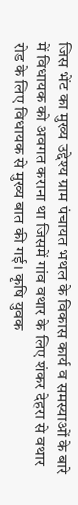जिस भेंट का मुख्य उद्देश्य ग्राम पंचायत भथल के विकास कार्य व समस्याओं के बारे में विधायक को अवगत कराना था जिसमें गांव वथार के लिए शंकर देहरा से वथार रोड के लिए विधायक से मुख्य बात की गई। कृषि युवक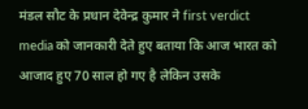मंडल सौट के प्रधान देवेन्द्र कुमार ने first verdict media को जानकारी देते हुए बताया कि आज भारत को आजाद हुए 70 साल हो गए है लेकिन उसके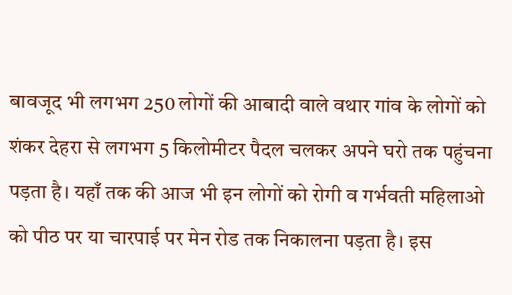बावजूद भी लगभग 250 लोगों की आबादी वाले वथार गांव के लोगों को शंकर देहरा से लगभग 5 किलोमीटर पैदल चलकर अपने घरो तक पहुंचना पड़ता है। यहाँ तक की आज भी इन लोगों को रोगी व गर्भवती महिलाओ को पीठ पर या चारपाई पर मेन रोड तक निकालना पड़ता है। इस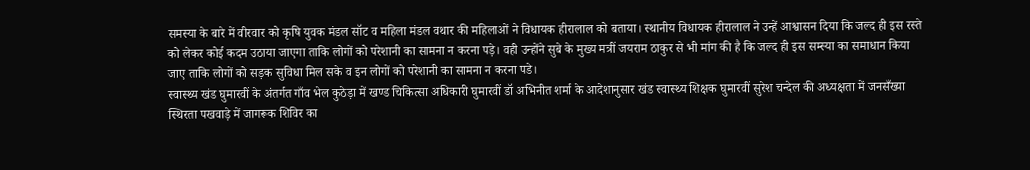समस्या के बारे में वीरवार को कृषि युवक मंडल सॉट व महिला मंडल वथार की महिलाओं ने विधायक हीरालाल को बताया। स्थानीय विधायक हीरालाल ने उन्हें आश्वासन दिया कि जल्द ही इस रस्ते को लेकर कोई कदम उठाया जाएगा ताकि लोगों को परेशानी का सामना न करना पड़े। वही उन्होंने सुबे के मुख्य मत्रीं जयराम ठाकुर से भी मांग की है कि जल्द ही इस सम्स्या का समाधान किया जाए ताकि लोगों को सड़क सुविधा मिल सके व इन लोगों को परेशानी का सामना न करना पडे।
स्वास्थ्य खंड घुमारवीं के अंतर्गत गाँव भेल कुठेड़ा में खण्ड चिकित्सा अधिकारी घुमारवीं डॉ अभिनीत शर्मा के आदेशानुसार खंड स्वास्थ्य शिक्षक घुमारवीं सुरेश चन्देल की अध्यक्षता में जनसँख्या स्थिरता पखवाड़े में जागरूक शिविर का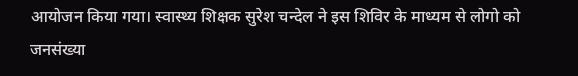आयोजन किया गया। स्वास्थ्य शिक्षक सुरेश चन्देल ने इस शिविर के माध्यम से लोगो को जनसंख्या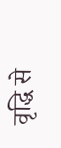वृद्धि से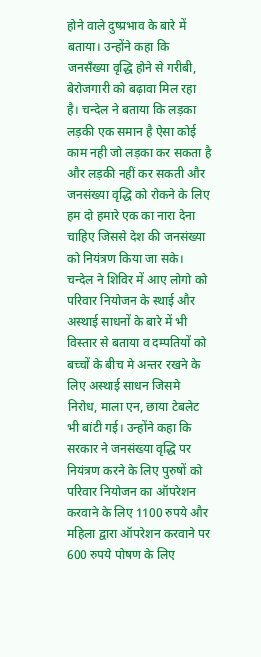होने वाले दुष्प्रभाव के बारे में बताया। उन्होंने कहा कि जनसँख्या वृद्धि होने से गरीबी, बेरोजगारी को बढ़ावा मिल रहा है। चन्देल ने बताया कि लड़का लड़की एक समान है ऐसा कोई काम नही जो लड़का कर सकता है और लड़की नहीं कर सकती और जनसंख्या वृद्धि को रोकने के लिए हम दो हमारे एक का नारा देना चाहिए जिससे देश की जनसंख्या को नियंत्रण किया जा सके। चन्देल ने शिविर में आए लोगो को परिवार नियोजन के स्थाई और अस्थाई साधनों के बारे में भी विस्तार से बताया व दम्पतियों को बच्चों के बीच मे अन्तर रखने के लिए अस्थाई साधन जिसमे निरोध, माला एन, छाया टेबलेट भी बांटी गई। उन्होंने कहा कि सरकार ने जनसंख्या वृद्धि पर नियंत्रण करने के लिए पुरुषों को परिवार नियोजन का ऑपरेशन करवाने के लिए 1100 रुपये और महिला द्वारा ऑपरेशन करवाने पर 600 रुपये पोषण के लिए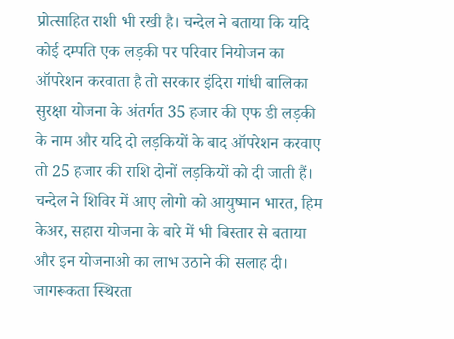प्रोत्साहित राशी भी रखी है। चन्देल ने बताया कि यदि कोई दम्पति एक लड़की पर परिवार नियोजन का ऑपरेशन करवाता है तो सरकार इंदिरा गांधी बालिका सुरक्षा योजना के अंतर्गत 35 हजार की एफ डी लड़की के नाम और यदि दो लड़कियों के बाद ऑपरेशन करवाए तो 25 हजार की राशि दोनों लड़कियों को दी जाती हैं। चन्देल ने शिविर में आए लोगो को आयुष्मान भारत, हिम केअर, सहारा योजना के बारे में भी बिस्तार से बताया और इन योजनाओ का लाभ उठाने की सलाह दी। जागरूकता स्थिरता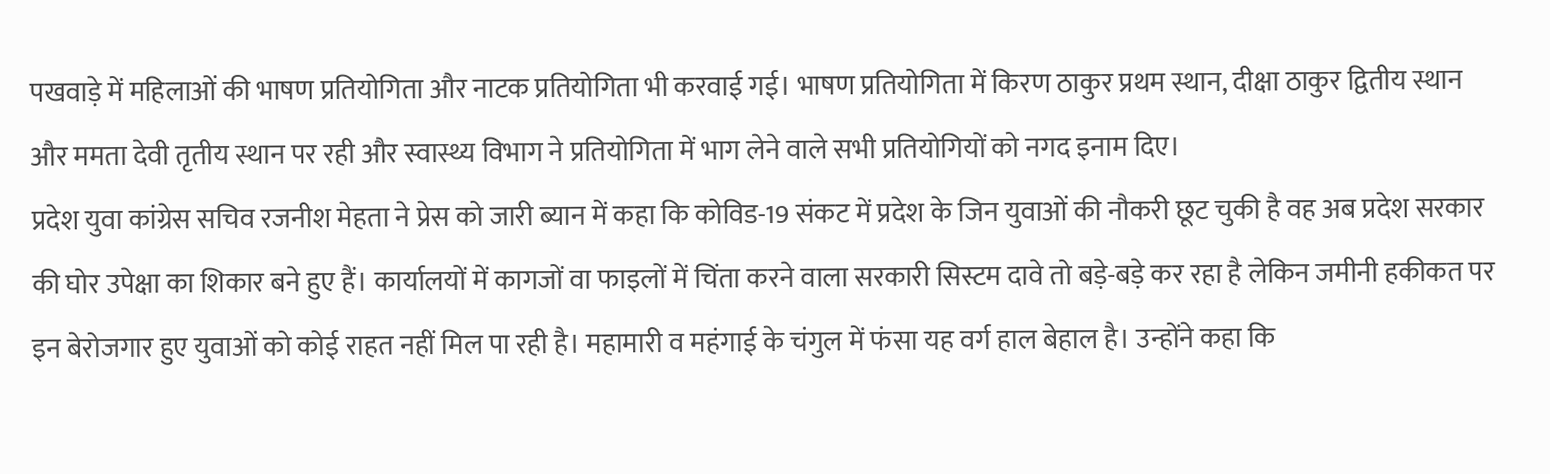पखवाड़े में महिलाओं की भाषण प्रतियोगिता और नाटक प्रतियोगिता भी करवाई गई। भाषण प्रतियोगिता में किरण ठाकुर प्रथम स्थान, दीक्षा ठाकुर द्वितीय स्थान और ममता देवी तृतीय स्थान पर रही और स्वास्थ्य विभाग ने प्रतियोगिता में भाग लेने वाले सभी प्रतियोगियों को नगद इनाम दिए।
प्रदेश युवा कांग्रेस सचिव रजनीश मेहता ने प्रेस को जारी ब्यान में कहा कि कोविड-19 संकट में प्रदेश के जिन युवाओं की नौकरी छूट चुकी है वह अब प्रदेश सरकार की घोर उपेक्षा का शिकार बने हुए हैं। कार्यालयों में कागजों वा फाइलों में चिंता करने वाला सरकारी सिस्टम दावे तो बड़े-बड़े कर रहा है लेकिन जमीनी हकीकत पर इन बेरोजगार हुए युवाओं को कोई राहत नहीं मिल पा रही है। महामारी व महंगाई के चंगुल में फंसा यह वर्ग हाल बेहाल है। उन्होंने कहा कि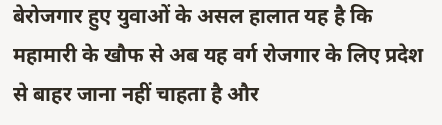बेरोजगार हुए युवाओं के असल हालात यह है कि महामारी के खौफ से अब यह वर्ग रोजगार के लिए प्रदेश से बाहर जाना नहीं चाहता है और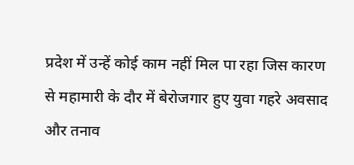प्रदेश में उन्हें कोई काम नहीं मिल पा रहा जिस कारण से महामारी के दौर में बेरोजगार हुए युवा गहरे अवसाद और तनाव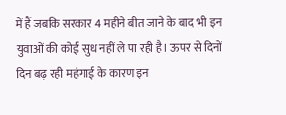में हैं जबकि सरकार 4 महीने बीत जाने के बाद भी इन युवाओं की कोई सुध नहीं ले पा रही है। ऊपर से दिनों दिन बढ़ रही महंगाई के कारण इन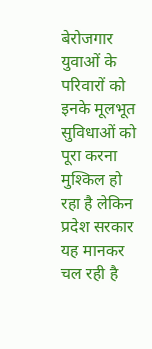बेरोजगार युवाओं के परिवारों को इनके मूलभूत सुविधाओं को पूरा करना मुश्किल हो रहा है लेकिन प्रदेश सरकार यह मानकर चल रही है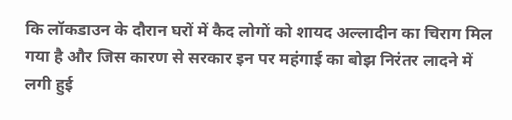कि लॉकडाउन के दौरान घरों में कैद लोगों को शायद अल्लादीन का चिराग मिल गया है और जिस कारण से सरकार इन पर महंगाई का बोझ निरंतर लादने में लगी हुई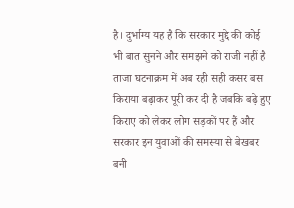है। दुर्भाग्य यह है कि सरकार मुद्दे की कोई भी बात सुनने और समझने को राजी नहीं है ताजा घटनाक्रम में अब रही सही कसर बस किराया बढ़ाकर पूरी कर दी है जबकि बढ़े हुए किराए को लेकर लोग सड़कों पर हैं और सरकार इन युवाओं की समस्या से बेखबर बनी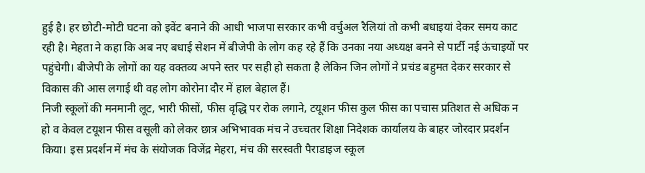हुई है। हर छोटी-मोटी घटना को इवेंट बनाने की आधी भाजपा सरकार कभी वर्चुअल रैलियां तो कभी बधाइयां देकर समय काट रही है। मेहता ने कहा कि अब नए बधाई सेशन में बीजेपी के लोग कह रहे हैं कि उनका नया अध्यक्ष बनने से पार्टी नई ऊंचाइयों पर पहुंचेगी। बीजेपी के लोगों का यह वक्तव्य अपने स्तर पर सही हो सकता है लेकिन जिन लोगों ने प्रचंड बहुमत देकर सरकार से विकास की आस लगाई थी वह लोग कोरोना दौर में हाल बेहाल हैं।
निजी स्कूलों की मनमानी लूट, भारी फीसों, फीस वृद्धि पर रोक लगाने, टयूशन फीस कुल फीस का पचास प्रतिशत से अधिक न हो व केवल टयूशन फीस वसूली को लेकर छात्र अभिभावक मंच ने उच्चतर शिक्षा निदेशक कार्यालय के बाहर जोरदार प्रदर्शन किया। इस प्रदर्शन में मंच के संयोजक विजेंद्र मेहरा, मंच की सरस्वती पैराडाइज स्कूल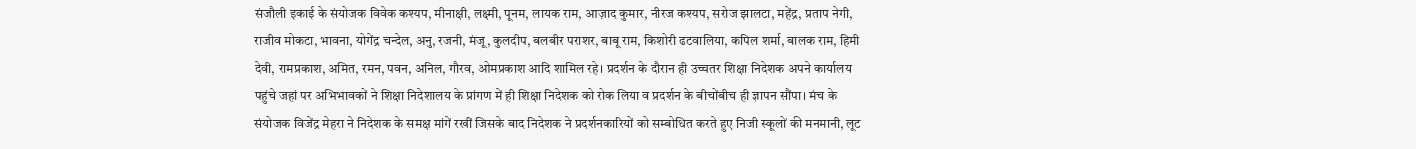संजौली इकाई के संयोजक विवेक कश्यप, मीनाक्षी, लक्ष्मी, पूनम, लायक राम, आज़ाद कुमार, नीरज कश्यप, सरोज झालटा, महेंद्र, प्रताप नेगी, राजीव मोकटा, भावना, योगेंद्र चन्देल, अनु, रजनी, मंजू, कुलदीप, बलबीर पराशर, बाबू राम, किशोरी ढटवालिया, कपिल शर्मा, बालक राम, हिमी देवी, रामप्रकाश, अमित, रमन, पवन, अनिल, गौरव, ओमप्रकाश आदि शामिल रहे। प्रदर्शन के दौरान ही उच्चतर शिक्षा निदेशक अपने कार्यालय पहुंचे जहां पर अभिभावकों ने शिक्षा निदेशालय के प्रांगण में ही शिक्षा निदेशक को रोक लिया व प्रदर्शन के बीचोंबीच ही ज्ञापन सौंपा। मंच के संयोजक विजेंद्र मेहरा ने निदेशक के समक्ष मांगें रखीं जिसके बाद निदेशक ने प्रदर्शनकारियों को सम्बोधित करते हुए निजी स्कूलों की मनमानी, लूट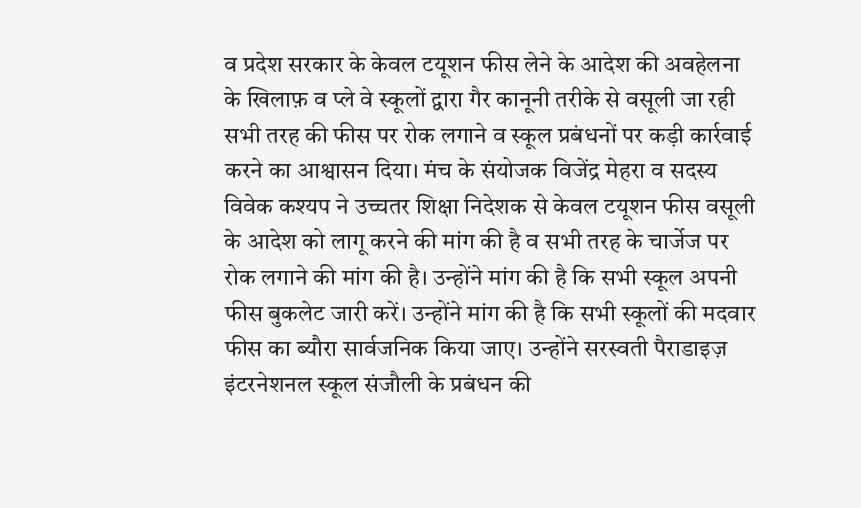व प्रदेश सरकार के केवल टयूशन फीस लेने के आदेश की अवहेलना के खिलाफ़ व प्ले वे स्कूलों द्वारा गैर कानूनी तरीके से वसूली जा रही सभी तरह की फीस पर रोक लगाने व स्कूल प्रबंधनों पर कड़ी कार्रवाई करने का आश्वासन दिया। मंच के संयोजक विजेंद्र मेहरा व सदस्य विवेक कश्यप ने उच्चतर शिक्षा निदेशक से केवल टयूशन फीस वसूली के आदेश को लागू करने की मांग की है व सभी तरह के चार्जेज पर रोक लगाने की मांग की है। उन्होंने मांग की है कि सभी स्कूल अपनी फीस बुकलेट जारी करें। उन्होंने मांग की है कि सभी स्कूलों की मदवार फीस का ब्यौरा सार्वजनिक किया जाए। उन्होंने सरस्वती पैराडाइज़ इंटरनेशनल स्कूल संजौली के प्रबंधन की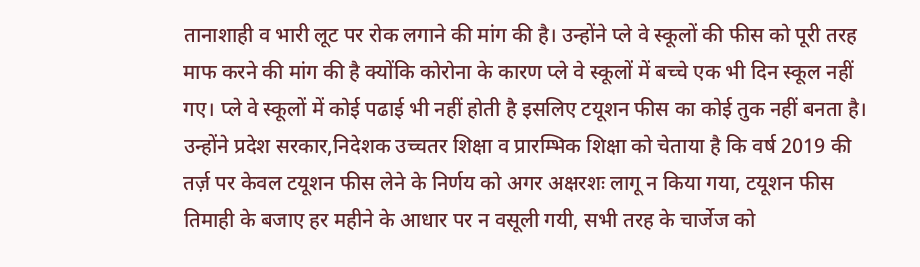तानाशाही व भारी लूट पर रोक लगाने की मांग की है। उन्होंने प्ले वे स्कूलों की फीस को पूरी तरह माफ करने की मांग की है क्योंकि कोरोना के कारण प्ले वे स्कूलों में बच्चे एक भी दिन स्कूल नहीं गए। प्ले वे स्कूलों में कोई पढाई भी नहीं होती है इसलिए टयूशन फीस का कोई तुक नहीं बनता है। उन्होंने प्रदेश सरकार,निदेशक उच्चतर शिक्षा व प्रारम्भिक शिक्षा को चेताया है कि वर्ष 2019 की तर्ज़ पर केवल टयूशन फीस लेने के निर्णय को अगर अक्षरशः लागू न किया गया, टयूशन फीस तिमाही के बजाए हर महीने के आधार पर न वसूली गयी, सभी तरह के चार्जेज को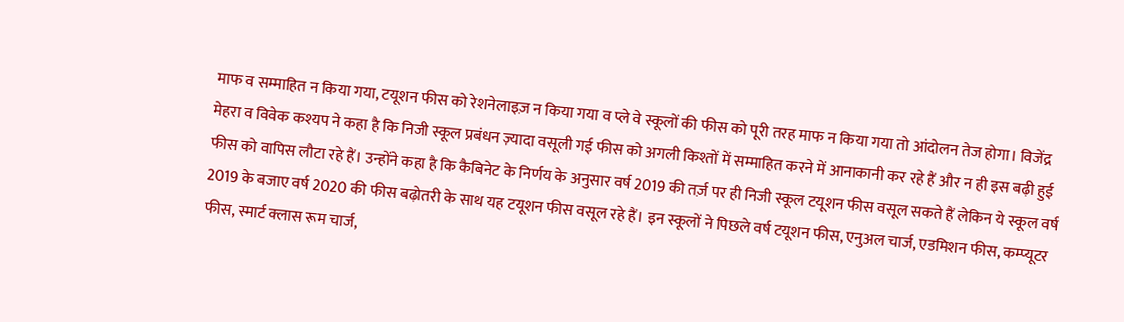माफ व सम्माहित न किया गया, टयूशन फीस को रेशनेलाइज़ न किया गया व प्ले वे स्कूलों की फीस को पूरी तरह माफ न किया गया तो आंदोलन तेज होगा। विजेंद्र मेहरा व विवेक कश्यप ने कहा है कि निजी स्कूल प्रबंधन ज़्यादा वसूली गई फीस को अगली किश्तों में सम्माहित करने में आनाकानी कर रहे हैं और न ही इस बढ़ी हुई फीस को वापिस लौटा रहे हैं। उन्होंने कहा है कि कैबिनेट के निर्णय के अनुसार वर्ष 2019 की तर्ज़ पर ही निजी स्कूल टयूशन फीस वसूल सकते हैं लेकिन ये स्कूल वर्ष 2019 के बजाए वर्ष 2020 की फीस बढ़ोतरी के साथ यह टयूशन फीस वसूल रहे हैं। इन स्कूलों ने पिछले वर्ष टयूशन फीस, एनुअल चार्ज, एडमिशन फीस, कम्प्यूटर फीस, स्मार्ट क्लास रूम चार्ज,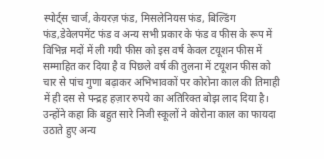स्पोर्ट्स चार्ज, केयरज़ फंड, मिसलेनियस फंड, बिल्डिंग फंड,डेवेलपमेंट फंड व अन्य सभी प्रकार के फंड व फीस के रूप में विभिन्न मदों में ली गयी फीस को इस वर्ष केवल टयूशन फीस में सम्माहित कर दिया है व पिछले वर्ष की तुलना में टयूशन फीस को चार से पांच गुणा बढ़ाकर अभिभावकों पर कोरोना काल की तिमाही में ही दस से पन्द्रह हज़ार रुपये का अतिरिक्त बोझ लाद दिया है। उन्होंने कहा कि बहुत सारे निजी स्कूलों ने कोरोना काल का फायदा उठाते हुए अन्य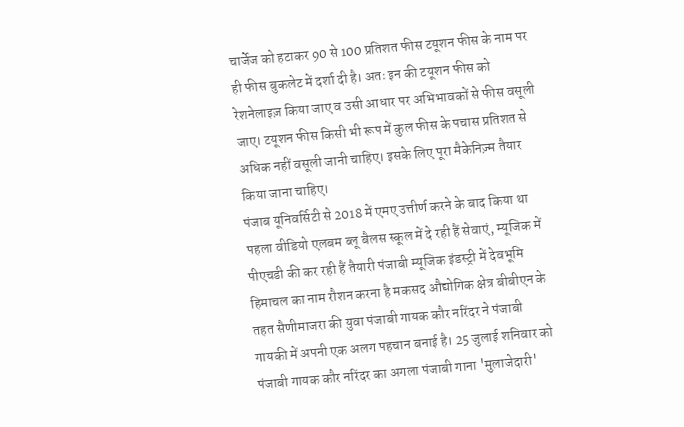चार्जेज को हटाकर 90 से 100 प्रतिशत फीस टयूशन फीस के नाम पर ही फीस बुकलेट में दर्शा दी है। अतः इन की टयूशन फीस को रेशनेलाइज़ किया जाए व उसी आधार पर अभिभावकों से फीस वसूली जाए। टयूशन फीस किसी भी रूप में कुल फीस के पचास प्रतिशत से अधिक नहीं वसूली जानी चाहिए। इसके लिए पूरा मैकेनिज़्म तैयार किया जाना चाहिए।
पंजाब यूनिवर्सिटी से 2018 में एमए उत्तीर्ण करने के बाद किया था पहला वीडियो एलबम ब्लू बैलस स्कूल में दे रही हैं सेवाएं, म्यूजिक में पीएचडी की कर रही हैं तैयारी पंजाबी म्यूजिक इंडस्ट्री में देवभूमि हिमाचल का नाम रौशन करना है मकसद औद्योगिक क्षेत्र बीबीएन के तहत सैणीमाजरा की युवा पंजाबी गायक कौर नरिंदर ने पंजाबी गायकी में अपनी एक अलग पहचान बनाई है। 25 जुलाई शनिवार को पंजाबी गायक कौर नरिंदर का अगला पंजाबी गाना 'मुलाजेदारी'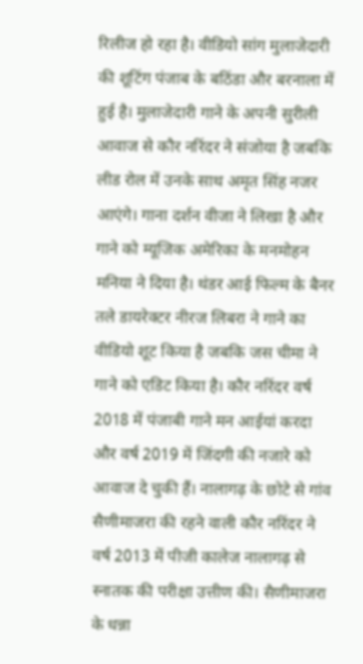रिलीज हो रहा है। वीडियो सांग मुलाजेदारी की शूटिंग पंजाब के बठिंडा और बरनाला में हुई है। मुलाजेदारी गाने के अपनी सुरीली आवाज से कौर नरिंदर ने संजोया है जबकि लीड रोल में उनके साथ अमृत सिंह नजर आएंगे। गाना दर्शन वीजा ने लिखा है और गाने को म्यूजिक अमेरिका के मनमोहन मनिया ने दिया है। थंडर आई फिल्म के बैनर तले डायरेक्टर नीरज लिबरा ने गाने का वीडियो शूट किया है जबकि जस चीमा ने गाने को एडिट किया है। कौर नरिंदर वर्ष 2018 में पंजाबी गाने मन आईयां करदा और वर्ष 2019 में जिंदगी की नजारे को आवाज दे चुकी हैं। नालागढ़ के छोटे से गांव सैणीमाजरा की रहने वाली कौर नरिंदर ने वर्ष 2013 में पीजी कालेज नालागढ़ से स्नातक की परीक्षा उत्तीण की। सैणीमाजरा के धन्ना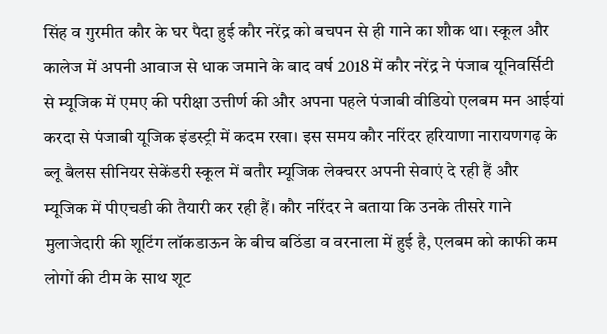सिंह व गुरमीत कौर के घर पैदा हुई कौर नरेंद्र को बचपन से ही गाने का शौक था। स्कूल और कालेज में अपनी आवाज से धाक जमाने के बाद वर्ष 2018 में कौर नरेंद्र ने पंजाब यूनिवर्सिटी से म्यूजिक में एमए की परीक्षा उत्तीर्ण की और अपना पहले पंजाबी वीडियो एलबम मन आईयां करदा से पंजाबी यूजिक इंडस्ट्री में कदम रखा। इस समय कौर नरिंदर हरियाणा नारायणगढ़ के ब्लू बैलस सीनियर सेकेंडरी स्कूल में बतौर म्यूजिक लेक्चरर अपनी सेवाएं दे रही हैं और म्यूजिक में पीएचडी की तैयारी कर रही हैं। कौर नरिंदर ने बताया कि उनके तीसरे गाने मुलाजेदारी की शूटिंग लॉकडाऊन के बीच बठिंडा व वरनाला में हुई है, एलबम को काफी कम लोगों की टीम के साथ शूट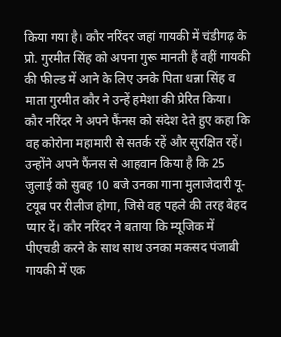किया गया है। कौर नरिंदर जहां गायकी में चंडीगढ़ के प्रो. गुरमीत सिंह को अपना गुरू मानती हैं वहीं गायकी की फील्ड में आने के लिए उनके पिता धन्ना सिंह व माता गुरमीत कौर ने उन्हें हमेशा की प्रेरित किया। कौर नरिंदर ने अपने फैंनस को संदेश देते हुए कहा कि वह कोरोना महामारी से सतर्क रहें और सुरक्षित रहें। उन्होंने अपने फैंनस से आहवान किया है कि 25 जुलाई को सुबह 10 बजे उनका गाना मुलाजेदारी यू-टयूब पर रीलीज होगा, जिसे वह पहले की तरह बेहद प्यार दें। कौर नरिंदर ने बताया कि म्यूजिक में पीएचडी करने के साथ साथ उनका मकसद पंजाबी गायकी में एक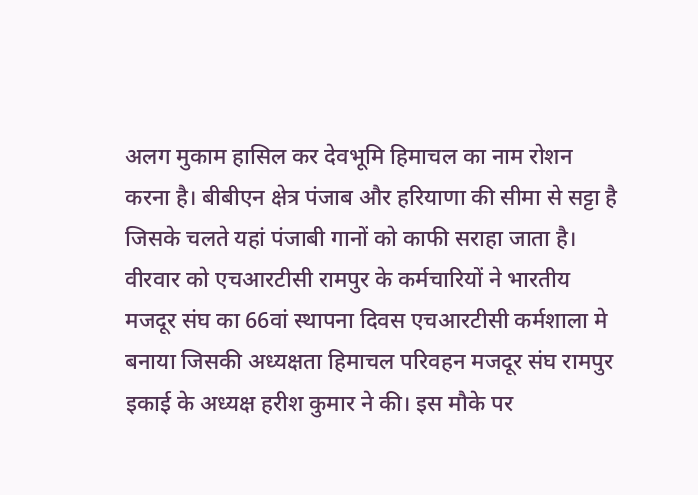अलग मुकाम हासिल कर देवभूमि हिमाचल का नाम रोशन करना है। बीबीएन क्षेत्र पंजाब और हरियाणा की सीमा से सट्टा है जिसके चलते यहां पंजाबी गानों को काफी सराहा जाता है।
वीरवार को एचआरटीसी रामपुर के कर्मचारियों ने भारतीय मजदूर संघ का 66वां स्थापना दिवस एचआरटीसी कर्मशाला मे बनाया जिसकी अध्यक्षता हिमाचल परिवहन मजदूर संघ रामपुर इकाई के अध्यक्ष हरीश कुमार ने की। इस मौके पर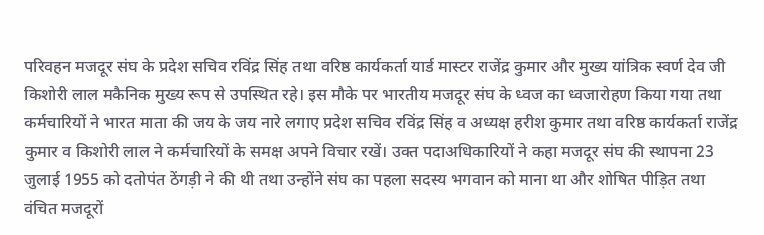परिवहन मजदूर संघ के प्रदेश सचिव रविंद्र सिंह तथा वरिष्ठ कार्यकर्ता यार्ड मास्टर राजेंद्र कुमार और मुख्य यांत्रिक स्वर्ण देव जी किशोरी लाल मकैनिक मुख्य रूप से उपस्थित रहे। इस मौके पर भारतीय मजदूर संघ के ध्वज का ध्वजारोहण किया गया तथा कर्मचारियों ने भारत माता की जय के जय नारे लगाए प्रदेश सचिव रविंद्र सिंह व अध्यक्ष हरीश कुमार तथा वरिष्ठ कार्यकर्ता राजेंद्र कुमार व किशोरी लाल ने कर्मचारियों के समक्ष अपने विचार रखें। उक्त पदाअधिकारियों ने कहा मजदूर संघ की स्थापना 23 जुलाई 1955 को दतोपंत ठेंगड़ी ने की थी तथा उन्होंने संघ का पहला सदस्य भगवान को माना था और शोषित पीड़ित तथा वंचित मजदूरों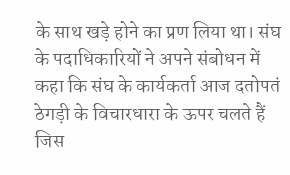के साथ खड़े होने का प्रण लिया था। संघ के पदाधिकारियों ने अपने संबोधन में कहा कि संघ के कार्यकर्ता आज दतोपतं ठेगड़ी के विचारधारा के ऊपर चलते हैं जिस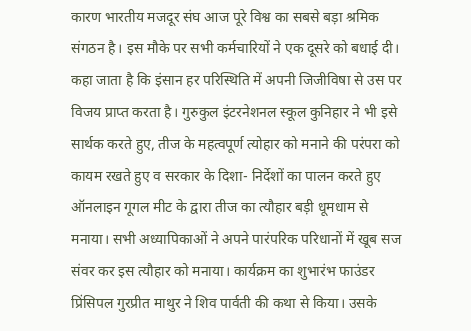कारण भारतीय मजदूर संघ आज पूरे विश्व का सबसे बड़ा श्रमिक संगठन है। इस मौके पर सभी कर्मचारियों ने एक दूसरे को बधाई दी।
कहा जाता है कि इंसान हर परिस्थिति में अपनी जिजीविषा से उस पर विजय प्राप्त करता है। गुरुकुल इंटरनेशनल स्कूल कुनिहार ने भी इसे सार्थक करते हुए, तीज के महत्वपूर्ण त्योहार को मनाने की परंपरा को कायम रखते हुए व सरकार के दिशा- निर्देशों का पालन करते हुए ऑनलाइन गूगल मीट के द्वारा तीज का त्यौहार बड़ी धूमधाम से मनाया। सभी अध्यापिकाओं ने अपने पारंपरिक परिधानों में खूब सज संवर कर इस त्यौहार को मनाया। कार्यक्रम का शुभारंभ फाउंडर प्रिंसिपल गुरप्रीत माथुर ने शिव पार्वती की कथा से किया। उसके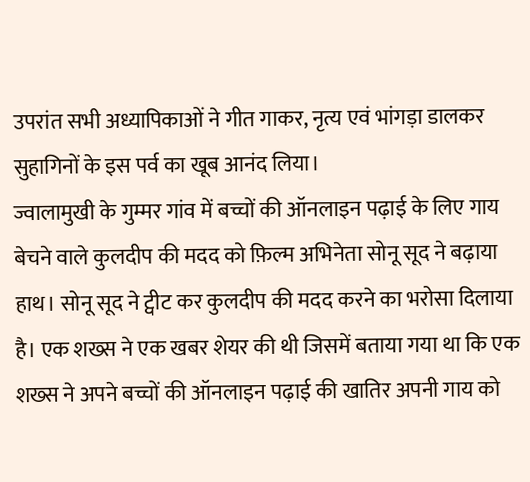उपरांत सभी अध्यापिकाओं ने गीत गाकर, नृत्य एवं भांगड़ा डालकर सुहागिनों के इस पर्व का खूब आनंद लिया।
ज्वालामुखी के गुम्मर गांव में बच्चों की ऑनलाइन पढ़ाई के लिए गाय बेचने वाले कुलदीप की मदद को फ़िल्म अभिनेता सोनू सूद ने बढ़ाया हाथ। सोनू सूद ने ट्वीट कर कुलदीप की मदद करने का भरोसा दिलाया है। एक शख्स ने एक खबर शेयर की थी जिसमें बताया गया था कि एक शख्स ने अपने बच्चों की ऑनलाइन पढ़ाई की खातिर अपनी गाय को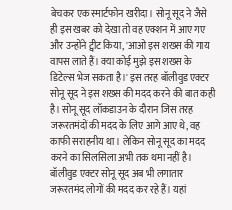बेचकर एक स्मार्टफोन खरीदा। सोनू सूद ने जैसे ही इस खबर को देखा तो वह एक्शन में आए गए और उन्होंने ट्वीट किया, 'आओ इस शख्स की गाय वापस लाते हैं। क्या कोई मुझे इस शख्स के डिटेल्स भेज सकता है।' इस तरह बॉलीवुड एक्टर सोनू सूद ने इस शख्स की मदद करने की बात कही है। सोनू सूद लॉकडाउन के दौरान जिस तरह जरूरतमंदों की मदद के लिए आगे आए थे, वह काफी सराहनीय था। लेकिन सोनू सूद का मदद करने का सिलसिला अभी तक थमा नहीं है। बॉलीवुड एक्टर सोनू सूद अब भी लगातार जरूरतमंद लोगों की मदद कर रहे हैं। यहां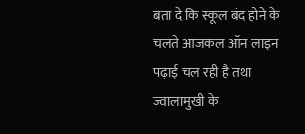बता दे कि स्कूल बंद होने के चलते आजकल ऑन लाइन पढ़ाई चल रही है तथा ज्वालामुखी के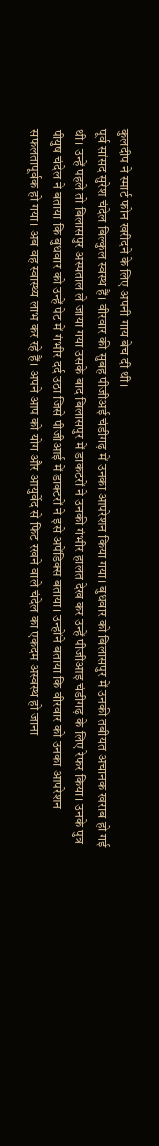कुलदीप ने स्मार्ट फोन खरीदने के लिए अपनी गाय बेच दी थी।
पूर्व सांसद सुरेश चंदेल बिल्कुल स्वस्थ हैं। वीरवार की सुबह पीजीअई चंडीगढ़ में उनका आपरेशन किया गया। बुधवार को बिलासपुर में उनकी तबीयत अचानक खराब हो गई थी। उन्हें पहले तो बिलासपुर अस्पताल ले जाया गया उसके बाद बिलासपुर में डाकटरों ने उनकी गंभीर हालत देख कर उन्हें पीजीआइ चंडीगढ़ के लिए रेफर किया। उनके पुत्र पीयुष चंदेल ने बताया कि बुधवार को उन्हें पेट में गंभीर दर्द उठा जिसे पीजीआई में डाक्टरों ने इसे अपेंडिक्स बताया। उन्होंने बताया कि वीरवार को उनका आपरेशन सफलतापूर्वक हो गया। अब वह स्वास्थ्य लाभ कर रहे हैं। अपने आप को योग और आयुर्वेद से फिट रखने वाले चंदेल का एकदम अस्वस्थ हो जाना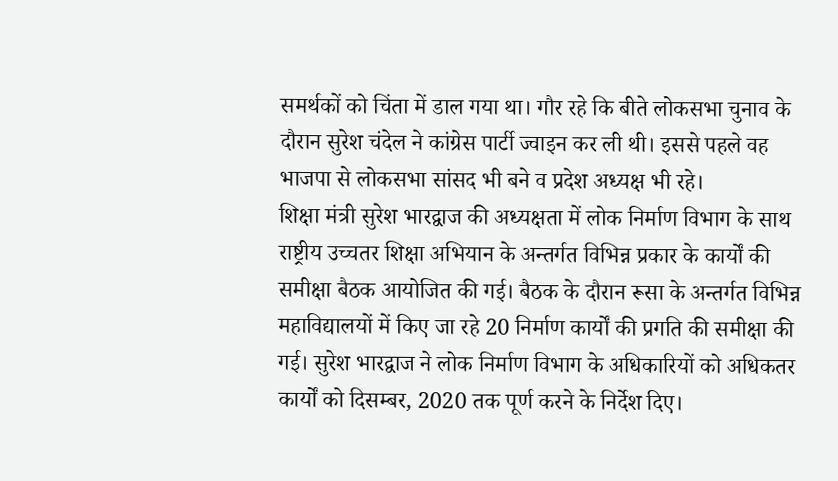समर्थकों को चिंता में डाल गया था। गौर रहे कि बीते लोकसभा चुनाव के दौरान सुरेश चंदेल ने कांग्रेस पार्टी ज्वाइन कर ली थी। इससे पहले वह भाजपा से लोकसभा सांसद भी बने व प्रदेश अध्यक्ष भी रहे।
शिक्षा मंत्री सुरेश भारद्वाज की अध्यक्षता में लोक निर्माण विभाग के साथ राष्ट्रीय उच्चतर शिक्षा अभियान के अन्तर्गत विभिन्न प्रकार के कार्यों की समीक्षा बैठक आयोजित की गई। बैठक के दौरान रूसा के अन्तर्गत विभिन्न महाविद्यालयों में किए जा रहे 20 निर्माण कार्यों की प्रगति की समीक्षा की गई। सुरेश भारद्वाज ने लोक निर्माण विभाग के अधिकारियों को अधिकतर कार्यों को दिसम्बर, 2020 तक पूर्ण करने के निर्देश दिए।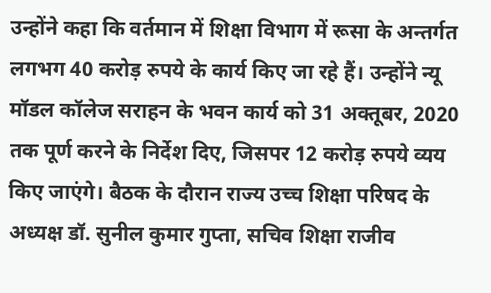उन्होंने कहा कि वर्तमान में शिक्षा विभाग में रूसा के अन्तर्गत लगभग 40 करोड़ रुपये के कार्य किए जा रहे हैं। उन्होंने न्यू मॉडल कॉलेज सराहन के भवन कार्य को 31 अक्तूबर, 2020 तक पूर्ण करने के निर्देश दिए, जिसपर 12 करोड़ रुपये व्यय किए जाएंगे। बैठक के दौरान राज्य उच्च शिक्षा परिषद के अध्यक्ष डॉ. सुनील कुमार गुप्ता, सचिव शिक्षा राजीव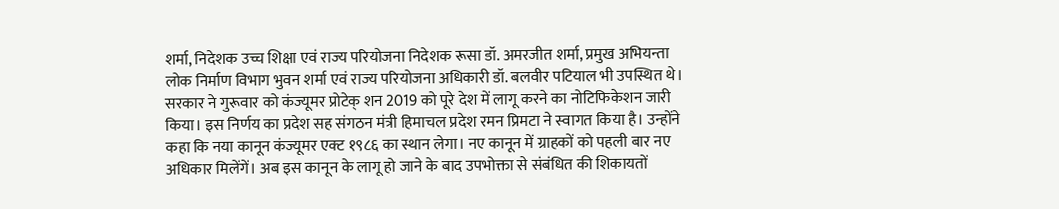शर्मा, निदेशक उच्च शिक्षा एवं राज्य परियोजना निदेशक रूसा डॉ. अमरजीत शर्मा, प्रमुख अभियन्ता लोक निर्माण विभाग भुवन शर्मा एवं राज्य परियोजना अधिकारी डॉ. बलवीर पटियाल भी उपस्थित थे।
सरकार ने गुरूवार को कंज्यूमर प्रोटेक् शन 2019 को पूरे देश में लागू करने का नोटिफिकेशन जारी किया। इस निर्णय का प्रदेश सह संगठन मंत्री हिमाचल प्रदेश रमन प्रिमटा ने स्वागत किया है। उन्होंने कहा कि नया कानून कंज्यूमर एक्ट १९८६ का स्थान लेगा। नए कानून में ग्राहकों को पहली बार नए अधिकार मिलेंगें। अब इस कानून के लागू हो जाने के बाद उपभोक्ता से संबंधित की शिकायतों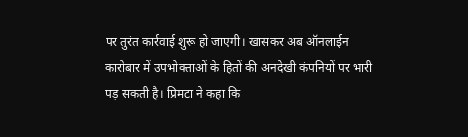पर तुरंत कार्रवाई शुरू हो जाएगी। खासकर अब ऑनलाईन कारोबार में उपभोक्ताओं के हितों की अनदेखी कंपनियों पर भारी पड़ सकती है। प्रिमटा ने कहा कि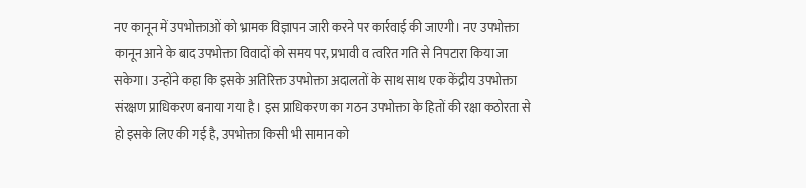नए कानून में उपभोक्ताओं को भ्रामक विज्ञापन जारी करने पर कार्रवाई की जाएगी। नए उपभोक्ता कानून आने के बाद उपभोक्ता विवादों को समय पर, प्रभावी व त्वरित गति से निपटारा किया जा सकेगा। उन्होंने कहा कि इसके अतिरिक्त उपभोक्ता अदालतों के साथ साथ एक केंद्रीय उपभोक्ता संरक्षण प्राधिकरण बनाया गया है। इस प्राधिकरण का गठन उपभोक्ता के हितों की रक्षा कठोरता से हो इसके लिए की गई है, उपभोक्ता किसी भी सामान को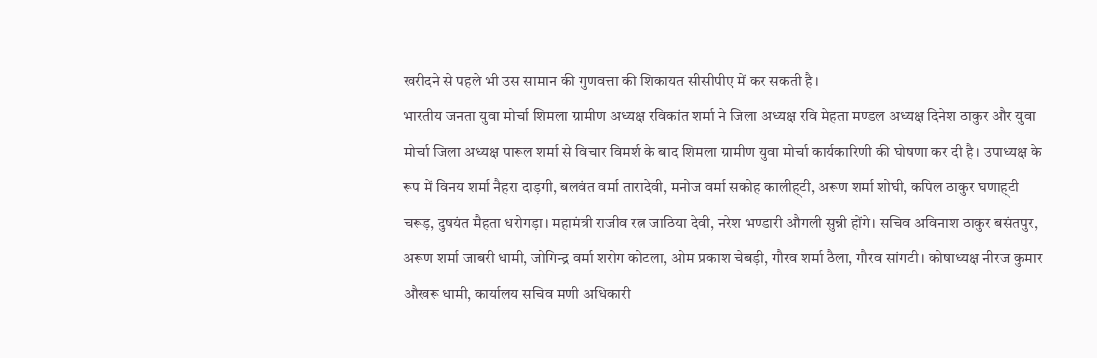खरीदने से पहले भी उस सामान की गुणवत्ता की शिकायत सीसीपीए में कर सकती है।
भारतीय जनता युवा मोर्चा शिमला ग्रामीण अध्यक्ष रविकांत शर्मा ने जिला अध्यक्ष रवि मेहता मण्डल अध्यक्ष दिनेश ठाकुर और युवा मोर्चा जिला अध्यक्ष पारूल शर्मा से विचार विमर्श के बाद शिमला ग्रामीण युवा मोर्चा कार्यकारिणी की घोषणा कर दी है। उपाध्यक्ष के रूप में विनय शर्मा नैहरा दाड़गी, बलवंत वर्मा तारादेवी, मनोज वर्मा सकोह कालीह्टी, अरूण शर्मा शोघी, कपिल ठाकुर घणाह्टी चरूड़, दुषयंत मैहता धरोगड़ा। महामंत्री राजीव रत्न जाठिया देवी, नरेश भण्डारी औगली सुन्नी होंगे। सचिव अविनाश ठाकुर बसंतपुर, अरूण शर्मा जाबरी धामी, जोगिन्द्र वर्मा शरोग कोटला, ओम प्रकाश चेबड़ी, गौरव शर्मा ठैला, गौरव सांगटी। कोषाध्यक्ष नीरज कुमार औखरू धामी, कार्यालय सचिव मणी अधिकारी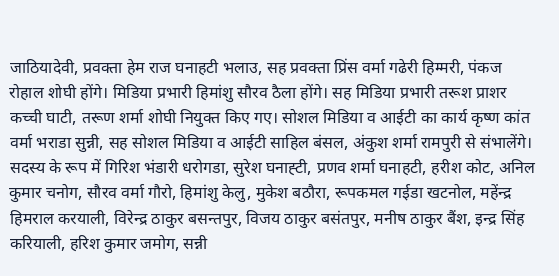जाठियादेवी, प्रवक्ता हेम राज घनाहटी भलाउ, सह प्रवक्ता प्रिंस वर्मा गढेरी हिम्मरी, पंकज रोहाल शोघी होंगे। मिडिया प्रभारी हिमांशु सौरव ठैला होंगे। सह मिडिया प्रभारी तरूश प्राशर कच्ची घाटी, तरूण शर्मा शोघी नियुक्त किए गए। सोशल मिडिया व आईटी का कार्य कृष्ण कांत वर्मा भराडा सुन्नी, सह सोशल मिडिया व आईटी साहिल बंसल, अंकुश शर्मा रामपुरी से संभालेंगे। सदस्य के रूप में गिरिश भंडारी धरोगडा, सुरेश घनाह्टी, प्रणव शर्मा घनाहटी, हरीश कोट, अनिल कुमार चनोग, सौरव वर्मा गौरो, हिमांशु केलु, मुकेश बठौरा, रूपकमल गईडा खटनोल, महेंन्द्र हिमराल करयाली, विरेन्द्र ठाकुर बसन्तपुर, विजय ठाकुर बसंतपुर, मनीष ठाकुर बैंश, इन्द्र सिंह करियाली, हरिश कुमार जमोग, सन्नी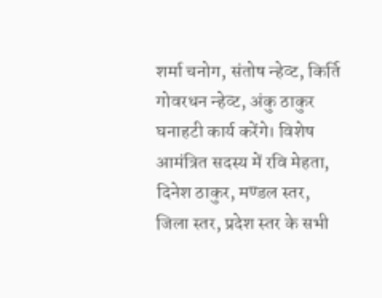शर्मा चनोग, संतोष न्हेव्ट, किर्ति गोवरधन न्हेव्ट, अंकु ठाकुर घनाहटी कार्य करेंगे। विशेष आमंत्रित सदस्य में रवि मेहता, दिनेश ठाकुर, मण्डल स्तर, जिला स्तर, प्रदेश स्तर के सभी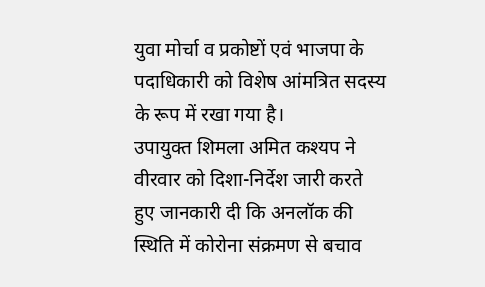युवा मोर्चा व प्रकोष्टों एवं भाजपा के पदाधिकारी को विशेष आंमत्रित सदस्य के रूप में रखा गया है।
उपायुक्त शिमला अमित कश्यप ने वीरवार को दिशा-निर्देश जारी करते हुए जानकारी दी कि अनलॉक की स्थिति में कोरोना संक्रमण से बचाव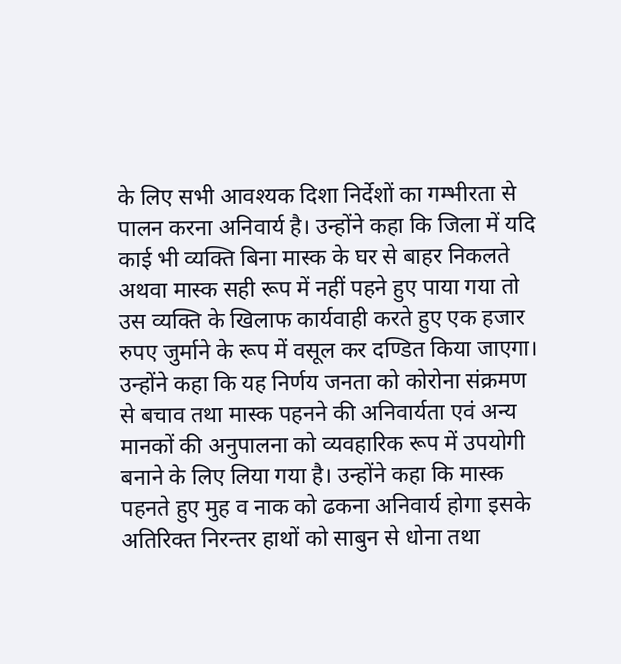के लिए सभी आवश्यक दिशा निर्देशों का गम्भीरता से पालन करना अनिवार्य है। उन्होंने कहा कि जिला में यदि काई भी व्यक्ति बिना मास्क के घर से बाहर निकलते अथवा मास्क सही रूप में नहीं पहने हुए पाया गया तो उस व्यक्ति के खिलाफ कार्यवाही करते हुए एक हजार रुपए जुर्माने के रूप में वसूल कर दण्डित किया जाएगा। उन्होंने कहा कि यह निर्णय जनता को कोरोना संक्रमण से बचाव तथा मास्क पहनने की अनिवार्यता एवं अन्य मानकों की अनुपालना को व्यवहारिक रूप में उपयोगी बनाने के लिए लिया गया है। उन्होंने कहा कि मास्क पहनते हुए मुह व नाक को ढकना अनिवार्य होगा इसके अतिरिक्त निरन्तर हाथों को साबुन से धोना तथा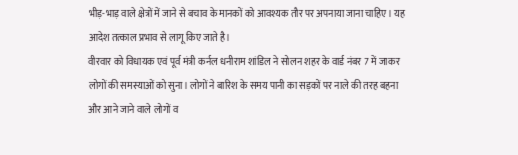भीड़-भाड़ वाले क्षेत्रों में जाने से बचाव के मानकों को आवश्यक तौर पर अपनाया जाना चाहिए। यह आदेश तत्काल प्रभाव से लागू किए जाते है।
वीरवार को विधायक एवं पूर्व मंत्री कर्नल धनीराम शांडिल ने सोलन शहर के वार्ड नंबर 7 में जाकर लोगों की समस्याओं को सुना। लोगों ने बारिश के समय पानी का सड़कों पर नाले की तरह बहना और आने जाने वाले लोगों व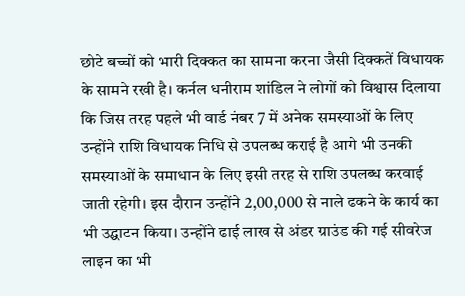छोटे बच्चों को भारी दिक्कत का सामना करना जैसी दिक्कतें विधायक के सामने रखी है। कर्नल धनीराम शांडिल ने लोगों को विश्वास दिलाया कि जिस तरह पहले भी वार्ड नंबर 7 में अनेक समस्याओं के लिए उन्होंने राशि विधायक निधि से उपलब्ध कराई है आगे भी उनकी समस्याओं के समाधान के लिए इसी तरह से राशि उपलब्ध करवाई जाती रहेगी। इस दौरान उन्होंने 2,00,000 से नाले ढकने के कार्य का भी उद्घाटन किया। उन्होंने ढाई लाख से अंडर ग्राउंड की गई सीवरेज लाइन का भी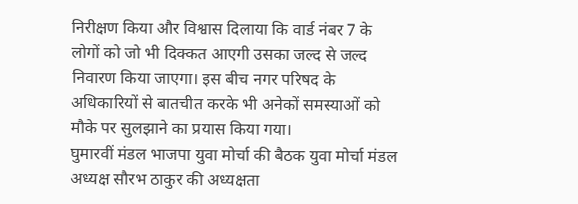निरीक्षण किया और विश्वास दिलाया कि वार्ड नंबर 7 के लोगों को जो भी दिक्कत आएगी उसका जल्द से जल्द निवारण किया जाएगा। इस बीच नगर परिषद के अधिकारियों से बातचीत करके भी अनेकों समस्याओं को मौके पर सुलझाने का प्रयास किया गया।
घुमारवीं मंडल भाजपा युवा मोर्चा की बैठक युवा मोर्चा मंडल अध्यक्ष सौरभ ठाकुर की अध्यक्षता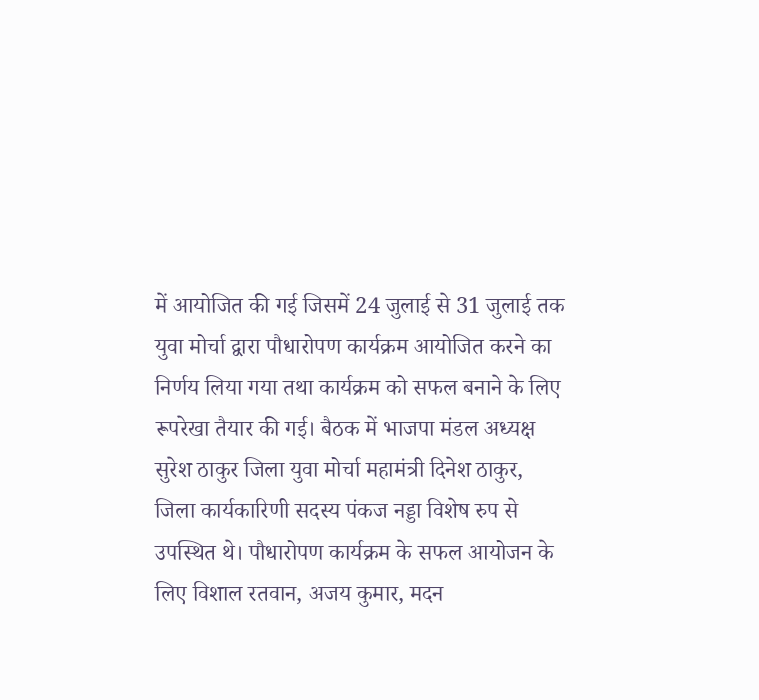में आयोजित की गई जिसमें 24 जुलाई से 31 जुलाई तक युवा मोर्चा द्वारा पौधारोपण कार्यक्रम आयोजित करने का निर्णय लिया गया तथा कार्यक्रम को सफल बनाने के लिए रूपरेखा तैयार की गई। बैठक में भाजपा मंडल अध्यक्ष सुरेश ठाकुर जिला युवा मोर्चा महामंत्री दिनेश ठाकुर, जिला कार्यकारिणी सदस्य पंकज नड्डा विशेष रुप से उपस्थित थे। पौधारोपण कार्यक्रम के सफल आयोजन के लिए विशाल रतवान, अजय कुमार, मदन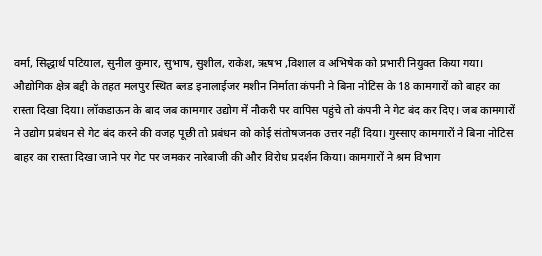वर्मा, सिद्धार्थ पटियाल, सुनील कुमार, सुभाष, सुशील, राकेश, ऋषभ ,विशाल व अभिषेक को प्रभारी नियुक्त किया गया।
औद्योगिक क्षेत्र बद्दी के तहत मलपुर स्थित ब्लड इनालाईजर मशीन निर्माता कंपनी ने बिना नोटिस के 18 कामगारों को बाहर का रास्ता दिखा दिया। लॉकडाऊन के बाद जब कामगार उद्योग में नौकरी पर वापिस पहुंचे तो कंपनी ने गेट बंद कर दिए। जब कामगारों ने उद्योग प्रबंधन से गेट बंद करने की वजह पूछी तो प्रबंधन को कोई संतोषजनक उत्तर नहीं दिया। गुस्साए कामगारों ने बिना नोटिस बाहर का रास्ता दिखा जाने पर गेट पर जमकर नारेबाजी की और विरोध प्रदर्शन किया। कामगारों ने श्रम विभाग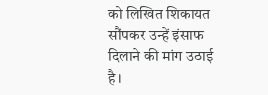को लिखित शिकायत सौंपकर उन्हें इंसाफ दिलाने की मांग उठाई है।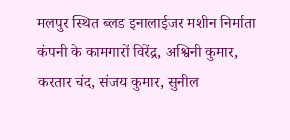मलपुर स्थित ब्लड इनालाईजर मशीन निर्माता कंपनी के कामगारों विरेंद्र, अश्विनी कुमार, करतार चंद, संजय कुमार, सुनील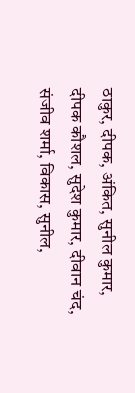ठाकुर, दीपक, अंकित, सुनील कुमार, दीपक कौशल, सुदेश कुमार, दीवान चंद, संजीव शर्मा, विकास, सुनील,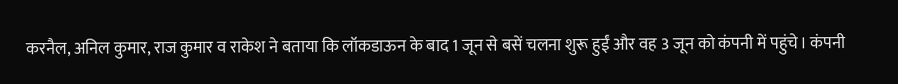करनैल, अनिल कुमार, राज कुमार व राकेश ने बताया कि लॉकडाऊन के बाद 1 जून से बसें चलना शुरू हुईं और वह 3 जून को कंपनी में पहुंचे। कंपनी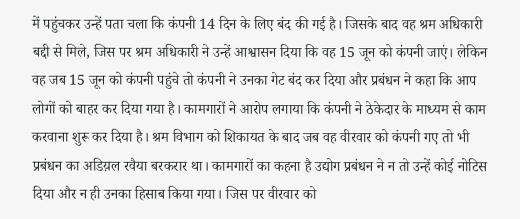में पहुंचकर उन्हें पता चला कि कंपनी 14 दिन के लिए बंद की गई है। जिसके बाद वह श्रम अधिकारी बद्दी से मिले, जिस पर श्रम अधिकारी ने उन्हें आश्वासन दिया कि वह 15 जून को कंपनी जाएं। लेकिन वह जब 15 जून को कंपनी पहुंचे तो कंपनी ने उनका गेट बंद कर दिया और प्रबंधन ने कहा कि आप लोगों को बाहर कर दिया गया है। कामगारों ने आरोप लगाया कि कंपनी ने ठेकेदार के माध्यम से काम करवाना शुरू कर दिया है। श्रम विभाग को शिकायत के बाद जब वह वीरवार को कंपनी गए तो भी प्रबंधन का अडिय़ल रवैया बरकरार था। कामगारों का कहना है उद्योग प्रबंधन ने न तो उन्हें कोई नोटिस दिया और न ही उनका हिसाब किया गया। जिस पर वीरवार को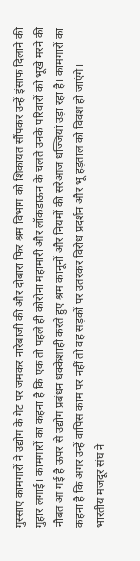गुस्साए कामगारों ने उद्योग के गेट पर जमकर नारेबाजी की और दोबारा फिर श्रम विभाग को शिकायत सौंपकर उन्हें इंसाफ दिलाने की गुहार लगाई। कामगारों का कहना है कि एक तो पहले ही कोरोना महामारी और लॉकडाऊन के चलते उनके परिवारों को भूखे मरने की नौबत आ गई है ऊपर से उद्योग प्रबंधन धक्केशाही करते हुए श्रम कानूनों और नियमों की सरेआज धज्जियां उड़ा रहा है। कामगारों का कहना है कि अगर उन्हें वापिस काम पर नहीं तो वह सड़कों पर उतरकर विरोध प्रदर्शन और भू हड़ताल को विवश हो जाएंगे।
भारतीय मजदूर संघ ने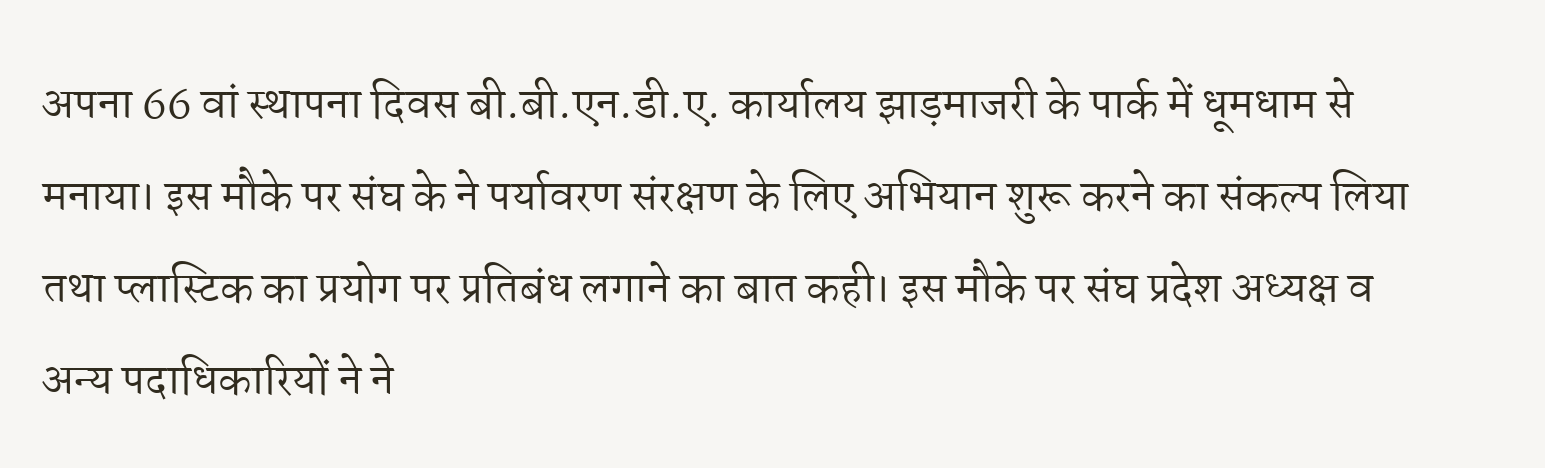अपना 66 वां स्थापना दिवस बी.बी.एन.डी.ए. कार्यालय झाड़माजरी के पार्क में धूमधाम से मनाया। इस मौके पर संघ के ने पर्यावरण संरक्षण के लिए अभियान शुरू करने का संकल्प लिया तथा प्लास्टिक का प्रयोग पर प्रतिबंध लगाने का बात कही। इस मौके पर संघ प्रदेश अध्यक्ष व अन्य पदाधिकारियों ने ने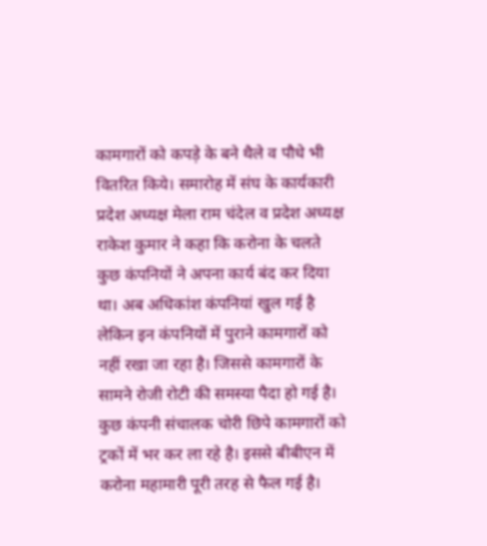कामगारों को कपड़े के बने थैले व पौधे भी वितरित किये। समारोह में संघ के कार्यकारी प्रदेश अध्यक्ष मेला राम चंदेल व प्रदेश अध्यक्ष राकेश कुमार ने कहा कि करोना के चलते कुछ कंपनियों ने अपना कार्य बंद कर दिया था। अब अधिकांश कंपनियां खुल गई है लेकिन इन कंपनियों में पुराने कामगारों को नहीं रखा जा रहा है। जिससे कामगारों के सामने रोजी रोटी की समस्या पैदा हो गई है। कुछ कंपनी संचालक चोरी छिपे कामगारों को ट्रकों में भर कर ला रहे है। इससे बीबीएन में करोना महामारी पूरी तरह से फैल गई है।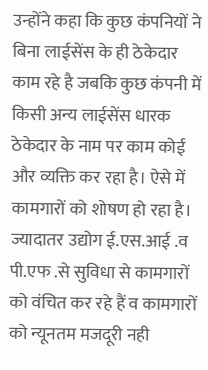उन्होंने कहा कि कुछ कंपनियों ने बिना लाईसेंस के ही ठेकेदार काम रहे है जबकि कुछ कंपनी में किसी अन्य लाईसेंस धारक ठेकेदार के नाम पर काम कोई और व्यक्ति कर रहा है। ऐसे में कामगारों को शोषण हो रहा है। ज्यादातर उद्योग ई.एस.आई .व पी.एफ .से सुविधा से कामगारों को वंचित कर रहे हैं व कामगारों को न्यूनतम मजदूरी नही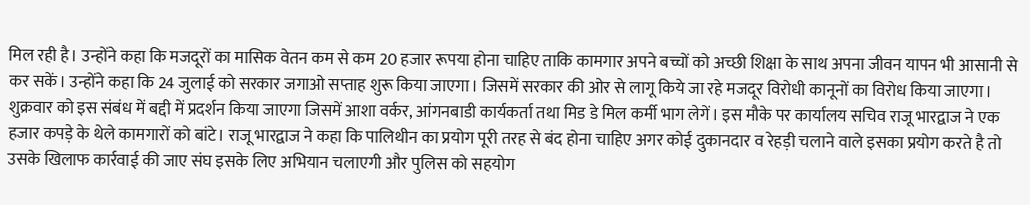मिल रही है। उन्होंने कहा कि मजदूरों का मासिक वेतन कम से कम 20 हजार रूपया होना चाहिए ताकि कामगार अपने बच्चों को अच्छी शिक्षा के साथ अपना जीवन यापन भी आसानी से कर सकें। उन्होंने कहा कि 24 जुलाई को सरकार जगाओ सप्ताह शुरू किया जाएगा। जिसमें सरकार की ओर से लागू किये जा रहे मजदूर विरोधी कानूनों का विरोध किया जाएगा। शुक्रवार को इस संबंध में बद्दी में प्रदर्शन किया जाएगा जिसमें आशा वर्कर, आंगनबाडी कार्यकर्ता तथा मिड डे मिल कर्मी भाग लेगें। इस मौके पर कार्यालय सचिव राजू भारद्वाज ने एक हजार कपड़े के थेले कामगारों को बांटे। राजू भारद्वाज ने कहा कि पालिथीन का प्रयोग पूरी तरह से बंद होना चाहिए अगर कोई दुकानदार व रेहड़ी चलाने वाले इसका प्रयोग करते है तो उसके खिलाफ कार्रवाई की जाए संघ इसके लिए अभियान चलाएगी और पुलिस को सहयोग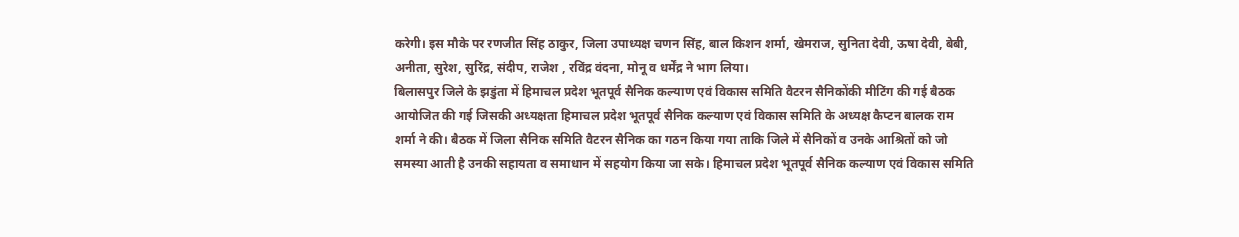करेगी। इस मौके पर रणजीत सिंह ठाकुर, जिला उपाध्यक्ष चणन सिंह, बाल किशन शर्मा, खेमराज, सुनिता देवी, ऊषा देवी, बेबी, अनीता, सुरेश, सुरिंद्र, संदीप, राजेश , रविंद्र वंदना, मोनू व धर्मेंद्र ने भाग लिया।
बिलासपुर जिले के झडुंता में हिमाचल प्रदेश भूतपूर्व सैनिक कल्याण एवं विकास समिति वैटरन सैनिकोंकी मीटिंग की गई बैठक आयोजित की गई जिसकी अध्यक्षता हिमाचल प्रदेश भूतपूर्व सैनिक कल्याण एवं विकास समिति के अध्यक्ष कैप्टन बालक राम शर्मा ने की। बैठक में जिला सैनिक समिति वैटरन सैनिक का गठन किया गया ताकि जिले में सैनिकों व उनके आश्रितों को जो समस्या आती है उनकी सहायता व समाधान में सहयोग किया जा सके। हिमाचल प्रदेश भूतपूर्व सैनिक कल्याण एवं विकास समिति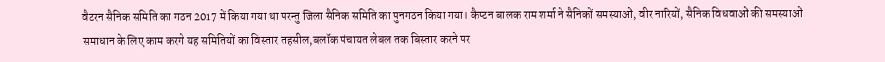वैटरन सैनिक समिति का गठन 2017 में किया गया था परन्तु जिला सैनिक समिति का पुनगठन किया गया। कैप्टन बालक राम शर्मा ने सैनिकों समस्याओं, वीर नारियों, सैनिक विधवाओं की समस्याओं समाधान के लिए काम करगे यह समितियों का विस्तार तहसील,बलॉक पंचायत लेबल तक बिस्तार करने पर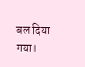बल दिया गया।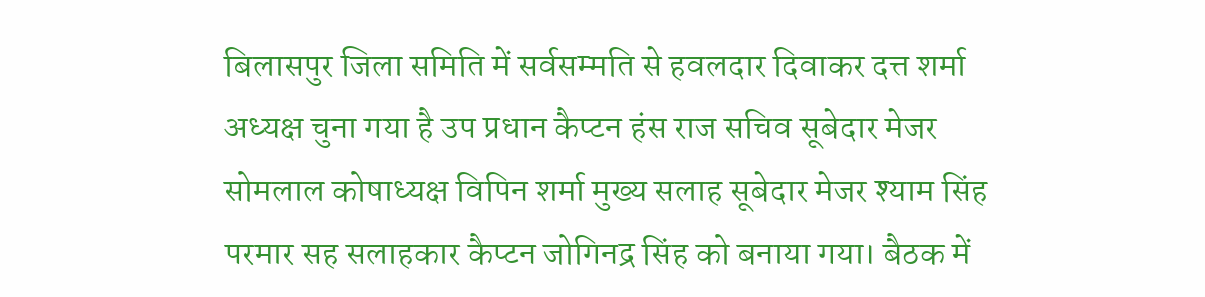बिलासपुर जिला समिति में सर्वसम्मति से हवलदार दिवाकर दत्त शर्मा अध्यक्ष चुना गया है उप प्रधान कैप्टन हंस राज सचिव सूबेदार मेजर सोमलाल कोषाध्यक्ष विपिन शर्मा मुख्य सलाह सूबेदार मेजर श्याम सिंह परमार सह सलाहकार कैप्टन जोगिनद्र सिंह को बनाया गया। बैठक में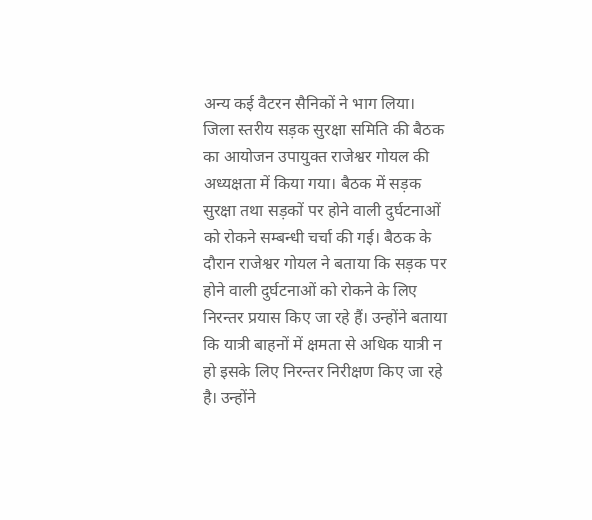अन्य कई वैटरन सैनिकों ने भाग लिया।
जिला स्तरीय सड़क सुरक्षा समिति की बैठक का आयोजन उपायुक्त राजेश्वर गोयल की अध्यक्षता में किया गया। बैठक में सड़क सुरक्षा तथा सड़कों पर होने वाली दुर्घटनाओं को रोकने सम्बन्धी चर्चा की गई। बैठक के दौरान राजेश्वर गोयल ने बताया कि सड़क पर होने वाली दुर्घटनाओं को रोकने के लिए निरन्तर प्रयास किए जा रहे हैं। उन्होंने बताया कि यात्री बाहनों में क्षमता से अधिक यात्री न हो इसके लिए निरन्तर निरीक्षण किए जा रहे है। उन्होंने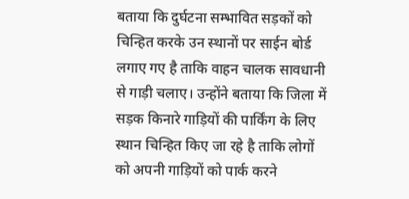बताया कि दुर्घटना सम्भावित सड़कों को चिन्हित करके उन स्थानों पर साईन बोर्ड लगाए गए है ताकि वाहन चालक सावधानी से गाड़ी चलाए। उन्होंने बताया कि जिला में सड़क किनारे गाड़ियों की पार्किंग के लिए स्थान चिन्हित किए जा रहे है ताकि लोगों को अपनी गाड़ियों को पार्क करने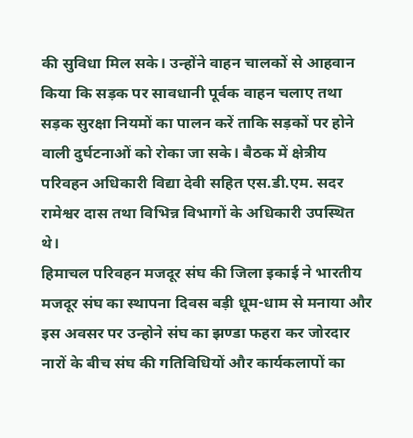की सुविधा मिल सके। उन्होंने वाहन चालकों से आहवान किया कि सड़क पर सावधानी पूर्वक वाहन चलाए तथा सड़क सुरक्षा नियमों का पालन करें ताकि सड़कों पर होने वाली दुर्घटनाओं को रोका जा सके। बैठक में क्षेत्रीय परिवहन अधिकारी विद्या देवी सहित एस.डी.एम. सदर रामेश्वर दास तथा विभिन्न विभागों के अधिकारी उपस्थित थे।
हिमाचल परिवहन मजदूर संघ की जिला इकाई ने भारतीय मजदूर संघ का स्थापना दिवस बड़ी धूम-धाम से मनाया और इस अवसर पर उन्होने संघ का झण्डा फहरा कर जोरदार नारों के बीच संघ की गतिविधियों और कार्यकलापों का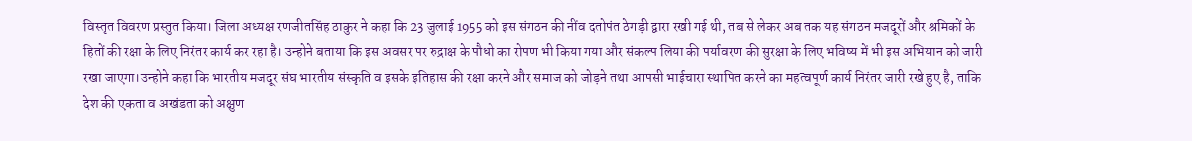विस्तृत विवरण प्रस्तुत किया। जिला अध्यक्ष रणजीतसिंह ठाकुर ने कहा कि 23 जुलाई 1955 को इस संगठन की नींव दतोपंत ठेगड़ी द्वारा रखी गई थी, तब से लेकर अब तक यह संगठन मजदूरों और श्रमिकों के हितों की रक्षा के लिए निरंतर कार्य कर रहा है। उन्होने बताया कि इस अवसर पर रुद्राक्ष के पौधो का रोपण भी किया गया और संकल्प लिया की पर्यावरण की सुरक्षा के लिए भविष्य में भी इस अभियान को जारी रखा जाएगा।उन्होने कहा कि भारतीय मजदूर संघ भारतीय संस्कृति व इसके इतिहास की रक्षा करने और समाज को जोड़ने तथा आपसी भाईचारा स्थापित करने का महत्वपूर्ण कार्य निरंतर जारी रखे हुए है, ताकि देश की एकता व अखंडता को अक्षुण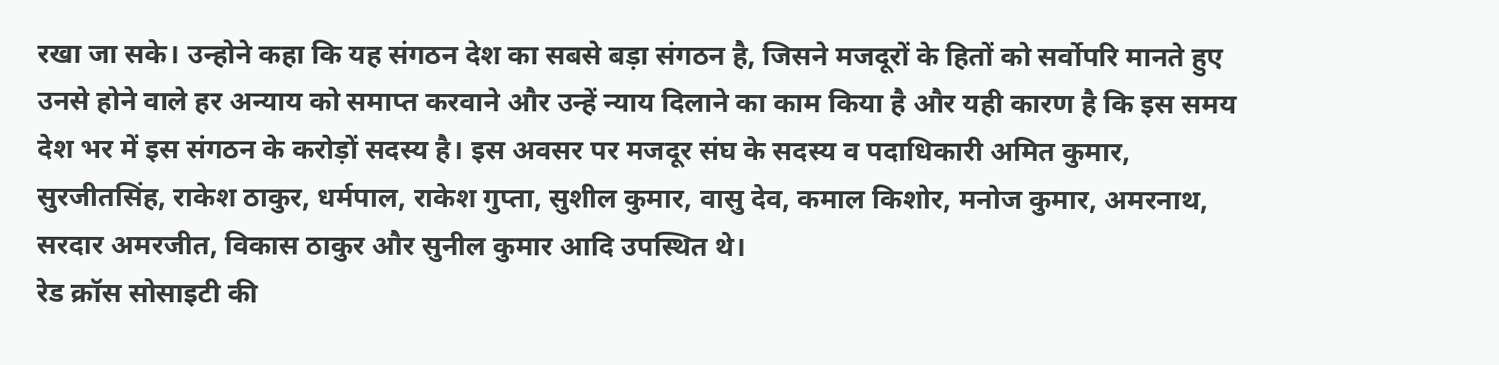रखा जा सके। उन्होने कहा कि यह संगठन देश का सबसे बड़ा संगठन है, जिसने मजदूरों के हितों को सर्वोपरि मानते हुए उनसे होने वाले हर अन्याय को समाप्त करवाने और उन्हें न्याय दिलाने का काम किया है और यही कारण है कि इस समय देश भर में इस संगठन के करोड़ों सदस्य है। इस अवसर पर मजदूर संघ के सदस्य व पदाधिकारी अमित कुमार, सुरजीतसिंह, राकेश ठाकुर, धर्मपाल, राकेश गुप्ता, सुशील कुमार, वासु देव, कमाल किशोर, मनोज कुमार, अमरनाथ, सरदार अमरजीत, विकास ठाकुर और सुनील कुमार आदि उपस्थित थे।
रेड क्रॉस सोसाइटी की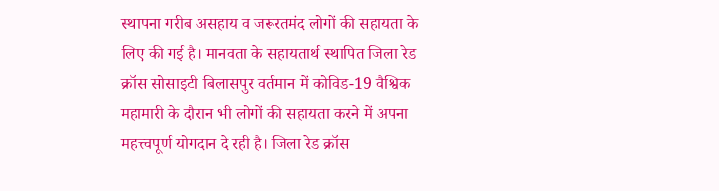स्थापना गरीब असहाय व जरूरतमंद लोगों की सहायता के लिए की गई है। मानवता के सहायतार्थ स्थापित जिला रेड क्रॉस सोसाइटी बिलासपुर वर्तमान में कोविड-19 वैश्विक महामारी के दौरान भी लोगों की सहायता करने में अपना महत्त्वपूर्ण योगदान दे रही है। जिला रेड क्रॉस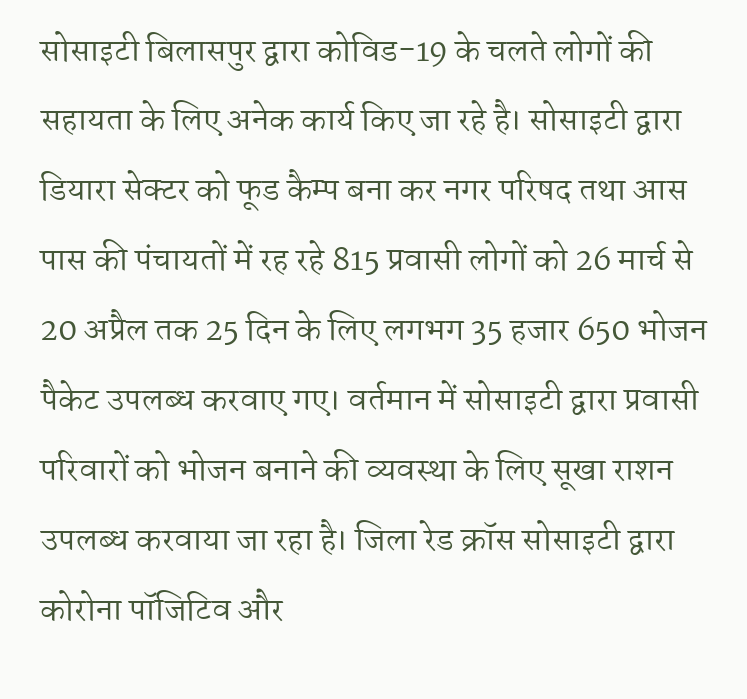सोसाइटी बिलासपुर द्वारा कोविड-19 के चलते लोगों की सहायता के लिए अनेक कार्य किए जा रहे है। सोसाइटी द्वारा डियारा सेक्टर को फूड कैम्प बना कर नगर परिषद तथा आस पास की पंचायतों में रह रहे 815 प्रवासी लोगों को 26 मार्च से 20 अप्रैल तक 25 दिन के लिए लगभग 35 हजार 650 भोजन पैकेट उपलब्ध करवाए गए। वर्तमान में सोसाइटी द्वारा प्रवासी परिवारों को भोजन बनाने की व्यवस्था के लिए सूखा राशन उपलब्ध करवाया जा रहा है। जिला रेड क्रॉस सोसाइटी द्वारा कोरोना पॉजिटिव और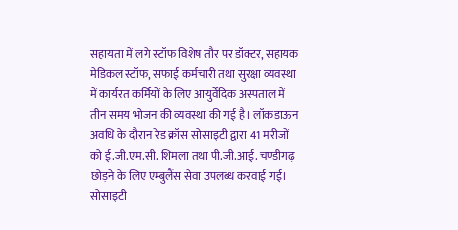सहायता में लगे स्टॉफ विशेष तौर पर डॉक्टर, सहायक मेडिकल स्टॉफ, सफाई कर्मचारी तथा सुरक्षा व्यवस्था में कार्यरत कर्मियों के लिए आयुर्वेदिक अस्पताल में तीन समय भोजन की व्यवस्था की गई है। लॉकडाऊन अवधि के दौरान रेड क्रॉस सोसाइटी द्वारा 41 मरीजों को ई.जी.एम.सी. शिमला तथा पी.जी.आई. चण्डीगढ़ छोड़ने के लिए एम्बुलैंस सेवा उपलब्ध करवाई गई। सोसाइटी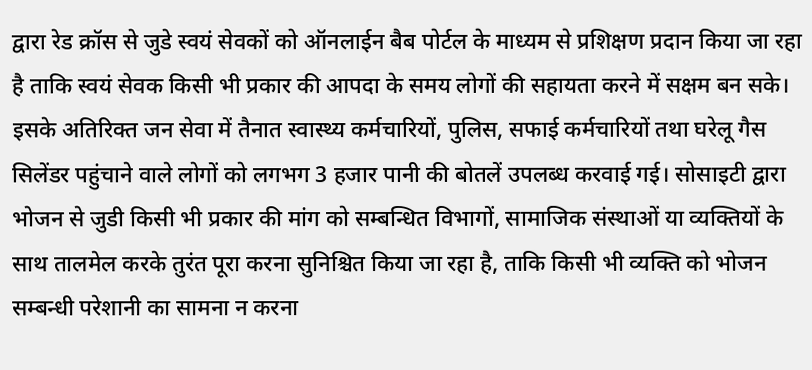द्वारा रेड क्रॉस से जुडे स्वयं सेवकों को ऑनलाईन बैब पोर्टल के माध्यम से प्रशिक्षण प्रदान किया जा रहा है ताकि स्वयं सेवक किसी भी प्रकार की आपदा के समय लोगों की सहायता करने में सक्षम बन सके। इसके अतिरिक्त जन सेवा में तैनात स्वास्थ्य कर्मचारियों, पुलिस, सफाई कर्मचारियों तथा घरेलू गैस सिलेंडर पहुंचाने वाले लोगों को लगभग 3 हजार पानी की बोतलें उपलब्ध करवाई गई। सोसाइटी द्वारा भोजन से जुडी किसी भी प्रकार की मांग को सम्बन्धित विभागों, सामाजिक संस्थाओं या व्यक्तियों के साथ तालमेल करके तुरंत पूरा करना सुनिश्चित किया जा रहा है, ताकि किसी भी व्यक्ति को भोजन सम्बन्धी परेशानी का सामना न करना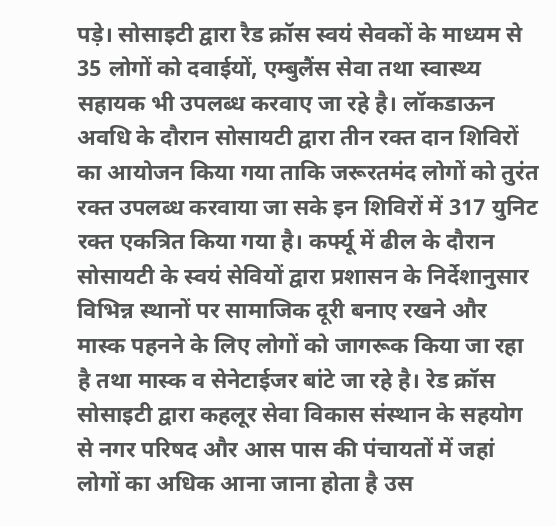पड़े। सोसाइटी द्वारा रैड क्रॉस स्वयं सेवकों के माध्यम से 35 लोगों को दवाईयों, एम्बुलैंस सेवा तथा स्वास्थ्य सहायक भी उपलब्ध करवाए जा रहे है। लॉकडाऊन अवधि के दौरान सोसायटी द्वारा तीन रक्त दान शिविरों का आयोजन किया गया ताकि जरूरतमंद लोगों को तुरंत रक्त उपलब्ध करवाया जा सके इन शिविरों में 317 युनिट रक्त एकत्रित किया गया है। कर्फ्यू में ढील के दौरान सोसायटी के स्वयं सेवियों द्वारा प्रशासन के निर्देशानुसार विभिन्न स्थानों पर सामाजिक दूरी बनाए रखने और मास्क पहनने के लिए लोगों को जागरूक किया जा रहा है तथा मास्क व सेनेटाईजर बांटे जा रहे है। रेड क्रॉस सोसाइटी द्वारा कहलूर सेवा विकास संस्थान के सहयोग से नगर परिषद और आस पास की पंचायतों में जहां लोगों का अधिक आना जाना होता है उस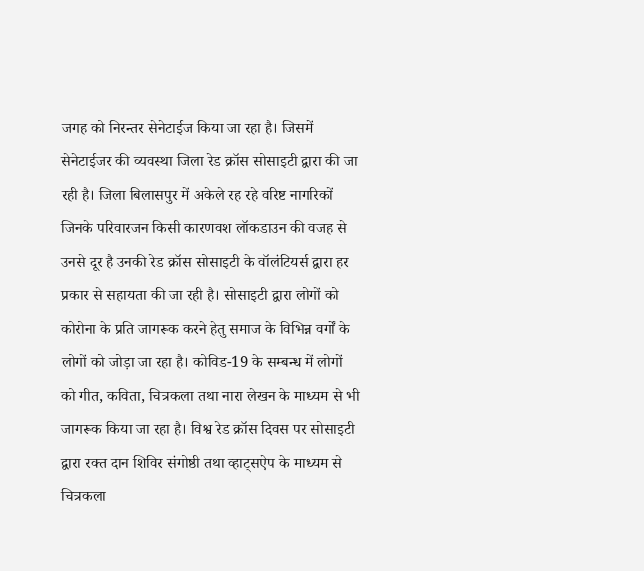जगह को निरन्तर सेनेटाईज किया जा रहा है। जिसमें सेनेटाईजर की व्यवस्था जिला रेड क्रॉस सोसाइटी द्वारा की जा रही है। जिला बिलासपुर में अकेले रह रहे वरिष्ट नागरिकों जिनके परिवारजन किसी कारणवश लॉकडाउन की वजह से उनसे दूर है उनकी रेड क्रॉस सोसाइटी के वॉलंटियर्स द्वारा हर प्रकार से सहायता की जा रही है। सोसाइटी द्वारा लोगों को कोरोना के प्रति जागरूक करने हेतु समाज के विभिन्न वर्गों के लोगों को जोड़ा जा रहा है। कोविड-19 के सम्बन्ध में लोगों को गीत, कविता, चित्रकला तथा नारा लेखन के माध्यम से भी जागरूक किया जा रहा है। विश्व रेड क्रॉस दिवस पर सोसाइटी द्वारा रक्त दान शिविर संगोष्ठी तथा व्हाट्सऐप के माध्यम से चित्रकला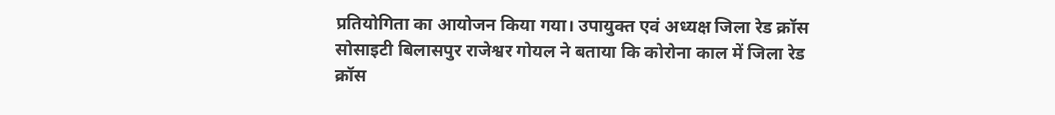प्रतियोगिता का आयोजन किया गया। उपायुक्त एवं अध्यक्ष जिला रेड क्रॉस सोसाइटी बिलासपुर राजेश्वर गोयल ने बताया कि कोरोना काल में जिला रेड क्रॉस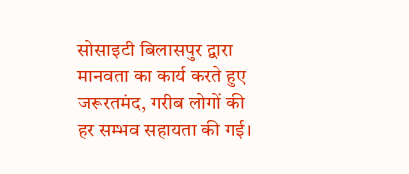सोसाइटी बिलासपुर द्वारा मानवता का कार्य करते हुए जरूरतमंद, गरीब लोगों की हर सम्भव सहायता की गई।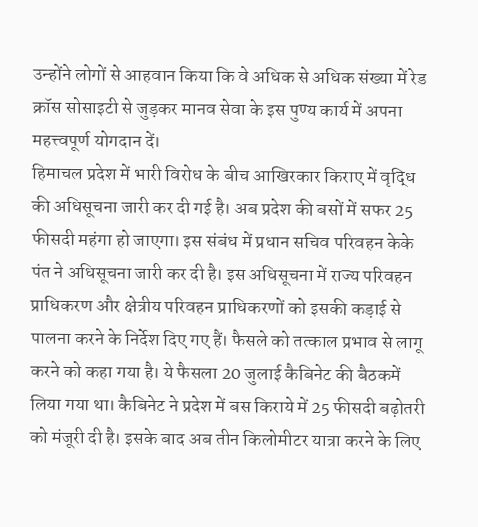उन्होंने लोगों से आहवान किया कि वे अधिक से अधिक संख्या में रेड क्रॉस सोसाइटी से जुड़कर मानव सेवा के इस पुण्य कार्य में अपना महत्त्वपूर्ण योगदान दें।
हिमाचल प्रदेश में भारी विरोध के बीच आखिरकार किराए में वृद्धि की अधिसूचना जारी कर दी गई है। अब प्रदेश की बसों में सफर 25 फीसदी महंगा हो जाएगा। इस संबंध में प्रधान सचिव परिवहन केके पंत ने अधिसूचना जारी कर दी है। इस अधिसूचना में राज्य परिवहन प्राधिकरण और क्षेत्रीय परिवहन प्राधिकरणों को इसकी कड़ाई से पालना करने के निर्देश दिए गए हैं। फैसले को तत्काल प्रभाव से लागू करने को कहा गया है। ये फैसला 20 जुलाई कैबिनेट की बैठकमें लिया गया था। कैबिनेट ने प्रदेश में बस किराये में 25 फीसदी बढ़ोतरी को मंजूरी दी है। इसके बाद अब तीन किलोमीटर यात्रा करने के लिए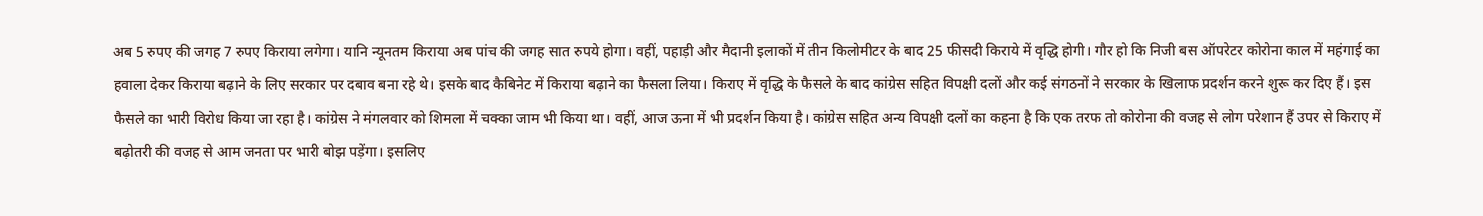अब 5 रुपए की जगह 7 रुपए किराया लगेगा। यानि न्यूनतम किराया अब पांच की जगह सात रुपये होगा। वहीं, पहाड़ी और मैदानी इलाकों में तीन किलोमीटर के बाद 25 फीसदी किराये में वृद्धि होगी। गौर हो कि निजी बस ऑपरेटर कोरोना काल में महंगाई का हवाला देकर किराया बढ़ाने के लिए सरकार पर दबाव बना रहे थे। इसके बाद कैबिनेट में किराया बढ़ाने का फैसला लिया। किराए में वृद्धि के फैसले के बाद कांग्रेस सहित विपक्षी दलों और कई संगठनों ने सरकार के खिलाफ प्रदर्शन करने शुरू कर दिए हैं। इस फैसले का भारी विरोध किया जा रहा है। कांग्रेस ने मंगलवार को शिमला में चक्का जाम भी किया था। वहीं, आज ऊना में भी प्रदर्शन किया है। कांग्रेस सहित अन्य विपक्षी दलों का कहना है कि एक तरफ तो कोरोना की वजह से लोग परेशान हैं उपर से किराए में बढ़ोतरी की वजह से आम जनता पर भारी बोझ पड़ेंगा। इसलिए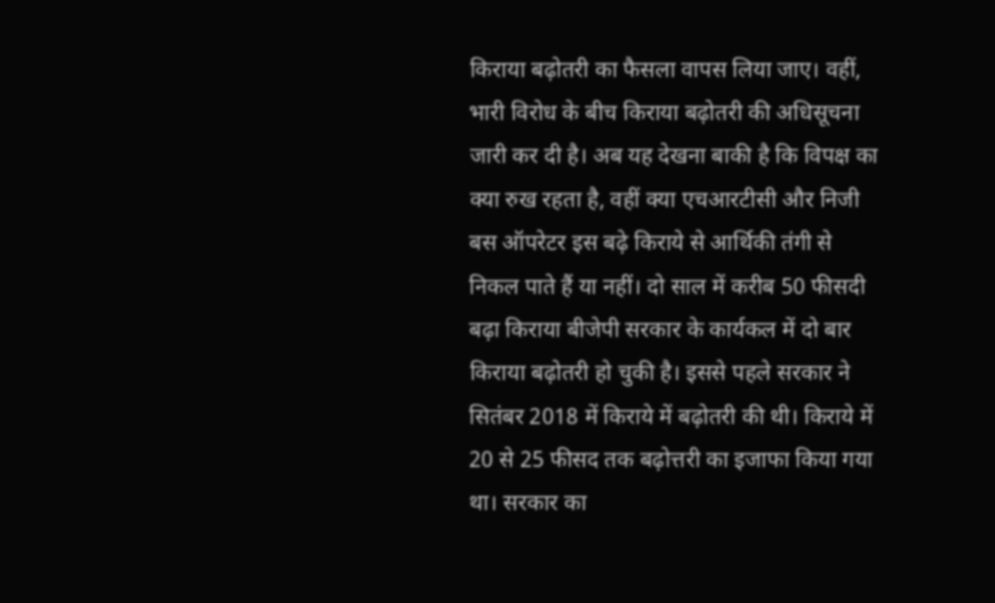किराया बढ़ोतरी का फैसला वापस लिया जाए। वहीं, भारी विरोध के बीच किराया बढ़ोतरी की अधिसूचना जारी कर दी है। अब यह देखना बाकी है कि विपक्ष का क्या रुख रहता है, वहीं क्या एचआरटीसी और निजी बस ऑपरेटर इस बढ़े किराये से आर्थिकी तंगी से निकल पाते हैं या नहीं। दो साल में करीब 50 फीसदी बढ़ा किराया बीजेपी सरकार के कार्यकल में दो बार किराया बढ़ोतरी हो चुकी है। इससे पहले सरकार ने सितंबर 2018 में किराये में बढ़ोतरी की थी। किराये में 20 से 25 फीसद तक बढ़ोत्तरी का इजाफा किया गया था। सरकार का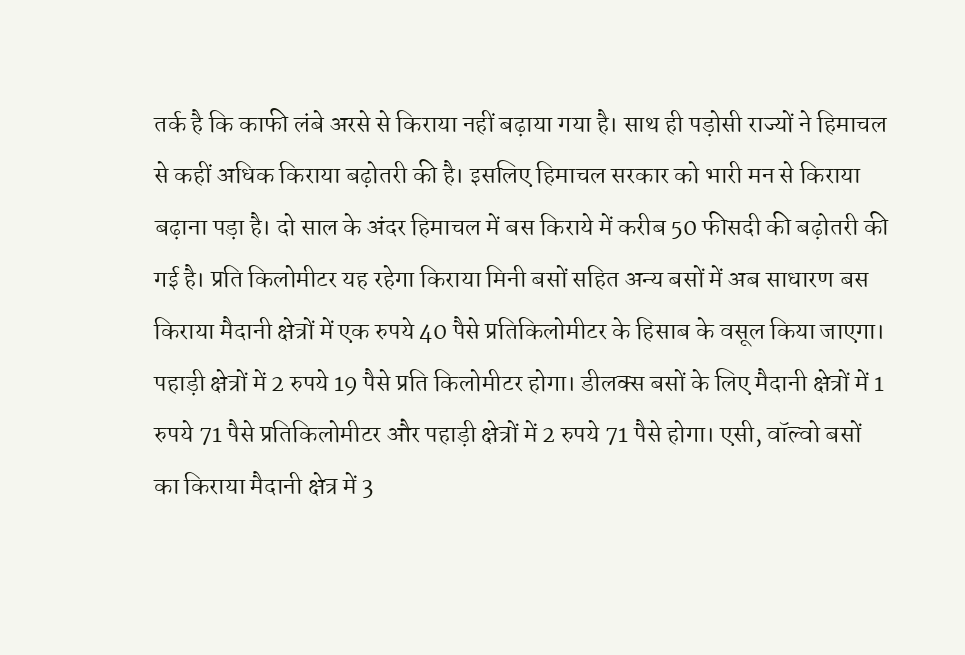तर्क है कि काफी लंबे अरसे से किराया नहीं बढ़ाया गया है। साथ ही पड़ोसी राज्यों ने हिमाचल से कहीं अधिक किराया बढ़ोतरी की है। इसलिए हिमाचल सरकार को भारी मन से किराया बढ़ाना पड़ा है। दो साल के अंदर हिमाचल में बस किराये में करीब 50 फीसदी की बढ़ोतरी की गई है। प्रति किलोमीटर यह रहेगा किराया मिनी बसों सहित अन्य बसों में अब साधारण बस किराया मैदानी क्षेत्रों में एक रुपये 40 पैसे प्रतिकिलोमीटर के हिसाब के वसूल किया जाएगा। पहाड़ी क्षेत्रों में 2 रुपये 19 पैसे प्रति किलोमीटर होगा। डीलक्स बसों के लिए मैदानी क्षेत्रों में 1 रुपये 71 पैसे प्रतिकिलोमीटर और पहाड़ी क्षेत्रों में 2 रुपये 71 पैसे होगा। एसी, वॉल्वो बसों का किराया मैदानी क्षेत्र में 3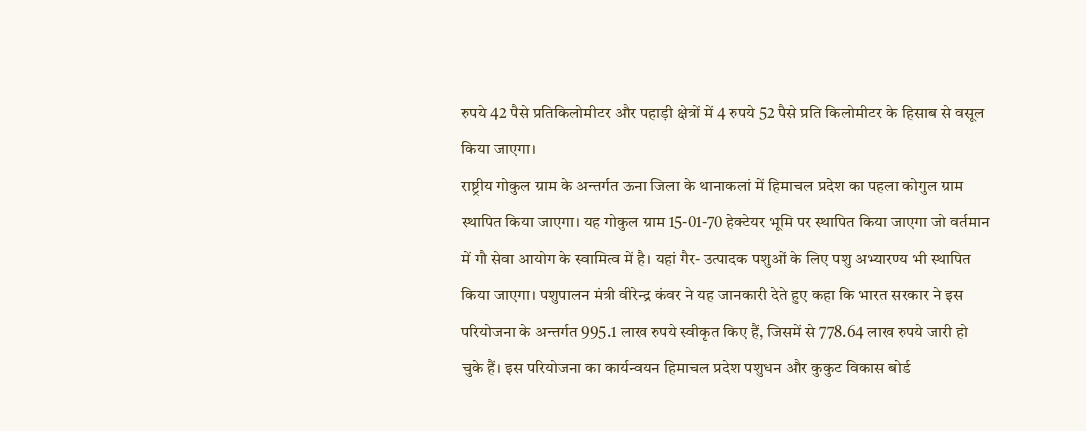रुपये 42 पैसे प्रतिकिलोमीटर और पहाड़ी क्षेत्रों में 4 रुपये 52 पैसे प्रति किलोमीटर के हिसाब से वसूल किया जाएगा।
राष्ट्रीय गोकुल ग्राम के अन्तर्गत ऊना जिला के थानाकलां में हिमाचल प्रदेश का पहला कोगुल ग्राम स्थापित किया जाएगा। यह गोकुल ग्राम 15-01-70 हेक्टेयर भूमि पर स्थापित किया जाएगा जो वर्तमान में गौ सेवा आयोग के स्वामित्व में है। यहां गैर- उत्पादक पशुओं के लिए पशु अभ्यारण्य भी स्थापित किया जाएगा। पशुपालन मंत्री वीरेन्द्र कंवर ने यह जानकारी देते हुए कहा कि भारत सरकार ने इस परियोजना के अन्तर्गत 995.1 लाख रुपये स्वीकृत किए हैं, जिसमें से 778.64 लाख रुपये जारी हो चुके हैं। इस परियोजना का कार्यन्वयन हिमाचल प्रदेश पशुधन और कुकुट विकास बोर्ड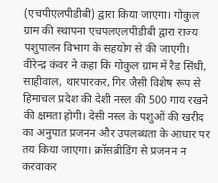(एचपीएलपीडीबी) द्वारा किया जाएगा। गोकुल ग्राम की स्थापना एचपलएलपीडीबी द्वारा राज्य पशुपालन विभाग के सहयोग से की जाएगी। वीरेन्द्र कंवर ने कहा कि गोकुल ग्राम में रैड सिंधी, साहीवाल, थारपारकर, गिर जैसी विशेष रूप से हिमाचल प्रदेश की देशी नस्ल की 500 गाय रखने की क्षमता होगी। देसी नस्ल के पशुओं की खरीद का अनुपात प्रजनन और उपलब्धता के आधार पर तय किया जाएगा। क्रॉसब्रीडिंग से प्रजनन न करवाकर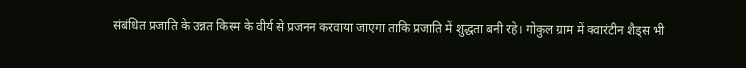संबंधित प्रजाति के उन्नत किस्म के वीर्य से प्रजनन करवाया जाएगा ताकि प्रजाति में शुद्धता बनी रहे। गोकुल ग्राम में क्वारंटीन शैड्स भी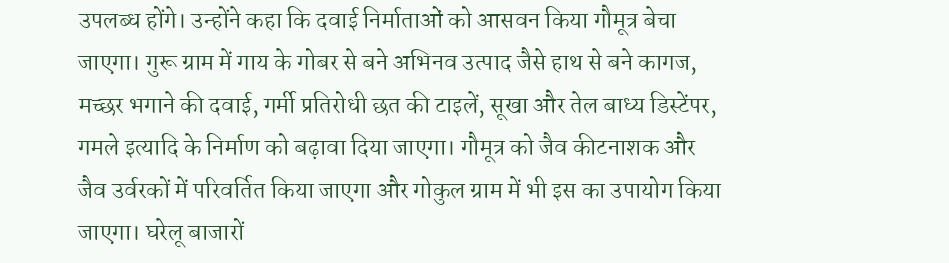उपलब्ध होंगे। उन्होंने कहा कि दवाई निर्माताओं को आसवन किया गौमूत्र बेचा जाएगा। गुरू ग्राम में गाय के गोबर से बने अभिनव उत्पाद जैसे हाथ से बने कागज, मच्छर भगाने की दवाई, गर्मी प्रतिरोधी छत की टाइलें, सूखा और तेल बाध्य डिस्टेंपर, गमले इत्यादि के निर्माण को बढ़ावा दिया जाएगा। गौमूत्र को जैव कीटनाशक और जैव उर्वरकों में परिवर्तित किया जाएगा और गोकुल ग्राम में भी इस का उपायोग किया जाएगा। घरेलू बाजारों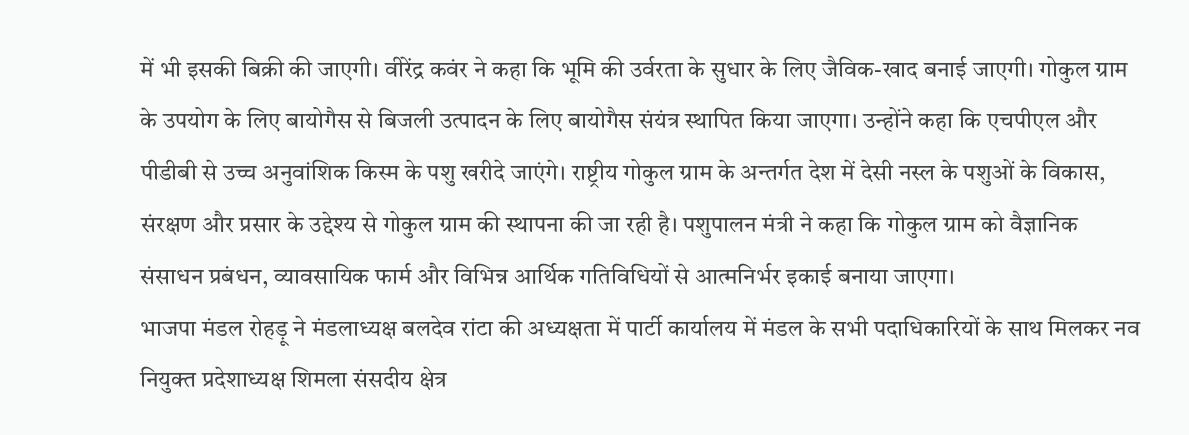में भी इसकी बिक्री की जाएगी। वीरेंद्र कवंर ने कहा कि भूमि की उर्वरता के सुधार के लिए जैविक-खाद बनाई जाएगी। गोकुल ग्राम के उपयोग के लिए बायोगैस से बिजली उत्पादन के लिए बायोगैस संयंत्र स्थापित किया जाएगा। उन्होंने कहा कि एचपीएल और पीडीबी से उच्च अनुवांशिक किस्म के पशु खरीदे जाएंगे। राष्ट्रीय गोकुल ग्राम के अन्तर्गत देश में देसी नस्ल के पशुओं के विकास, संरक्षण और प्रसार के उद्देश्य से गोकुल ग्राम की स्थापना की जा रही है। पशुपालन मंत्री ने कहा कि गोकुल ग्राम को वैज्ञानिक संसाधन प्रबंधन, व्यावसायिक फार्म और विभिन्न आर्थिक गतिविधियों से आत्मनिर्भर इकाई बनाया जाएगा।
भाजपा मंडल रोहड़ू ने मंडलाध्यक्ष बलदेव रांटा की अध्यक्षता में पार्टी कार्यालय में मंडल के सभी पदाधिकारियों के साथ मिलकर नव नियुक्त प्रदेशाध्यक्ष शिमला संसदीय क्षेत्र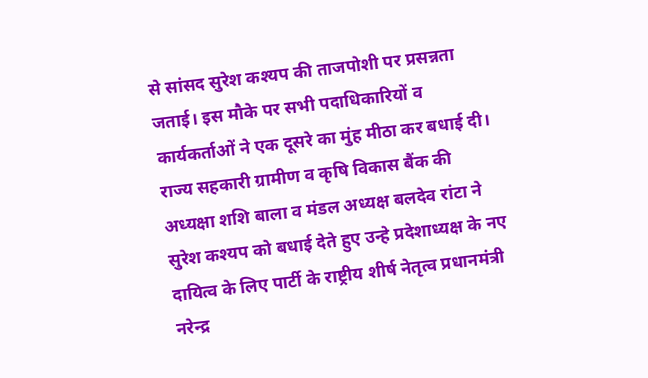से सांसद सुरेश कश्यप की ताजपोशी पर प्रसन्नता जताई। इस मौके पर सभी पदाधिकारियों व कार्यकर्ताओं ने एक दूसरे का मुंह मीठा कर बधाई दी। राज्य सहकारी ग्रामीण व कृषि विकास बैंक की अध्यक्षा शशि बाला व मंडल अध्यक्ष बलदेव रांटा ने सुरेश कश्यप को बधाई देते हुए उन्हे प्रदेशाध्यक्ष के नए दायित्व के लिए पार्टी के राष्ट्रीय शीर्ष नेतृत्व प्रधानमंत्री नरेन्द्र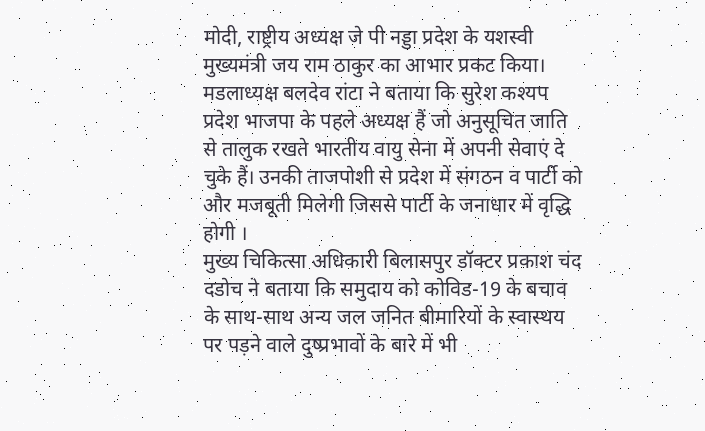मोदी, राष्ट्रीय अध्यक्ष जे पी नड्डा प्रदेश के यशस्वी मुख्यमंत्री जय राम ठाकुर का आभार प्रकट किया। मडलाध्यक्ष बलदेव रांटा ने बताया कि सुरेश कश्यप प्रदेश भाजपा के पहले अध्यक्ष हैं जो अनुसूचित जाति से तालुक रखते भारतीय वायु सेना में अपनी सेवाएं दे चुके हैं। उनकी ताजपोशी से प्रदेश में संगठन व पार्टी को और मजबूती मिलेगी जिससे पार्टी के जनाधार में वृद्धि होगी ।
मुख्य चिकित्सा अधिकारी बिलासपुर डॉक्टर प्रकाश चंद दडोच ने बताया कि समुदाय को कोविड-19 के बचाव के साथ-साथ अन्य जल जनित बीमारियों के स्वास्थय पर पड़ने वाले दुष्प्रभावों के बारे में भी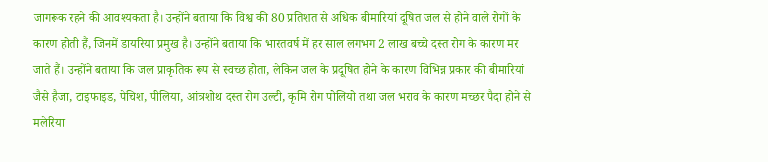जागरूक रहने की आवश्यकता है। उन्होंने बताया कि विश्व की 80 प्रतिशत से अधिक बीमारियां दूषित जल से होने वाले रोगों के कारण होती हैं, जिनमें डायरिया प्रमुख है। उन्होंने बताया कि भारतवर्ष में हर साल लगभग 2 लाख बच्चे दस्त रोग के कारण मर जाते हैं। उन्होंने बताया कि जल प्राकृतिक रूप से स्वच्छ होता, लेकिन जल के प्रदूषित होने के कारण विभिन्न प्रकार की बीमारियां जैसे हैजा, टाइफाइड, पेचिश, पीलिया, आंत्रशोथ दस्त रोग उल्टी, कृमि रोग पोलियो तथा जल भराव के कारण मच्छर पैदा होने से मलेरिया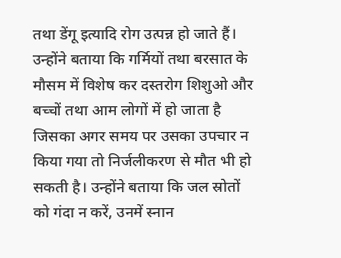तथा डेंगू इत्यादि रोग उत्पन्न हो जाते हैं। उन्होंने बताया कि गर्मियों तथा बरसात के मौसम में विशेष कर दस्तरोग शिशुओ और बच्चों तथा आम लोगों में हो जाता है जिसका अगर समय पर उसका उपचार न किया गया तो निर्जलीकरण से मौत भी हो सकती है। उन्होंने बताया कि जल स्रोतों को गंदा न करें, उनमें स्नान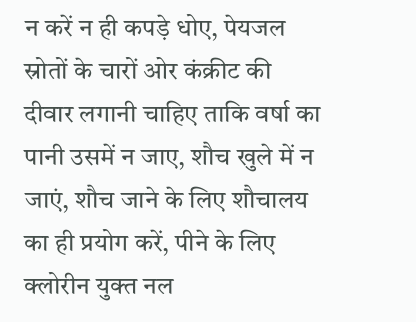न करें न ही कपड़े धोए, पेयजल स्रोतों के चारों ओर कंक्रीट की दीवार लगानी चाहिए ताकि वर्षा का पानी उसमें न जाए, शौच खुले में न जाएं, शौच जाने के लिए शौचालय का ही प्रयोग करें, पीने के लिए क्लोरीन युक्त नल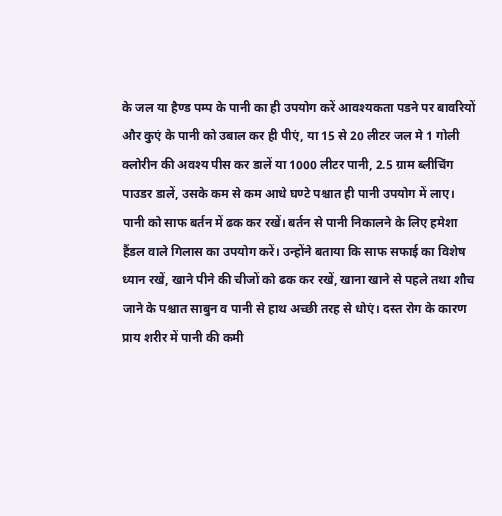के जल या हैण्ड पम्प के पानी का ही उपयोग करें आवश्यकता पडने पर बावरियों और कुएं के पानी को उबाल कर ही पीएं, या 15 से 20 लीटर जल मे 1 गोली क्लोरीन की अवश्य पीस कर डालें या 1000 लीटर पानी, 2.5 ग्राम ब्लीचिंग पाउडर डालें, उसके कम से कम आधे घण्टे पश्चात ही पानी उपयोग में लाए। पानी को साफ बर्तन में ढक कर रखें। बर्तन से पानी निकालने के लिए हमेशा हैंडल वाले गिलास का उपयोग करें। उन्होंने बताया कि साफ सफाई का विशेष ध्यान रखें, खाने पीने की चीजों को ढक कर रखें, खाना खाने से पहले तथा शौच जाने के पश्चात साबुन व पानी से हाथ अच्छी तरह से धोएं। दस्त रोग के कारण प्राय शरीर में पानी की कमी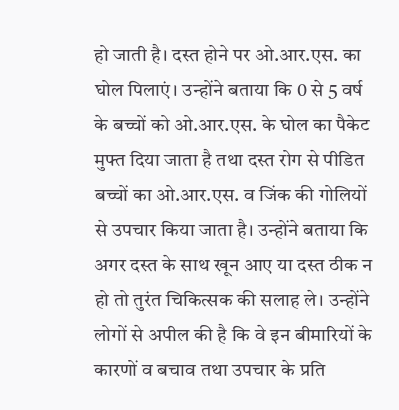हो जाती है। दस्त होने पर ओ.आर.एस. का घोल पिलाएं। उन्होंने बताया कि 0 से 5 वर्ष के बच्चों को ओ.आर.एस. के घोल का पैकेट मुफ्त दिया जाता है तथा दस्त रोग से पीडित बच्चों का ओ.आर.एस. व जिंक की गोलियों से उपचार किया जाता है। उन्होंने बताया कि अगर दस्त के साथ खून आए या दस्त ठीक न हो तो तुरंत चिकित्सक की सलाह ले। उन्होंने लोगों से अपील की है कि वे इन बीमारियों के कारणों व बचाव तथा उपचार के प्रति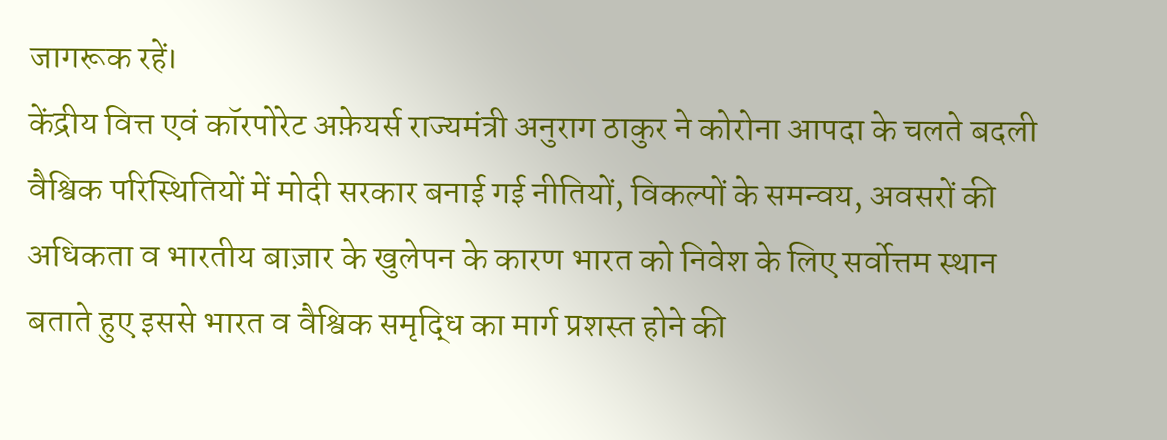जागरूक रहें।
केंद्रीय वित्त एवं कॉरपोरेट अफ़ेयर्स राज्यमंत्री अनुराग ठाकुर ने कोरोना आपदा के चलते बदली वैश्विक परिस्थितियों में मोदी सरकार बनाई गई नीतियों, विकल्पों के समन्वय, अवसरों की अधिकता व भारतीय बाज़ार के खुलेपन के कारण भारत को निवेश के लिए सर्वोत्तम स्थान बताते हुए इससे भारत व वैश्विक समृद्धि का मार्ग प्रशस्त होने की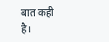बात कही है।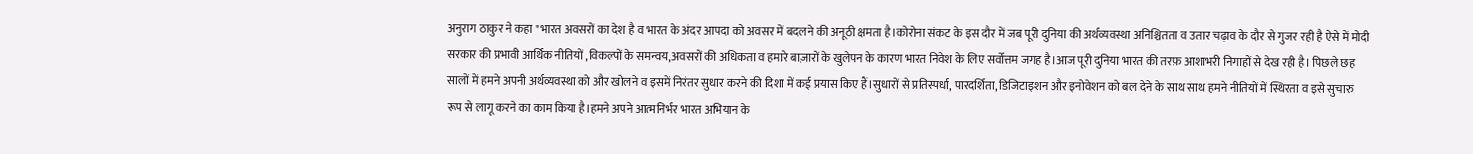अनुराग ठाकुर ने कहा "भारत अवसरों का देश है व भारत के अंदर आपदा को अवसर में बदलने की अनूठी क्षमता है।कोरोना संकट के इस दौर में जब पूरी दुनिया की अर्थव्यवस्था अनिश्चितता व उतार चढ़ाव के दौर से गुजर रही है ऐसे में मोदी सरकार की प्रभावी आर्थिक नीतियों ,विकल्पों के समन्वय,अवसरों की अधिकता व हमारे बाज़ारों के खुलेपन के कारण भारत निवेश के लिए सर्वोत्तम जगह है।आज पूरी दुनिया भारत की तरफ़ आशाभरी निगाहों से देख रही है। पिछले छह सालों में हमने अपनी अर्थव्यवस्था को और खोलने व इसमें निरंतर सुधार करने की दिशा में कई प्रयास किए हैं।सुधारों से प्रतिस्पर्धा, पारदर्शिता, डिजिटाइशन और इनोवेशन को बल देने के साथ साथ हमने नीतियों में स्थिरता व इसे सुचारु रूप से लागू करने का काम किया है।हमने अपने आत्मनिर्भर भारत अभियान के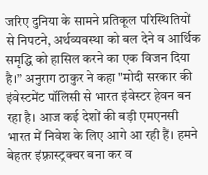जरिए दुनिया के सामने प्रतिकूल परिस्थितियों से निपटने, अर्थव्यवस्था को बल देने व आर्थिक समृद्धि को हासिल करने का एक विजन दिया है।” अनुराग ठाकुर ने कहा "मोदी सरकार की इंवेस्टमेंट पॉलिसी से भारत इंवेस्टर हेवन बन रहा है। आज कई देशों की बड़ी एमएनसी भारत में निवेश के लिए आगे आ रही हैं। हमने बेहतर इंफ़्रास्ट्रक्चर बना कर व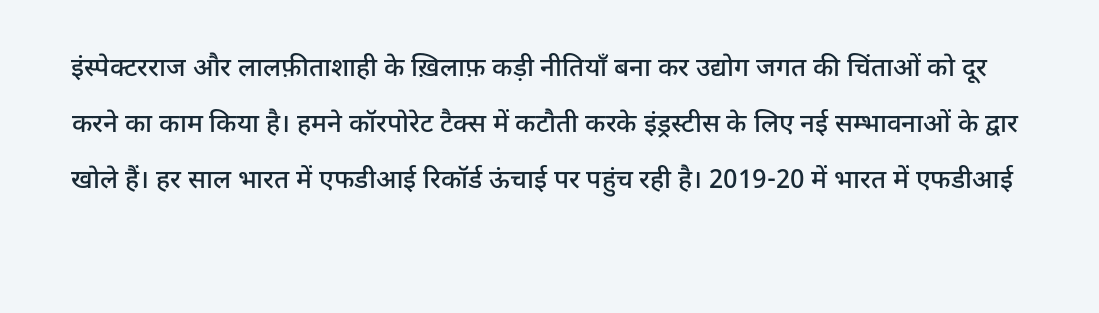इंस्पेक्टरराज और लालफ़ीताशाही के ख़िलाफ़ कड़ी नीतियाँ बना कर उद्योग जगत की चिंताओं को दूर करने का काम किया है। हमने कॉरपोरेट टैक्स में कटौती करके इंड्रस्टीस के लिए नई सम्भावनाओं के द्वार खोले हैं। हर साल भारत में एफडीआई रिकॉर्ड ऊंचाई पर पहुंच रही है। 2019-20 में भारत में एफडीआई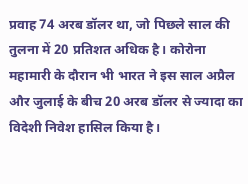प्रवाह 74 अरब डॉलर था, जो पिछले साल की तुलना में 20 प्रतिशत अधिक है। कोरोना महामारी के दौरान भी भारत ने इस साल अप्रैल और जुलाई के बीच 20 अरब डॉलर से ज्यादा का विदेशी निवेश हासिल किया है।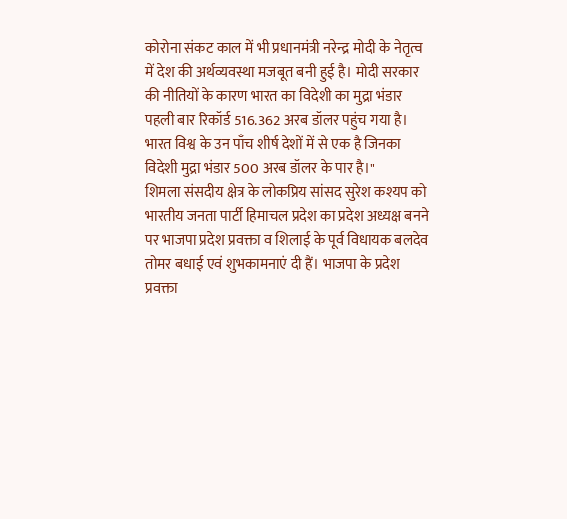कोरोना संकट काल में भी प्रधानमंत्री नरेन्द्र मोदी के नेतृत्व में देश की अर्थव्यवस्था मजबूत बनी हुई है। मोदी सरकार की नीतियों के कारण भारत का विदेशी का मुद्रा भंडार पहली बार रिकॉर्ड 516.362 अरब डॉलर पहुंच गया है। भारत विश्व के उन पाँच शीर्ष देशों में से एक है जिनका विदेशी मुद्रा भंडार 500 अरब डॉलर के पार है।"
शिमला संसदीय क्षेत्र के लोकप्रिय सांसद सुरेश कश्यप को भारतीय जनता पार्टी हिमाचल प्रदेश का प्रदेश अध्यक्ष बनने पर भाजपा प्रदेश प्रवक्ता व शिलाई के पूर्व विधायक बलदेव तोमर बधाई एवं शुभकामनाएं दी हैं। भाजपा के प्रदेश प्रवक्ता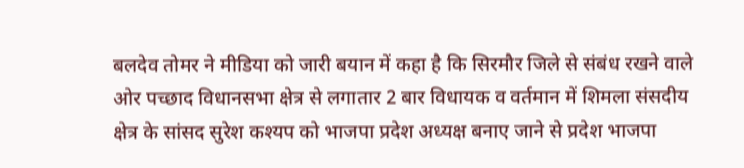बलदेव तोमर ने मीडिया को जारी बयान में कहा है कि सिरमौर जिले से संबंध रखने वाले ओर पच्छाद विधानसभा क्षेत्र से लगातार 2 बार विधायक व वर्तमान में शिमला संसदीय क्षेत्र के सांसद सुरेश कश्यप को भाजपा प्रदेश अध्यक्ष बनाए जाने से प्रदेश भाजपा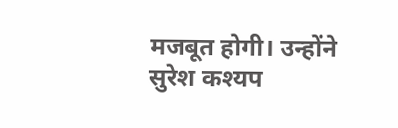मजबूत होगी। उन्होंने सुरेश कश्यप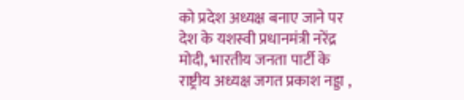को प्रदेश अध्यक्ष बनाए जाने पर देश के यशस्वी प्रधानमंत्री नरेंद्र मोदी, भारतीय जनता पार्टी के राष्ट्रीय अध्यक्ष जगत प्रकाश नड्डा ,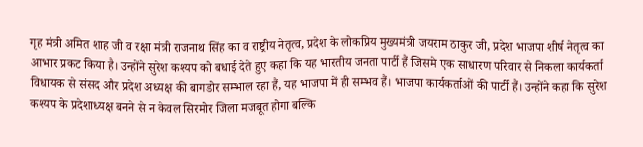गृह मंत्री अमित शाह जी व रक्षा मंत्री राजनाथ सिंह का व राष्ट्रीय नेतृत्व, प्रदेश के लोकप्रिय मुख्यमंत्री जयराम ठाकुर जी, प्रदेश भाजपा शीर्ष नेतृत्व का आभार प्रकट किया है। उन्होंने सुरेश कश्यप को बधाई देते हुए कहा कि यह भारतीय जनता पार्टी हैं जिसमे एक साधारण परिवार से निकला कार्यकर्ता विधायक से संसद और प्रदेश अध्यक्ष की बागडोर सम्भाल रहा हैं, यह भाजपा में ही सम्भव हैं। भाजपा कार्यकर्ताओं की पार्टी हैं। उन्होंने कहा कि सुरेश कश्यप के प्रदेशाध्यक्ष बनने से न केवल सिरमोर जिला मजबूत होगा बल्कि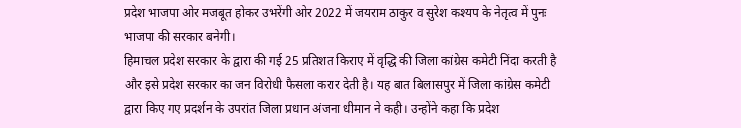प्रदेश भाजपा ओर मजबूत होकर उभरेंगी ओर 2022 में जयराम ठाकुर व सुरेश कश्यप के नेतृत्व में पुनः भाजपा की सरकार बनेगी।
हिमाचल प्रदेश सरकार के द्वारा की गई 25 प्रतिशत किराए में वृद्धि की जिला कांग्रेस कमेटी निंदा करती है और इसे प्रदेश सरकार का जन विरोधी फैसला करार देती है। यह बात बिलासपुर में जिला कांग्रेस कमेटी द्वारा किए गए प्रदर्शन के उपरांत जिला प्रधान अंजना धीमान ने कही। उन्होंने कहा कि प्रदेश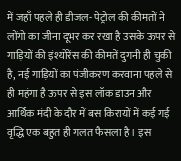में जहाँ पहले ही डीजल- पेट्रोल की कीमतों ने लोंगो का जीना दूभर कर रखा है उसके ऊपर से गाड़ियों की इंश्योरेंस की कीमतें दुगनी ही चुकी है, नई गाड़ियों का पंजीकरण करवाना पहले से ही महंगा है ऊपर से इस लॉक डाउन और आर्थिक मंदी के दौर में बस किरायों में कई गई वृद्धि एक बहुत ही गलत फैसला है। इस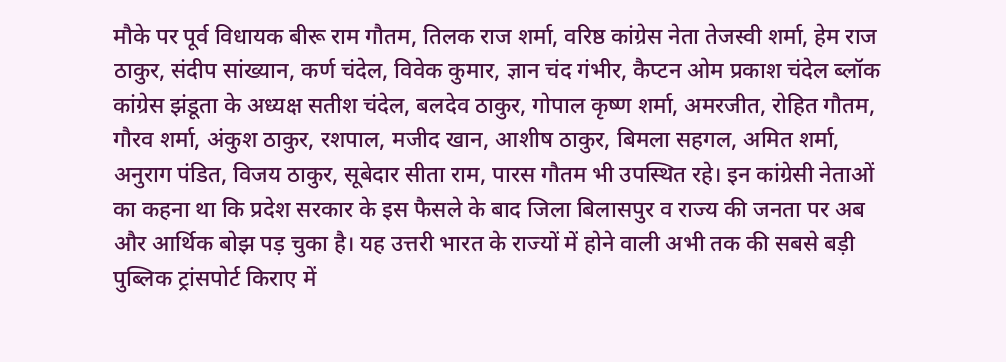मौके पर पूर्व विधायक बीरू राम गौतम, तिलक राज शर्मा, वरिष्ठ कांग्रेस नेता तेजस्वी शर्मा, हेम राज ठाकुर, संदीप सांख्यान, कर्ण चंदेल, विवेक कुमार, ज्ञान चंद गंभीर, कैप्टन ओम प्रकाश चंदेल ब्लॉक कांग्रेस झंडूता के अध्यक्ष सतीश चंदेल, बलदेव ठाकुर, गोपाल कृष्ण शर्मा, अमरजीत, रोहित गौतम, गौरव शर्मा, अंकुश ठाकुर, रशपाल, मजीद खान, आशीष ठाकुर, बिमला सहगल, अमित शर्मा, अनुराग पंडित, विजय ठाकुर, सूबेदार सीता राम, पारस गौतम भी उपस्थित रहे। इन कांग्रेसी नेताओं का कहना था कि प्रदेश सरकार के इस फैसले के बाद जिला बिलासपुर व राज्य की जनता पर अब और आर्थिक बोझ पड़ चुका है। यह उत्तरी भारत के राज्यों में होने वाली अभी तक की सबसे बड़ी पुब्लिक ट्रांसपोर्ट किराए में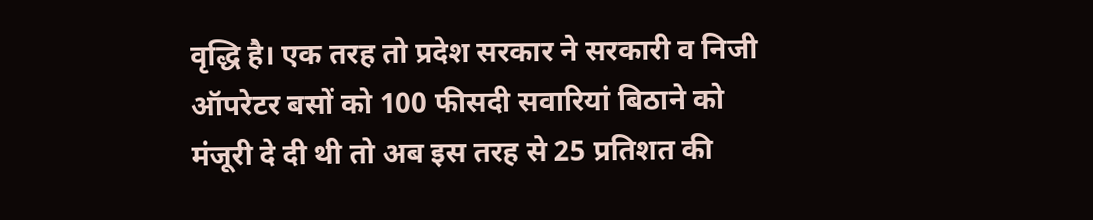वृद्धि है। एक तरह तो प्रदेश सरकार ने सरकारी व निजी ऑपरेटर बसों को 100 फीसदी सवारियां बिठाने को मंजूरी दे दी थी तो अब इस तरह से 25 प्रतिशत की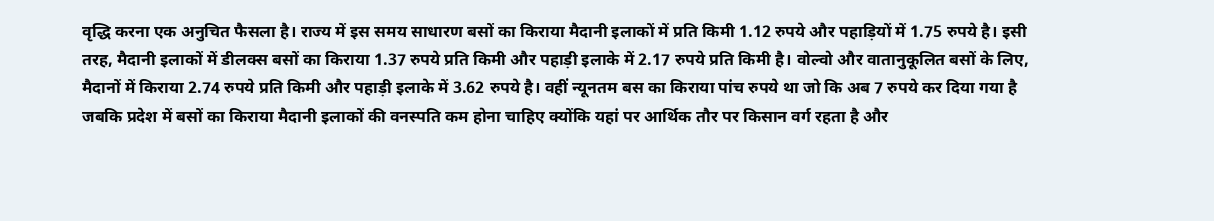वृद्धि करना एक अनुचित फैसला है। राज्य में इस समय साधारण बसों का किराया मैदानी इलाकों में प्रति किमी 1.12 रुपये और पहाड़ियों में 1.75 रुपये है। इसी तरह, मैदानी इलाकों में डीलक्स बसों का किराया 1.37 रुपये प्रति किमी और पहाड़ी इलाके में 2.17 रुपये प्रति किमी है। वोल्वो और वातानुकूलित बसों के लिए, मैदानों में किराया 2.74 रुपये प्रति किमी और पहाड़ी इलाके में 3.62 रुपये है। वहीं न्यूनतम बस का किराया पांच रुपये था जो कि अब 7 रुपये कर दिया गया है जबकि प्रदेश में बसों का किराया मैदानी इलाकों की वनस्पति कम होना चाहिए क्योंकि यहां पर आर्थिक तौर पर किसान वर्ग रहता है और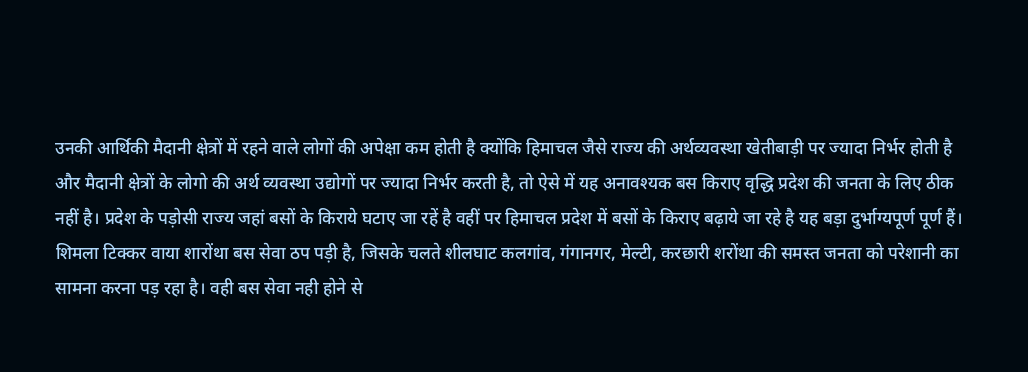उनकी आर्थिकी मैदानी क्षेत्रों में रहने वाले लोगों की अपेक्षा कम होती है क्योंकि हिमाचल जैसे राज्य की अर्थव्यवस्था खेतीबाड़ी पर ज्यादा निर्भर होती है और मैदानी क्षेत्रों के लोगो की अर्थ व्यवस्था उद्योगों पर ज्यादा निर्भर करती है, तो ऐसे में यह अनावश्यक बस किराए वृद्धि प्रदेश की जनता के लिए ठीक नहीं है। प्रदेश के पड़ोसी राज्य जहां बसों के किराये घटाए जा रहें है वहीं पर हिमाचल प्रदेश में बसों के किराए बढ़ाये जा रहे है यह बड़ा दुर्भाग्यपूर्ण पूर्ण हैं।
शिमला टिक्कर वाया शारोंथा बस सेवा ठप पड़ी है, जिसके चलते शीलघाट कलगांव, गंगानगर, मेल्टी, करछारी शरोंथा की समस्त जनता को परेशानी का सामना करना पड़ रहा है। वही बस सेवा नही होने से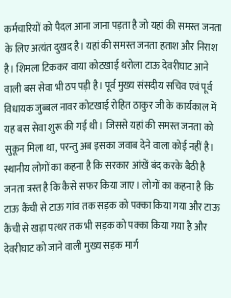कर्मचारियों को पैदल आना जाना पड़ता है जो यहां की समस्त जनता के लिए अत्यंत दुखद है। यहां की समस्त जनता हताश और निराश है। शिमला टिककर वाया कोटखाई थरोला टाऊ देवरीघाट आने वाली बस सेवा भी ठप पड़ी है। पूर्व मुख्य संसदीय सचिव एवं पूर्व विधायक जुब्बल नावर कोटखाई रोहित ठाकुर जी के कार्यकाल में यह बस सेवा शुरू की गई थी। जिससे यहां की समस्त जनता को सुकून मिला था, परन्तु अब इसका जवाब देने वाला कोई नहीं है। स्थानीय लोगों का कहना है कि सरकार आंखें बंद करके बैठी है जनता त्रस्त है कि कैसे सफर किया जाए। लोगों का कहना है कि टाऊ कैंची से टाऊ गांव तक सड़क को पक्का किया गया और टाऊ कैंची से खड़ा पत्थर तक भी सड़क को पक्का किया गया है और देवरीघाट को जाने वाली मुख्य सड़क मार्ग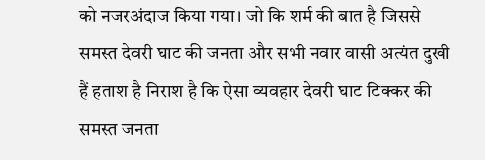को नजरअंदाज किया गया। जो कि शर्म की बात है जिससे समस्त देवरी घाट की जनता और सभी नवार वासी अत्यंत दुखी हैं हताश है निराश है कि ऐसा व्यवहार देवरी घाट टिक्कर की समस्त जनता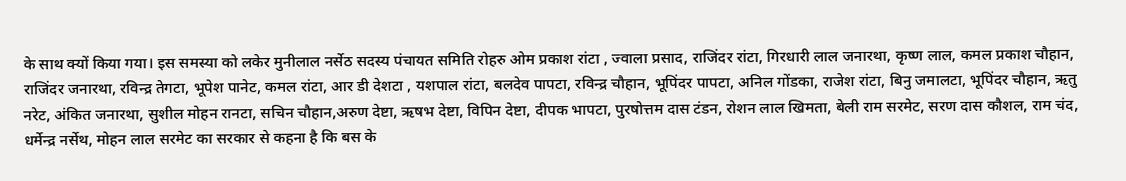के साथ क्यों किया गया। इस समस्या को लकेर मुनीलाल नर्सेठ सदस्य पंचायत समिति रोहरु ओम प्रकाश रांटा , ज्वाला प्रसाद, राजिंदर रांटा, गिरधारी लाल जनारथा, कृष्ण लाल, कमल प्रकाश चौहान, राजिंदर जनारथा, रविन्द्र तेगटा, भूपेश पानेट, कमल रांटा, आर डी देशटा , यशपाल रांटा, बलदेव पापटा, रविन्द्र चौहान, भूपिंदर पापटा, अनिल गोंडका, राजेश रांटा, बिनु जमालटा, भूपिंदर चौहान, ऋतु नरेट, अंकित जनारथा, सुशील मोहन रानटा, सचिन चौहान,अरुण देष्टा, ऋषभ देष्टा, विपिन देष्टा, दीपक भापटा, पुरषोत्तम दास टंडन, रोशन लाल खिमता, बेली राम सरमेट, सरण दास कौशल, राम चंद, धर्मेन्द्र नर्सेथ, मोहन लाल सरमेट का सरकार से कहना है कि बस के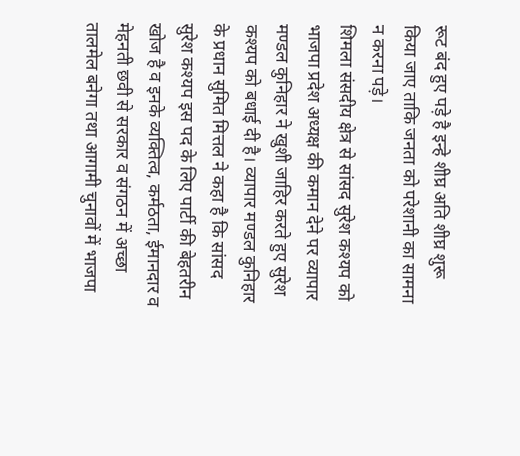रूट बंद हुए पड़े है इन्हे शीघ्र अति शीघ्र शुरू किया जाए ताकि जनता को परेशानी का सामना न करना पड़े।
शिमला संसदीय क्षेत्र से सांसद सुरेश कश्यप को भाजपा प्रदेश अध्यक्ष की कमान देने पर व्यापार मण्डल कुनिहार ने खुशी जाहिर करते हुए सुरेश कश्यप को बधाई दी है। व्यापार मण्डल कुनिहार के प्रधान सुमित मित्तल ने कहा है कि सांसद सुरेश कश्यप इस पद के लिए पार्टी की बेहतरीन खोज है व इनके व्यक्तित्व, कर्मठता, ईमानदार व मेहनती छवी से सरकार व संगठन में अच्छा तालमेल बनेगा तथा आगामी चुनावों में भाजपा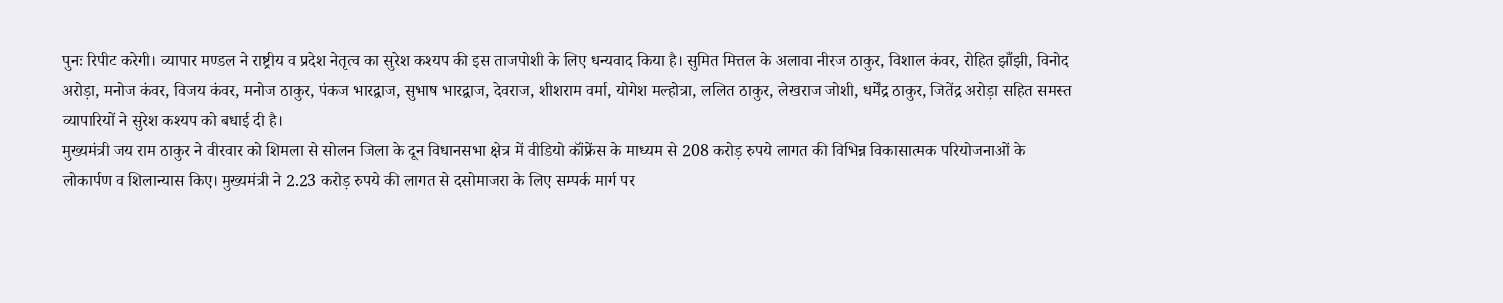पुनः रिपीट करेगी। व्यापार मण्डल ने राष्ट्रीय व प्रदेश नेतृत्व का सुरेश कश्यप की इस ताजपोशी के लिए धन्यवाद किया है। सुमित मित्तल के अलावा नीरज ठाकुर, विशाल कंवर, रोहित झाँझी, विनोद अरोड़ा, मनोज कंवर, विजय कंवर, मनोज ठाकुर, पंकज भारद्वाज, सुभाष भारद्वाज, देवराज, शीशराम वर्मा, योगेश मल्होत्रा, ललित ठाकुर, लेखराज जोशी, धर्मेंद्र ठाकुर, जितेंद्र अरोड़ा सहित समस्त व्यापारियों ने सुरेश कश्यप को बधाई दी है।
मुख्यमंत्री जय राम ठाकुर ने वीरवार को शिमला से सोलन जिला के दून विधानसभा क्षेत्र में वीडियो कॉंफ्रेंस के माध्यम से 208 करोड़ रुपये लागत की विभिन्न विकासात्मक परियोजनाओं के लोकार्पण व शिलान्यास किए। मुख्यमंत्री ने 2.23 करोड़ रुपये की लागत से दसोमाजरा के लिए सम्पर्क मार्ग पर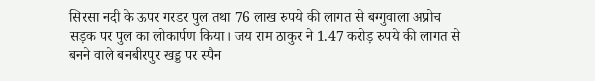सिरसा नदी के ऊपर गरडर पुल तथा 76 लाख रुपये की लागत से बग्गुवाला अप्रोच सड़क पर पुल का लोकार्पण किया। जय राम ठाकुर ने 1.47 करोड़ रुपये की लागत से बनने वाले बनबीरपुर खड्ड पर स्पैन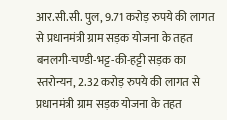आर.सी.सी. पुल, 9.71 करोड़ रुपये की लागत से प्रधानमंत्री ग्राम सड़क योजना के तहत बनलगी-चण्डी-भट्ट-की-हट्टी सड़क का स्तरोन्यन, 2.32 करोड़ रुपये की लागत से प्रधानमंत्री ग्राम सड़क योजना के तहत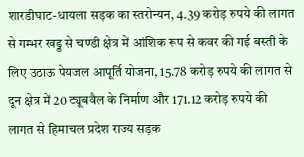शारडीघाट-धायला सड़क का स्तरोन्यन, 4.39 करोड़ रुपये की लागत से गम्भर खड्ड से चण्डी क्षेत्र में आंशिक रूप से कवर की गई बस्ती के लिए उठाऊ पेयजल आपूर्ति योजना, 15.78 करोड़ रुपये की लागत से दून क्षेत्र में 20 ट्यूबवैल के निर्माण और 171.12 करोड़ रुपये की लागत से हिमाचल प्रदेश राज्य सड़क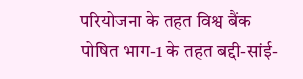परियोजना के तहत विश्व बैंक पोषित भाग-1 के तहत बद्दी-सांई-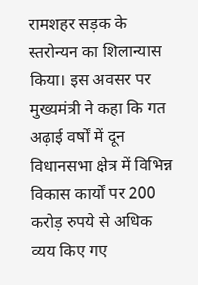रामशहर सड़क के स्तरोन्यन का शिलान्यास किया। इस अवसर पर मुख्यमंत्री ने कहा कि गत अढ़ाई वर्षों में दून विधानसभा क्षेत्र में विभिन्न विकास कार्यों पर 200 करोड़ रुपये से अधिक व्यय किए गए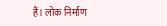हैं। लोक निर्माण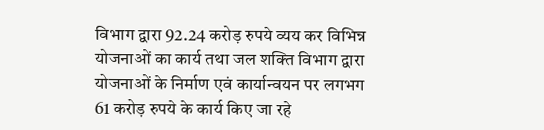विभाग द्वारा 92.24 करोड़ रुपये व्यय कर विभिन्न योजनाओं का कार्य तथा जल शक्ति विभाग द्वारा योजनाओं के निर्माण एवं कार्यान्वयन पर लगभग 61 करोड़ रुपये के कार्य किए जा रहे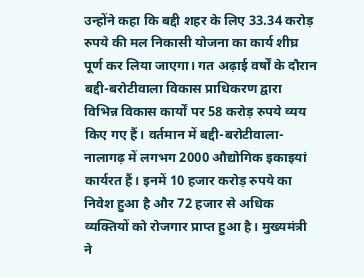उन्होंने कहा कि बद्दी शहर के लिए 33.34 करोड़ रुपये की मल निकासी योजना का कार्य शीघ्र पूर्ण कर लिया जाएगा। गत अढ़ाई वर्षों के दौरान बद्दी-बरोटीवाला विकास प्राधिकरण द्वारा विभिन्न विकास कार्यों पर 58 करोड़ रुपये व्यय किए गए हैं। वर्तमान में बद्दी-बरोटीवाला-नालागढ़ में लगभग 2000 औद्योगिक इकाइयां कार्यरत हैं। इनमें 10 हजार करोड़ रुपये का निवेश हुआ है और 72 हजार से अधिक व्यक्तियों को रोजगार प्राप्त हुआ है। मुख्यमंत्री ने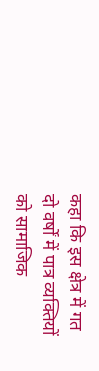कहा कि इस क्षेत्र में गत दो वर्षों में पात्र व्यक्तियों को सामाजिक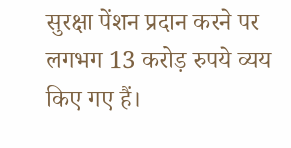सुरक्षा पेंशन प्रदान करने पर लगभग 13 करोड़ रुपये व्यय किए गए हैं।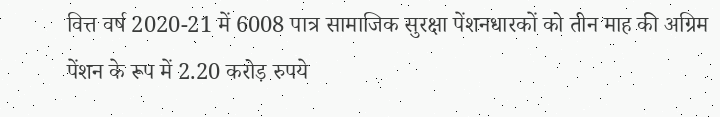वित्त वर्ष 2020-21 में 6008 पात्र सामाजिक सुरक्षा पेंशनधारकों को तीन माह की अग्रिम पेंशन के रूप में 2.20 करोड़ रुपये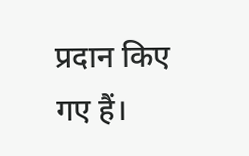प्रदान किए गए हैं।